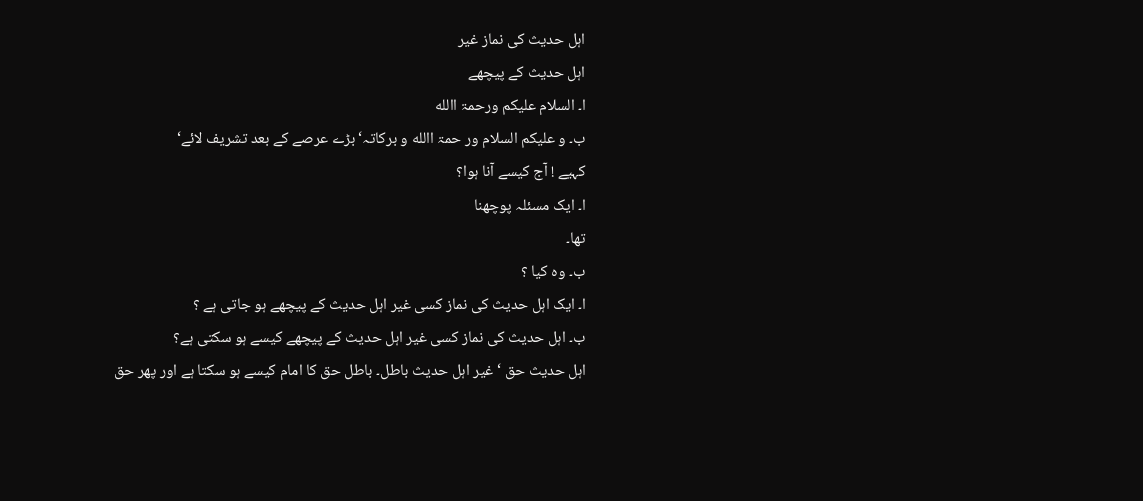اہل حدیث کی نماز غیر
اہل حدیث کے پیچھے
ا۔ السلام علیکم ورحمۃ االله
ب۔ و علیکم السلام ور حمۃ االله و برکاتہ‘ بڑے عرصے کے بعد تشریف لائے‘
کہیے ! آج کیسے آنا ہوا؟
ا۔ ایک مسئلہ پوچھنا
تھا۔
ب۔ وہ کیا ؟
ا۔ ایک اہل حدیث کی نماز کسی غیر اہل حدیث کے پیچھے ہو جاتی ہے ؟
ب۔ اہل حدیث کی نماز کسی غیر اہل حدیث کے پیچھے کیسے ہو سکتی ہے؟
اہل حدیث حق ‘ غیر اہل حدیث باطل۔ باطل حق کا امام کیسے ہو سکتا ہے اور پھر حق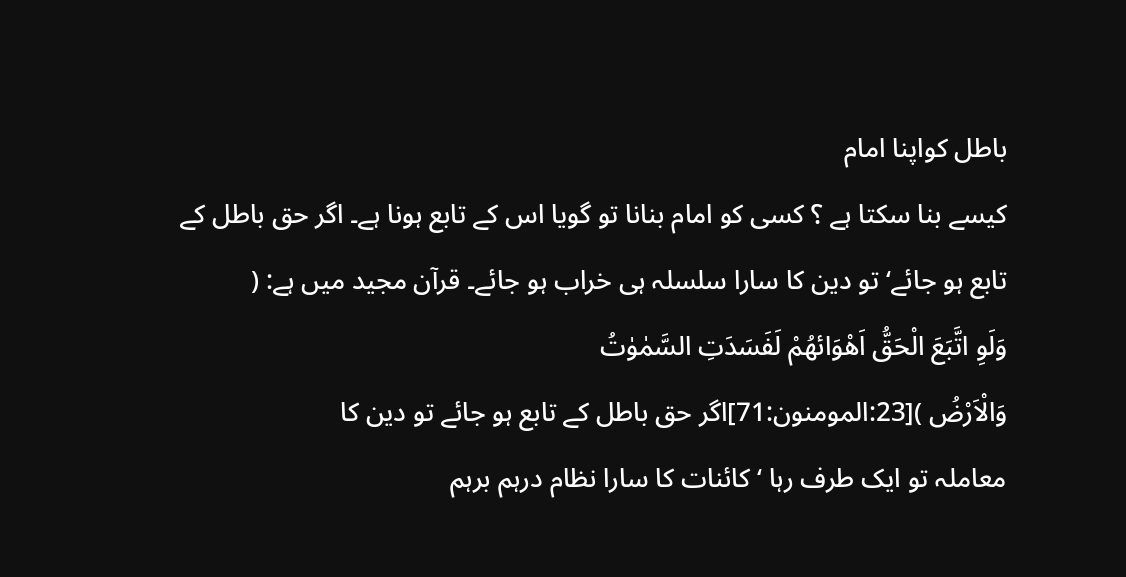باطل کواپنا امام
کیسے بنا سکتا ہے ؟ کسی کو امام بنانا تو گویا اس کے تابع ہونا ہے۔ اگر حق باطل کے
تابع ہو جائے‘ تو دین کا سارا سلسلہ ہی خراب ہو جائے۔ قرآن مجید میں ہے: (
وَلَوِ اتَّبَعَ الْحَقُّ اَھْوَائھُمْ لَفَسَدَتِ السَّمٰوٰتُ
وَالْاَرْضُ )[23:المومنون:71]اگر حق باطل کے تابع ہو جائے تو دین کا
معاملہ تو ایک طرف رہا ‘ کائنات کا سارا نظام درہم برہم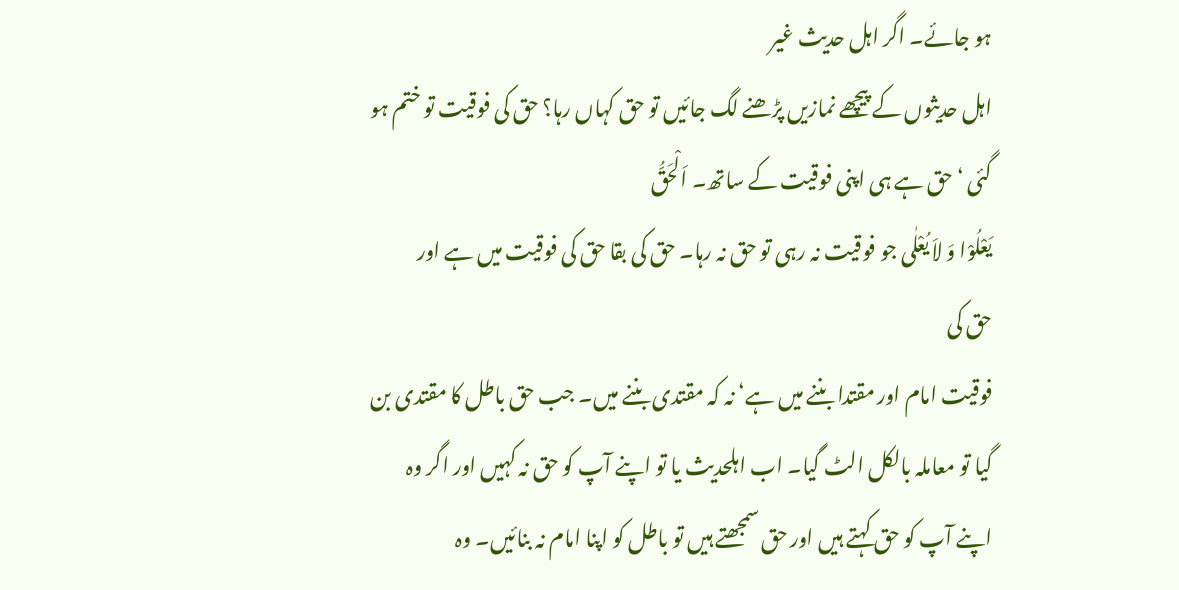ہو جائے۔ اگر اہل حدیث غیر
اہل حدیثوں کے پیچھے نمازیں پڑھنے لگ جائیں تو حق کہاں رہا؟ حق کی فوقیت تو ختم ہو
گئی ‘ حق ہے ہی اپنی فوقیت کے ساتھ۔ اَلْحَقُّ
یَعْلُوْا وَ لاَ یُعْلٰی جو فوقیت نہ رہی تو حق نہ رہا۔ حق کی بقا حق کی فوقیت میں ہے اور
حق کی
فوقیت امام اور مقتدا بننے میں ہے‘ نہ کہ مقتدی بننے میں۔ جب حق باطل کا مقتدی بن
گیا تو معاملہ بالکل الٹ گیا۔ اب اہلحدیث یا تو اپنے آپ کو حق نہ کہیں اور اگر وہ
اپنے آپ کو حق کہتے ہیں اور حق سمجھتے ہیں تو باطل کو اپنا امام نہ بنائیں۔ وہ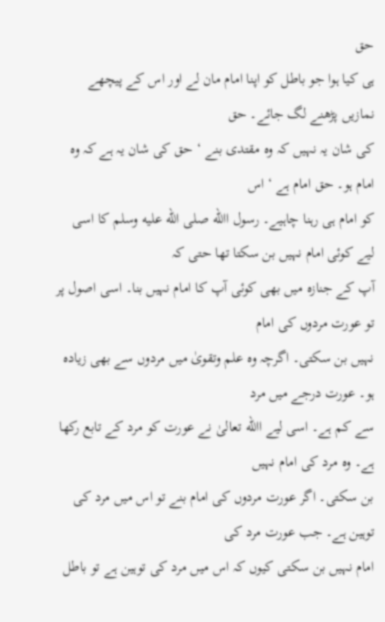حق
ہی کیا ہوا جو باطل کو اپنا امام مان لے اور اس کے پیچھے نمازیں پڑھنے لگ جائے۔ حق
کی شان یہ نہیں کہ وہ مقتدی بنے ‘ حق کی شان یہ ہے کہ وہ امام ہو۔ حق امام ہے ‘ اس
کو امام ہی رہنا چاہیے۔ رسول االله صلى الله عليه وسلم کا اسی لیے کوئی امام نہیں بن سکتا تھا حتی کہ
آپ کے جنازہ میں بھی کوئی آپ کا امام نہیں بنا۔ اسی اصول پر تو عورت مردوں کی امام
نہیں بن سکتی۔ اگرچہ وہ علم وتقویٰ میں مردوں سے بھی زیادہ ہو۔ عورت درجے میں مرد
سے کم ہے۔ اسی لیے االله تعالیٰ نے عورت کو مرد کے تابع رکھا ہے۔ وہ مرد کی امام نہیں
بن سکتی۔ اگر عورت مردوں کی امام بنے تو اس میں مرد کی توہین ہے۔ جب عورت مرد کی
امام نہیں بن سکتی کیوں کہ اس میں مرد کی توہین ہے تو باطل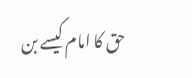حق کا امام کیسے بن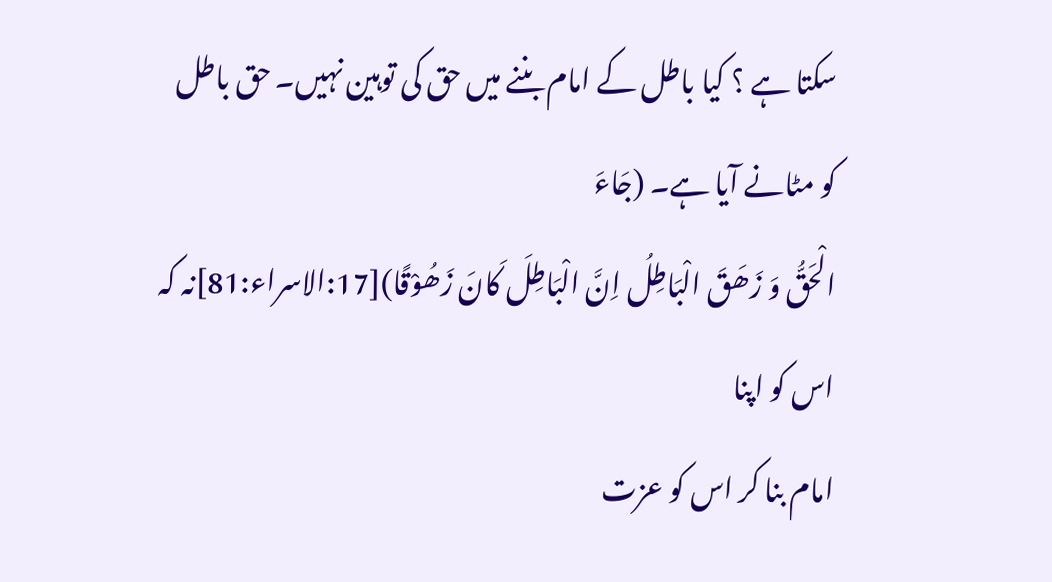سکتا ہے ؟ کیا باطل کے امام بننے میں حق کی توہین نہیں۔ حق باطل کو مٹانے آیا ہے۔ (جَاءَ
الْحَقُّ وَ زَھَقَ الْبَاطِلُ اِنَّ الْبَاطِلَ کَانَ زَھُوْقًا)[17:الاسراء:81]نہ کہ اس کو اپنا
امام بنا کر اس کو عزت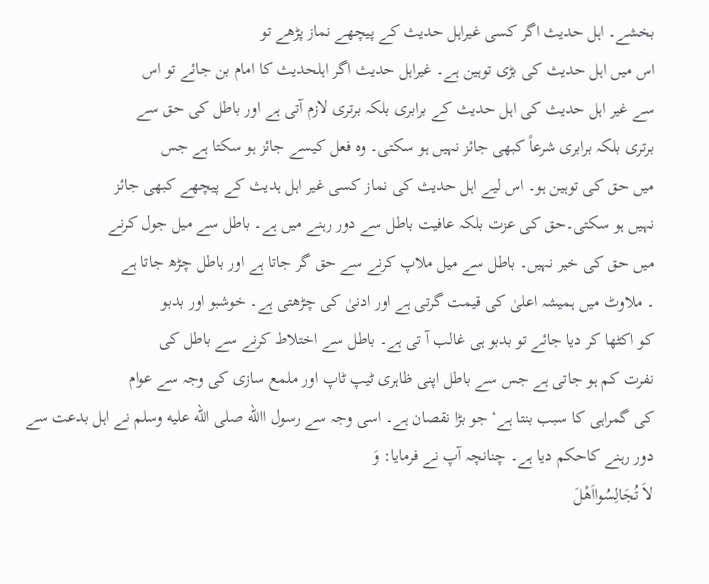بخشے۔ اہل حدیث اگر کسی غیراہل حدیث کے پیچھے نماز پڑھے تو
اس میں اہل حدیث کی بڑی توہین ہے۔ غیراہل حدیث اگر اہلحدیث کا امام بن جائے تو اس
سے غیر اہل حدیث کی اہل حدیث کے برابری بلکہ برتری لازم آتی ہے اور باطل کی حق سے
برتری بلکہ برابری شرعاً کبھی جائز نہیں ہو سکتی۔ وہ فعل کیسے جائز ہو سکتا ہے جس
میں حق کی توہین ہو۔ اس لیے اہل حدیث کی نماز کسی غیر اہل ہدیث کے پیچھے کبھی جائز
نہیں ہو سکتی۔حق کی عزت بلکہ عافیت باطل سے دور رہنے میں ہے۔ باطل سے میل جول کرنے
میں حق کی خیر نہیں۔ باطل سے میل ملاپ کرنے سے حق گر جاتا ہے اور باطل چڑھ جاتا ہے
۔ ملاوٹ میں ہمیشہ اعلیٰ کی قیمت گرتی ہے اور ادنیٰ کی چڑھتی ہے۔ خوشبو اور بدبو
کو اکٹھا کر دیا جائے تو بدبو ہی غالب آ تی ہے۔ باطل سے اختلاط کرنے سے باطل کی
نفرت کم ہو جاتی ہے جس سے باطل اپنی ظاہری ٹیپ ٹاپ اور ملمع سازی کی وجہ سے عوام
کی گمراہی کا سبب بنتا ہے‘ جو بڑا نقصان ہے۔ اسی وجہ سے رسول االله صلى الله عليه وسلم نے اہل بدعت سے
دور رہنے کاحکم دیا ہے۔ چنانچہ آپ نے فرمایا: وَ
لاَ تُجَالِسُوااَھْلَ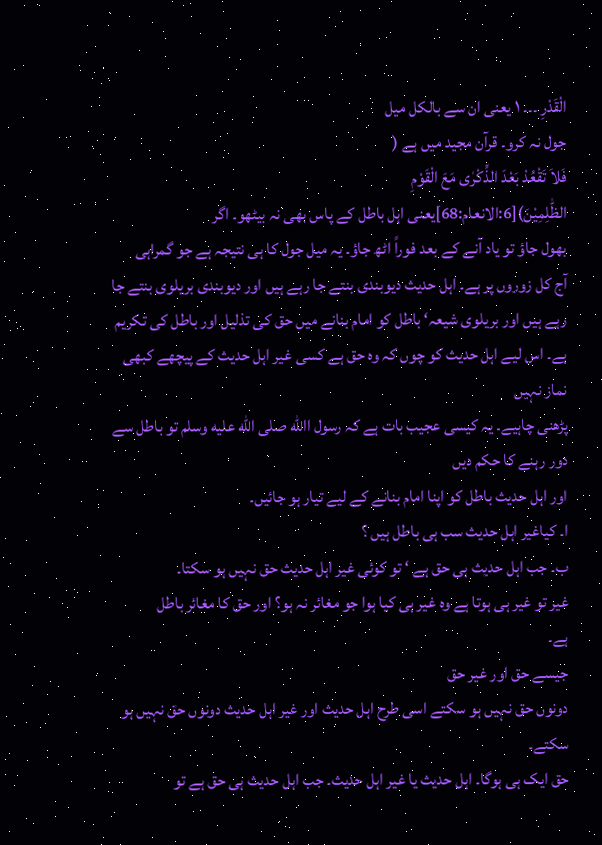الْقَدْرِ ۔۔۔ ۱ یعنی ان سے بالکل میل
جول نہ کرو۔ قرآن مجید میں ہے (
فَلاَ تَقْعُدْ بَعْدَ الذِّکْرٰی مَعَ الْقَوْمِ
الظّٰلِمِیْنَ)[6:الانعام:68]یعنی اہل باطل کے پاس بھی نہ بیٹھو۔ اگر
بھول جاؤ تو یاد آنے کے بعد فوراً اٹھ جاؤ۔ یہ میل جول کا ہی نتیجہ ہے جو گمراہی
آج کل زوروں پر ہے۔ اہل حدیث دیوبندی بنتے جا رہے ہیں اور دیوبندی بریلوی بنتے جا
رہے ہیں اور بریلوی شیعہ‘ باطل کو امام بنانے میں حق کی تذلیل اور باطل کی تکریم
ہے۔ اس لیے اہل حدیث کو چوں کہ وہ حق ہے کسی غیر اہل حدیث کے پیچھے کبھی نماز نہیں
پڑھنی چاہیے۔ یہ کیسی عجیب بات ہے کہ رسول االله صلى الله عليه وسلم تو باطل سے دور رہنے کا حکم دیں
اور اہل حدیث باطل کو اپنا امام بنانے کے لیے تیار ہو جائیں۔
ا۔ کیاغیر اہل حدیث سب ہی باطل ہیں ؟
ب۔ جب اہل حدیث ہی حق ہے ‘ تو کوئی غیر اہل حدیث حق نہیں ہو سکتا۔
غیر تو غیر ہی ہوتا ہے وہ غیر ہی کیا ہوا جو مغائر نہ ہو؟ اور حق کا مغائر باطل
ہے۔
جیسے حق اور غیر حق
دونوں حق نہیں ہو سکتے اسی طرح اہل حدیث اور غیر اہل حدیث دونوں حق نہیں ہو سکتے۔
حق ایک ہی ہوگا۔ اہل حدیث یا غیر اہل حدیث۔ جب اہل حدیث ہی حق ہے تو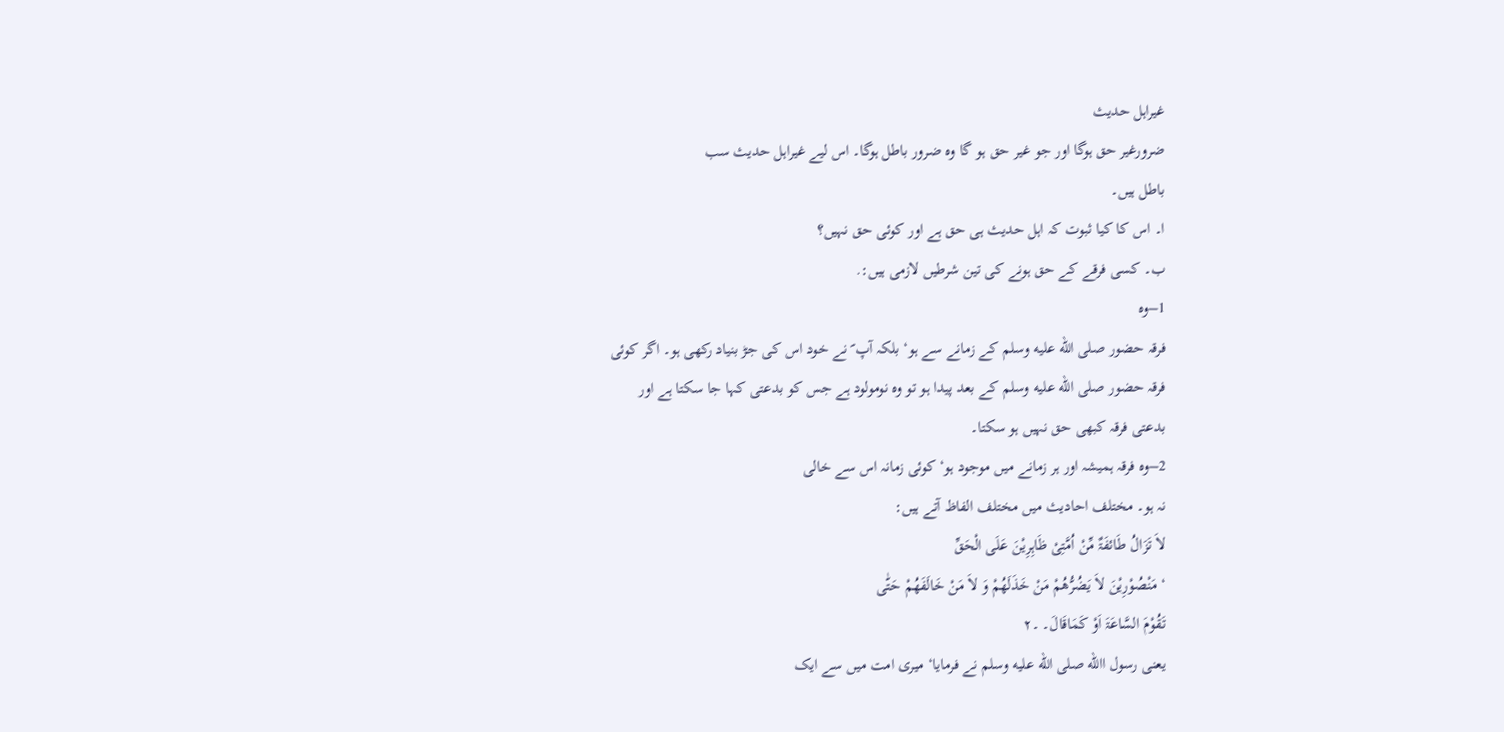غیراہل حدیث
ضرورغیر حق ہوگا اور جو غیر حق ہو گا وہ ضرور باطل ہوگا۔ اس لیے غیراہل حدیث سب
باطل ہیں۔
ا۔ اس کا کیا ثبوت کہ اہل حدیث ہی حق ہے اور کوئی حق نہیں؟
ب۔ کسی فرقے کے حق ہونے کی تین شرطیں لازمی ہیں:.
1–وہ
فرقہ حضور صلى الله عليه وسلم کے زمانے سے ہو‘ بلکہ آپ ؐ نے خود اس کی جڑ بنیاد رکھی ہو۔ اگر کوئی
فرقہ حضور صلى الله عليه وسلم کے بعد پیدا ہو تو وہ نومولود ہے جس کو بدعتی کہا جا سکتا ہے اور
بدعتی فرقہ کبھی حق نہیں ہو سکتا۔
2–وہ فرقہ ہمیشہ اور ہر زمانے میں موجود ہو‘ کوئی زمانہ اس سے خالی
نہ ہو۔ مختلف احادیث میں مختلف الفاظ آتے ہیں:
لاَ تَزَالُ طَائفَۃٌ مِّنْ اُمَّتِیْ ظَاہِرِیْنَ عَلَی الْحَقِّ
‘ مَنْصُوْرِیْنَ لاَ یَضُرُّھُمْ مَنْ خَذَلَھُمْ وَ لاَ مَنْ خَالَفَھُمْ حَتّٰی
تَقُوْمَ السَّاعَۃَ اَوْ کَمَاقَالَ۔ ۔۲
یعنی رسول االله صلى الله عليه وسلم نے فرمایا‘ میری امت میں سے ایک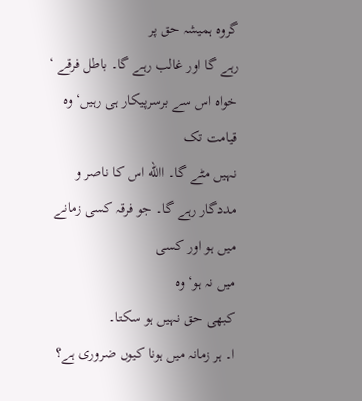گروہ ہمیشہ حق پر
رہے گا اور غالب رہے گا۔ باطل فرقے ‘ خواہ اس سے برسرپیکار ہی رہیں‘ وہ قیامت تک
نہیں مٹے گا۔ االله اس کا ناصر و مددگار رہے گا۔ جو فرقہ کسی زمانے میں ہو اور کسی
میں نہ ہو‘ وہ
کبھی حق نہیں ہو سکتا۔
ا۔ ہر زمانہ میں ہونا کیوں ضروری ہے؟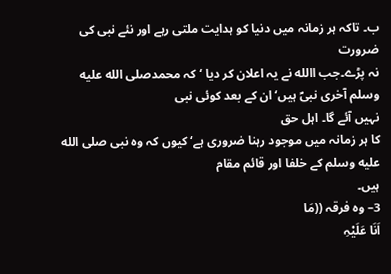ب۔ تاکہ ہر زمانہ میں دنیا کو ہدایت ملتی رہے اور نئے نبی کی ضرورت
نہ پڑے۔جب االله نے یہ اعلان کر دیا ‘ کہ محمدصلى الله عليه وسلم آخری نبیؐ ہیں‘ ان کے بعد کوئی نبی
نہیں آئے گا۔ اہل حق
کا ہر زمانہ میں موجود رہنا ضروری ہے‘ کیوں کہ وہ نبی صلى الله عليه وسلم کے خلفا اور قائم مقام
ہیں۔
3– وہ فرقہ ((مَا
اَنَا عَلَیْہِ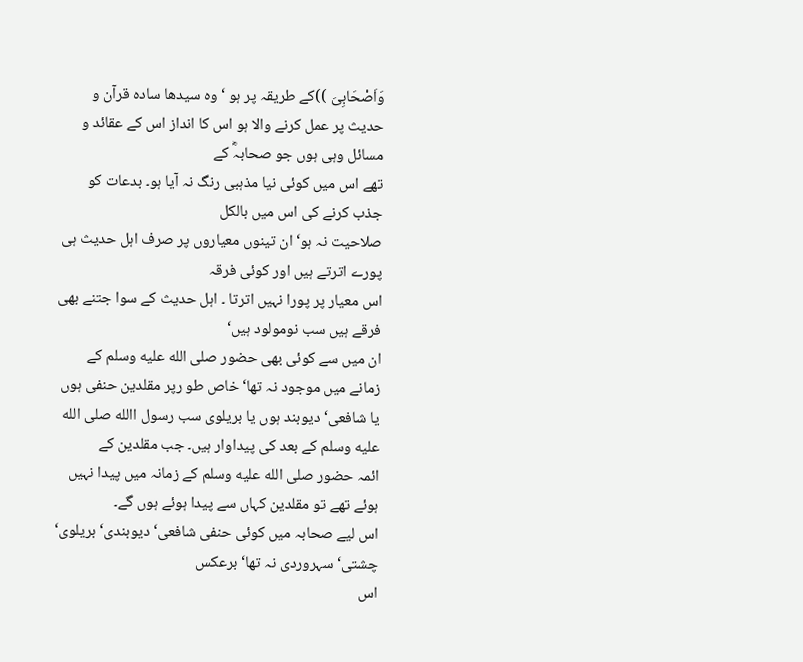وَاَصْحَابِیَ ))کے طریقہ پر ہو ‘ وہ سیدھا سادہ قرآن و
حدیث پر عمل کرنے والا ہو اس کا انداز اس کے عقائد و مسائل وہی ہوں جو صحابہؓ کے
تھے اس میں کوئی نیا مذہبی رنگ نہ آیا ہو۔ بدعات کو جذب کرنے کی اس میں بالکل
صلاحیت نہ ہو‘ ان تینوں معیاروں پر صرف اہل حدیث ہی پورے اترتے ہیں اور کوئی فرقہ
اس معیار پر پورا نہیں اترتا ۔ اہل حدیث کے سوا جتنے بھی فرقے ہیں سب نومولود ہیں‘
ان میں سے کوئی بھی حضور صلى الله عليه وسلم کے زمانے میں موجود نہ تھا‘ خاص طو رپر مقلدین حنفی ہوں
یا شافعی‘ دیوبند ہوں یا بریلوی سب رسول االله صلى الله عليه وسلم کے بعد کی پیداوار ہیں۔ جب مقلدین کے
ائمہ حضور صلى الله عليه وسلم کے زمانہ میں پیدا نہیں ہوئے تھے تو مقلدین کہاں سے پیدا ہوئے ہوں گے۔
اس لیے صحابہ میں کوئی حنفی شافعی‘ دیوبندی‘ بریلوی‘ چشتی‘ سہروردی نہ تھا‘ برعکس
اس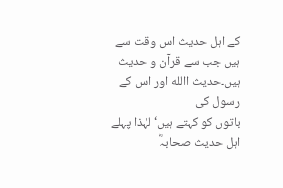کے اہل حدیث اس وقت سے ہیں جب سے قرآن و حدیث ہیں۔حدیث االله اور اس کے رسول کی
باتوں کو کہتے ہیں‘ لہٰذا پہلے اہل حدیث صحابہؓ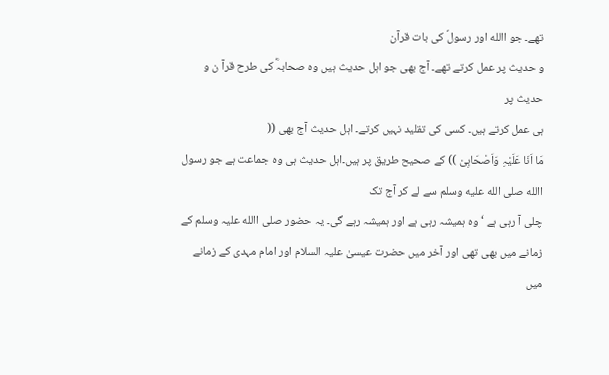تھے۔ جو االله اور رسولؐ کی بات قرآن
و حدیث پر عمل کرتے تھے۔ آج بھی جو اہل حدیث ہیں وہ صحابہؓ کی طرح قرآ ن و حدیث پر
ہی عمل کرتے ہیں۔ کسی کی تقلید نہیں کرتے۔ اہل حدیث آج بھی ((
مَا اَنَا عَلَیْہِ وَاَصْحَابِیْ )) کے صحیح طریق پر ہیں۔اہل حدیث ہی وہ جماعت ہے جو رسول االله صلى الله عليه وسلم سے لے کر آج تک
چلی آ رہی ہے ‘ وہ ہمیشہ رہی ہے اور ہمیشہ رہے گی۔ یہ حضور صلی االله علیہ وسلم کے
زمانے میں بھی تھی اور آخر میں حضرت عیسیٰ علیہ السلام اور امام مہدی کے زمانے میں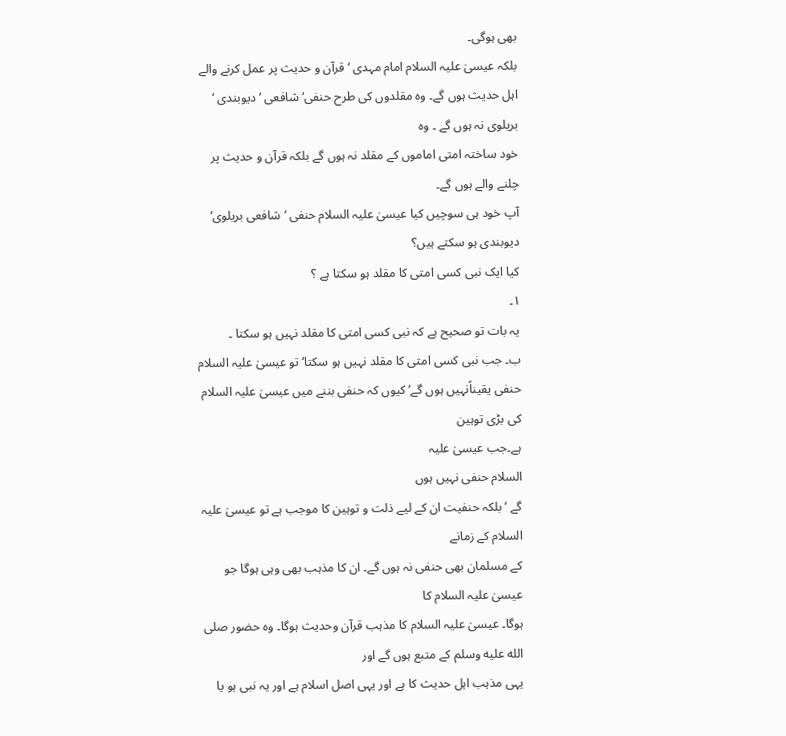بھی ہوگی۔
بلکہ عیسیٰ علیہ السلام امام مہدی ‘ قرآن و حدیث پر عمل کرنے والے
اہل حدیث ہوں گے۔ وہ مقلدوں کی طرح حنفی‘ شافعی ‘ دیوبندی ‘ بریلوی نہ ہوں گے ۔ وہ
خود ساختہ امتی اماموں کے مقلد نہ ہوں گے بلکہ قرآن و حدیث پر چلنے والے ہوں گے۔
آپ خود ہی سوچیں کیا عیسیٰ علیہ السلام حنفی ‘ شافعی بریلوی‘ دیوبندی ہو سکتے ہیں؟
کیا ایک نبی کسی امتی کا مقلد ہو سکتا ہے ؟
۱۔
یہ بات تو صحیح ہے کہ نبی کسی امتی کا مقلد نہیں ہو سکتا ۔
ب۔ جب نبی کسی امتی کا مقلد نہیں ہو سکتا‘ تو عیسیٰ علیہ السلام
حنفی یقیناًنہیں ہوں گے‘ کیوں کہ حنفی بننے میں عیسیٰ علیہ السلام کی بڑی توہین
ہے۔جب عیسیٰ علیہ
السلام حنفی نہیں ہوں
گے ‘ بلکہ حنفیت ان کے لیے ذلت و توہین کا موجب ہے تو عیسیٰ علیہ السلام کے زمانے
کے مسلمان بھی حنفی نہ ہوں گے۔ ان کا مذہب بھی وہی ہوگا جو عیسیٰ علیہ السلام کا
ہوگا۔ عیسیٰ علیہ السلام کا مذہب قرآن وحدیث ہوگا۔ وہ حضور صلى الله عليه وسلم کے متبع ہوں گے اور
یہی مذہب اہل حدیث کا ہے اور یہی اصل اسلام ہے اور یہ نبی ہو یا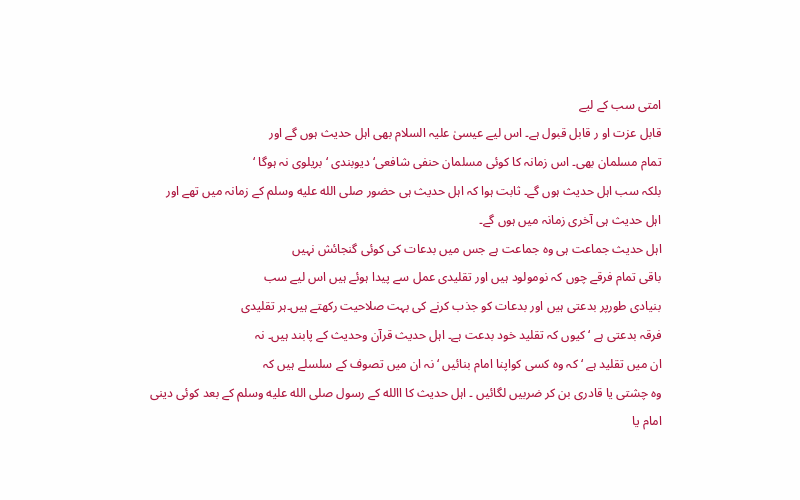امتی سب کے لیے
قابل عزت او ر قابل قبول ہے۔ اس لیے عیسیٰ علیہ السلام بھی اہل حدیث ہوں گے اور
تمام مسلمان بھی۔ اس زمانہ کا کوئی مسلمان حنفی شافعی‘ دیوبندی ‘ بریلوی نہ ہوگا ‘
بلکہ سب اہل حدیث ہوں گے۔ ثابت ہوا کہ اہل حدیث ہی حضور صلى الله عليه وسلم کے زمانہ میں تھے اور
اہل حدیث ہی آخری زمانہ میں ہوں گے۔
اہل حدیث جماعت ہی وہ جماعت ہے جس میں بدعات کی کوئی گنجائش نہیں
باقی تمام فرقے چوں کہ نومولود ہیں اور تقلیدی عمل سے پیدا ہوئے ہیں اس لیے سب
بنیادی طورپر بدعتی ہیں اور بدعات کو جذب کرنے کی بہت صلاحیت رکھتے ہیں۔ہر تقلیدی
فرقہ بدعتی ہے ‘ کیوں کہ تقلید خود بدعت ہے۔ اہل حدیث قرآن وحدیث کے پابند ہیں۔ نہ
ان میں تقلید ہے ‘ کہ وہ کسی کواپنا امام بنائیں ‘ نہ ان میں تصوف کے سلسلے ہیں کہ
وہ چشتی یا قادری بن کر ضربیں لگائیں ۔ اہل حدیث کا االله کے رسول صلى الله عليه وسلم کے بعد کوئی دینی
امام یا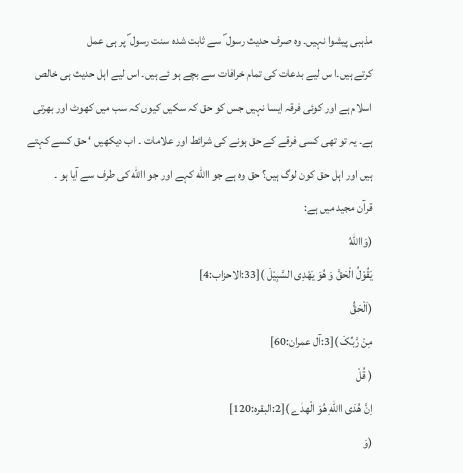مذہبی پیشوا نہیں۔ وہ صرف حدیث رسول ؐ سے ثابت شدہ سنت رسول ؐ پر ہی عمل
کرتے ہیں۔ا س لیے بدعات کی تمام خرافات سے بچے ہو ئے ہیں۔ اس لیے اہل حدیث ہی خالص
اسلام ہے اور کوئی فرقہ ایسا نہیں جس کو حق کہ سکیں کیوں کہ سب میں کھوٹ اور بھرتی
ہے۔ یہ تو تھی کسی فرقے کے حق ہونے کی شرائط اور علامات ۔ اب دیکھیں ‘ حق کسے کہتے
ہیں اور اہل حق کون لوگ ہیں؟ حق وہ ہے جو االله کہے اور جو االله کی طرف سے آیا ہو ۔
قرآن مجید میں ہے:
(وَااللهُ
یَقُوْلُ الْحَقَّ وَ ھُوَ یَھْدِی السَّبِیْلَ )[33:الاحزاب:4]
(اَلْحَقُّ
مِنْ رَّبِّکَ )[3:آل عمران:60]
( قُلْ
اِنَّ ھُدَی االلهِ ھُوَ الْھدٰے )[2:البقرہ:120]
(وَ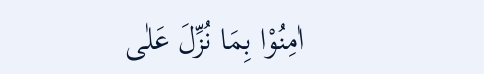اٰمِنُوْا بِمَا نُزِّلَ عَلٰی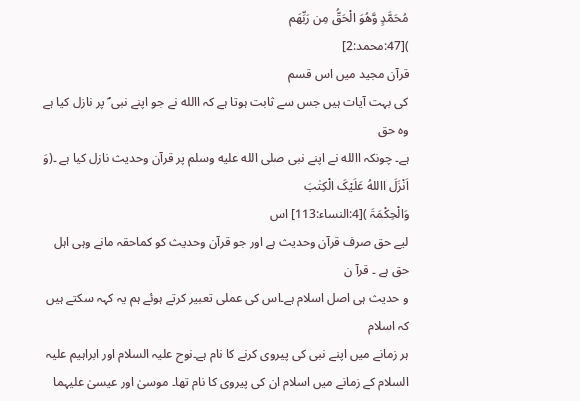مُحَمَّدٍ وَّھُوَ الْحَقُّ مِن رَبِّھَم
)[47:محمد:2]
قرآن مجید میں اس قسم
کی بہت آیات ہیں جس سے ثابت ہوتا ہے کہ االله نے جو اپنے نبی ؐ پر نازل کیا ہے وہ حق
ہے۔ چونکہ االله نے اپنے نبی صلى الله عليه وسلم پر قرآن وحدیث نازل کیا ہے ۔(وَ اَنْزَلَ االلهُ عَلَیْکَ الْکِتٰبَ
وَالْحِکْمَۃَ )[4:النساء:113] اس
لیے حق صرف قرآن وحدیث ہے اور جو قرآن وحدیث کو کماحقہ مانے وہی اہل حق ہے ۔ قرآ ن
و حدیث ہی اصل اسلام ہے۔اس کی عملی تعبیر کرتے ہوئے ہم یہ کہہ سکتے ہیں کہ اسلام
ہر زمانے میں اپنے نبی کی پیروی کرنے کا نام ہے۔نوح علیہ السلام اور ابراہیم علیہ
السلام کے زمانے میں اسلام ان کی پیروی کا نام تھا۔ موسیٰ اور عیسیٰ علیہما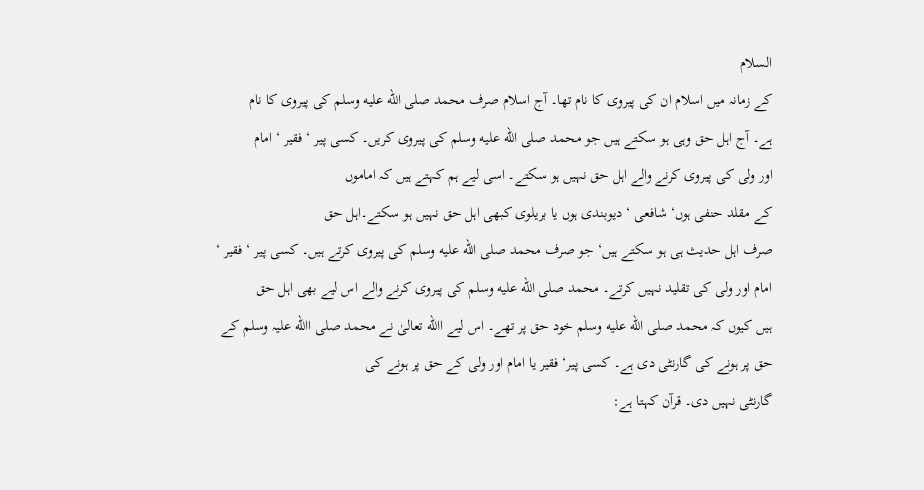السلام
کے زمانہ میں اسلام ان کی پیروی کا نام تھا۔ آج اسلام صرف محمد صلى الله عليه وسلم کی پیروی کا نام
ہے۔ آج اہل حق وہی ہو سکتے ہیں جو محمد صلى الله عليه وسلم کی پیروی کریں۔ کسی پیر ‘ فقیر ‘ امام
اور ولی کی پیروی کرنے والے اہل حق نہیں ہو سکتے۔ اسی لیے ہم کہتے ہیں کہ اماموں
کے مقلد حنفی ہوں‘ شافعی ‘ دیوبندی ہوں یا بریلوی کبھی اہل حق نہیں ہو سکتے۔اہل حق
صرف اہل حدیث ہی ہو سکتے ہیں‘ جو صرف محمد صلى الله عليه وسلم کی پیروی کرتے ہیں۔ کسی پیر ‘ فقیر ‘
امام اور ولی کی تقلید نہیں کرتے۔ محمد صلى الله عليه وسلم کی پیروی کرنے والے اس لیے بھی اہل حق
ہیں کیوں کہ محمد صلى الله عليه وسلم خود حق پر تھے۔ اس لیے االله تعالیٰ نے محمد صلی االله علیہ وسلم کے
حق پر ہونے کی گارنٹی دی ہے۔ کسی پیر‘ فقیر یا امام اور ولی کے حق پر ہونے کی
گارنٹی نہیں دی۔ قرآن کہتا ہے: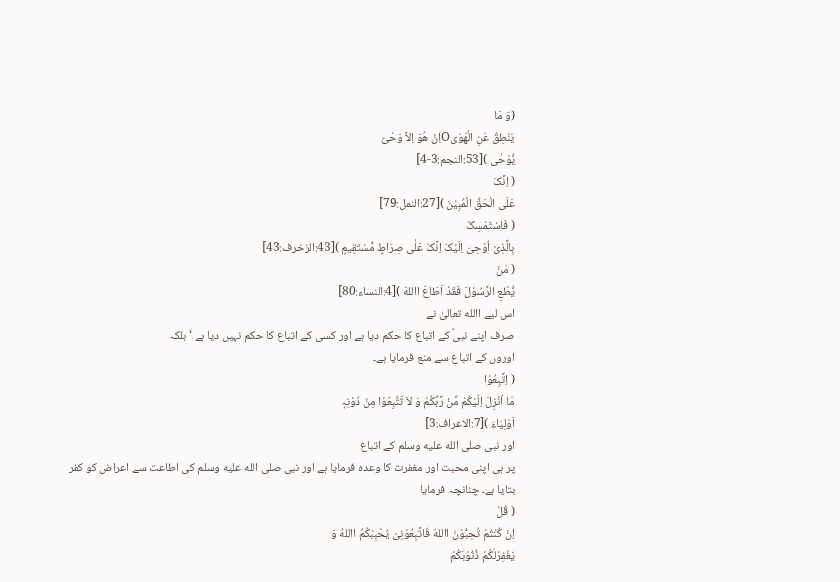(وَ مَا
یَنْطِقُ عَنِ الُھَوَیOاِنْ ھُوَ اِلاَّ وَحْیٌ
یُّوْحٰی )[53:النجم:3-4]
( اِنَّکَ
عَلَی الْحَقِّ الْمُبِیْنَ )[27:النمل:79]
( فَاسْتَمْسِکْ
بِالَّذِیْ اُوْحِیَ اِلَیْکَ اِنَّکَ عَلٰی صِرَاطٍ مُّسْتَقِیمٍ )[43:الزخرف:43]
( مَنْ
یُّطْعِ الرَّسُوْلَ فَقَدْ اَطَاعَ االلهَ )[4:النساء:80]
اس لیے االله تعالیٰ نے
صرف اپنے نبیؐ کے اتباع کا حکم دیا ہے اور کسی کے اتباع کا حکم نہیں دیا ہے ‘ بلکہ
اوروں کے اتباع سے منع فرمایا ہے۔
( اِتَّبِعُوْا
مَا اُنْزِلَ اِلَیْکُمْ مِّنْ رَّبِّکُمْ وَ لاَ تَتَّبِعُوْا مِنْ دُوْنِہٖ
اَوْلِیَاءَ )[7:الاعراف:3]
اور نبی صلى الله عليه وسلم کے اتباع
پر ہی اپنی محبت اور مغفرت کا وعدہ فرمایا ہے اور نبی صلى الله عليه وسلم کی اطاعت سے اعراض کو کفر
بتایا ہے۔ چنانچہ فرمایا
( قُلْ
اِنْ کُنْتُمْ تُحِبُّوْنَ االلهَ فَاتَّبِعُوْنِیْ یُحْبِبْکُمُ االلهُ وَ
یَغْفِرْلَکُمْ ذُنُوْبَکُمْ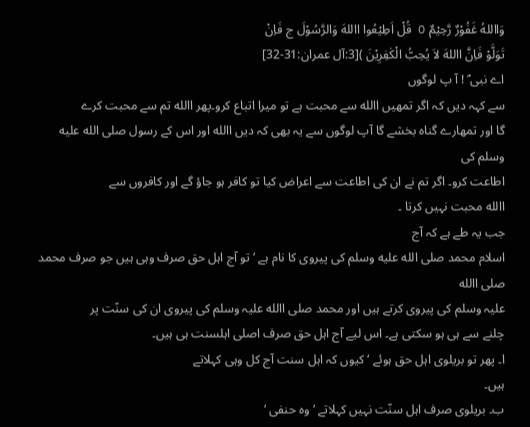وَااللهُ غَفُوْرٌ رَّحِیْمٌ O قُلْ اَطِیْعُوا االلهَ وَالرَّسُوْلَ ج فَاِنْ
تَوَلَّوْ فَاِنَّ االلهَ لاَ یُحِبُّ الْکٰفِرِیْنَ )[3:آل عمران:31-32]
اے نبی ؐ ! آ پ لوگوں
سے کہہ دیں کہ اگر تمھیں االله سے محبت ہے تو میرا اتباع کرو۔پھر االله تم سے محبت کرے
گا اور تمھارے گناہ بخشے گا آپ لوگوں سے یہ بھی کہ دیں االله اور اس کے رسول صلى الله عليه وسلم کی
اطاعت کرو۔ اگر تم نے ان کی اطاعت سے اعراض کیا تو کافر ہو جاؤ گے اور کافروں سے
االله محبت نہیں کرتا ۔
جب یہ طے ہے کہ آج
اسلام محمد صلى الله عليه وسلم کی پیروی کا نام ہے ‘ تو آج اہل حق صرف وہی ہیں جو صرف محمد صلی االله
علیہ وسلم کی پیروی کرتے ہیں اور محمد صلی االله علیہ وسلم کی پیروی ان کی سنّت پر
چلنے سے ہی ہو سکتی ہے۔ اس لیے آج اہل حق صرف اصلی اہلسنت ہی ہیں۔
ا۔ پھر تو بریلوی اہل حق ہوئے ‘ کیوں کہ اہل سنت آج کل وہی کہلاتے
ہیں۔
ب۔ بریلوی صرف اہل سنّت نہیں کہلاتے ‘ وہ حنفی ‘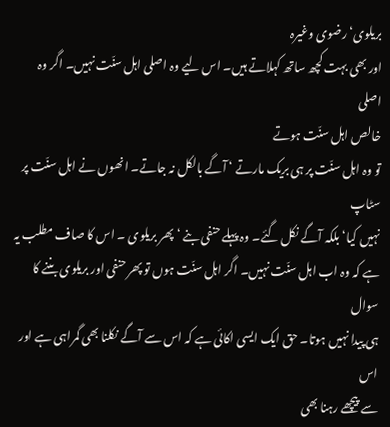بریلوی‘ رضوی وغیرہ
اور بھی بہت کچھ ساتھ کہلاتے ہیں۔ اس لیے وہ اصلی اہل سنّت نہیں۔ اگر وہ اصلی
خالص اہل سنّت ہوتے
تو وہ اہل سنّت پر ہی بریک مارتے ‘ آگے بالکل نہ جاتے۔ انھوں نے اہل سنّت پر سٹاپ
نہیں کیا‘ بلکہ آگے نکل گئے۔ وہ پہلے حنفی بنے ‘ پھر بریلوی ۔ اس کا صاف مطلب یہ
ہے کہ وہ اب اہل سنّت نہیں۔ اگر اہل سنّت ہوں تو پھر حنفی اور بریلوی بننے کا سوال
ہی پیدا نہیں ہوتا۔ حق ایک ایسی اکائی ہے کہ اس سے آگے نکلنا بھی گمراہی ہے اور اس
سے پیچھے رہنا بھی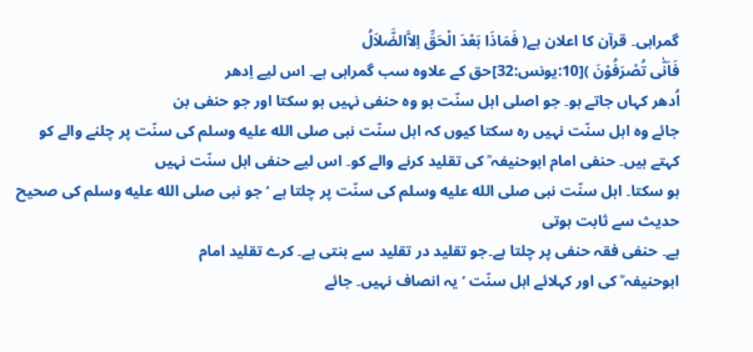گمراہی۔ قرآن کا اعلان ہے( فَمَاذَا بَعْدَ الْحَقِّ اِلاَّالضَّلاَلُ
فَاَنّٰی تُصْرَفُوْنَ )[10:یونس:32]حق کے علاوہ سب گمراہی ہے۔ اس لیے اِدھر
اُدھر کہاں جاتے ہو۔ جو اصلی اہل سنّت ہو وہ حنفی نہیں ہو سکتا اور جو حنفی بن
جائے وہ اہل سنّت نہیں رہ سکتا کیوں کہ اہل سنّت نبی صلى الله عليه وسلم کی سنّت پر چلنے والے کو
کہتے ہیں۔ حنفی امام ابوحنیفہ ؒ کی تقلید کرنے والے کو۔ اس لیے حنفی اہل سنّت نہیں
ہو سکتا۔ اہل سنّت نبی صلى الله عليه وسلم کی سنّت پر چلتا ہے ‘جو نبی صلى الله عليه وسلم کی صحیح حدیث سے ثابت ہوتی
ہے۔ حنفی فقہ حنفی پر چلتا ہے۔جو تقلید در تقلید سے بنتی ہے۔ کرے تقلید امام
ابوحنیفہ ؒ کی اور کہلائے اہل سنّت ‘ یہ انصاف نہیں۔ جائے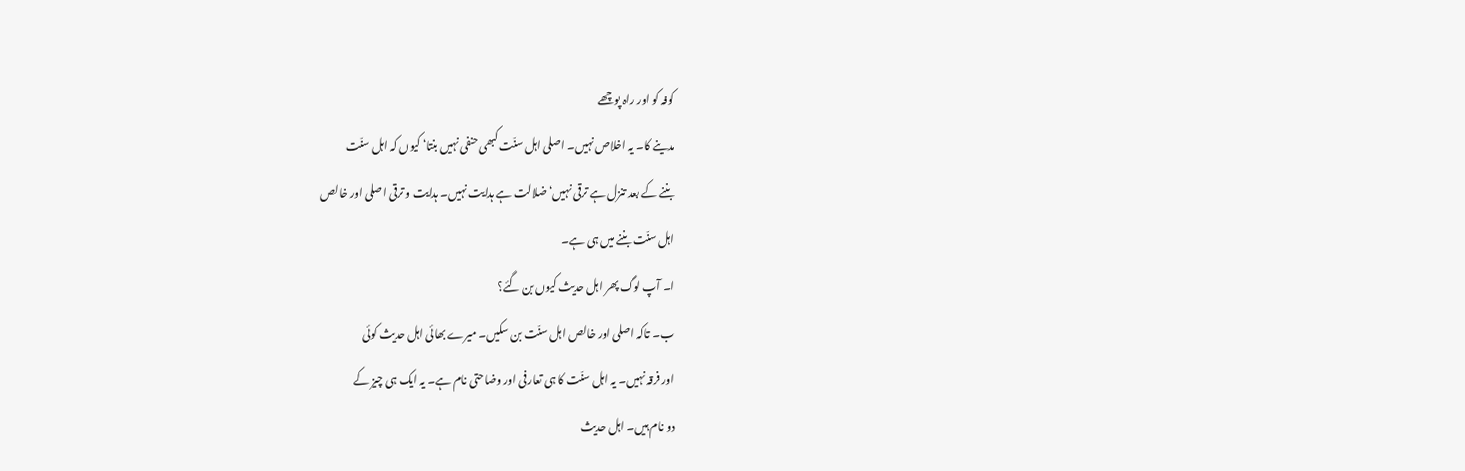کوفہ کو اور راہ پوچھے
مدینے کا۔ یہ اخلاص نہیں۔ اصلی اہل سنّت کبھی حنفی نہیں بنتا‘ کیوں کہ اہل سنّت
بننے کے بعد تنزل ہے ترقی نہیں‘ ضلالت ہے ہدایت نہیں۔ ہدایت و ترقی اصلی اور خالص
اہل سنّت بننے میں ہی ہے۔
ا۔ آپ لوگ پھر اہل حدیث کیوں بن گئے؟
ب۔ تاکہ اصلی اور خالص اہل سنّت بن سکیں۔ میرے بھائی اہل حدیث کوئی
اور فرقہ نہیں۔ یہ اہل سنّت کا ہی تعارفی اور وضاحتی نام ہے۔ یہ ایک ہی چیز کے
دو نام ہیں۔ اہل حدیث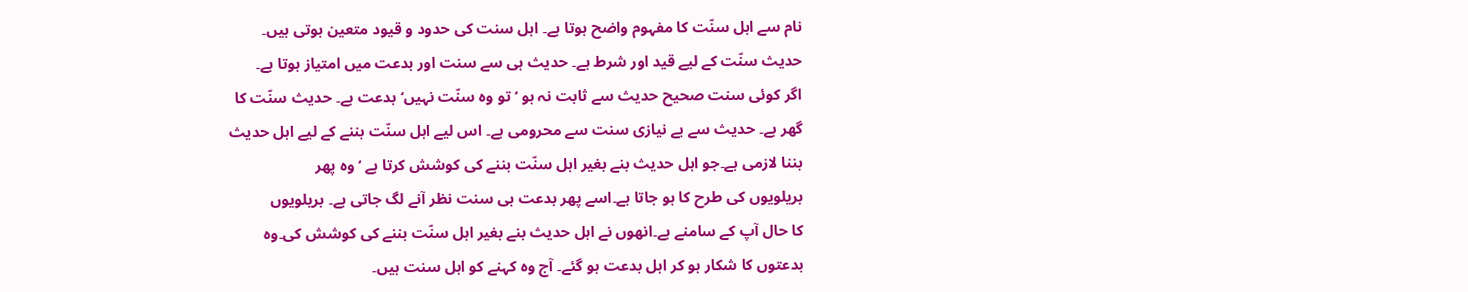نام سے اہل سنّت کا مفہوم واضح ہوتا ہے۔ اہل سنت کی حدود و قیود متعین ہوتی ہیں۔
حدیث سنّت کے لیے قید اور شرط ہے۔ حدیث ہی سے سنت اور بدعت میں امتیاز ہوتا ہے۔
اگر کوئی سنت صحیح حدیث سے ثابت نہ ہو ‘ تو وہ سنّت نہیں‘ بدعت ہے۔ حدیث سنّت کا
گھر ہے۔ حدیث سے بے نیازی سنت سے محرومی ہے۔ اس لیے اہل سنّت بننے کے لیے اہل حدیث
بننا لازمی ہے۔جو اہل حدیث بنے بغیر اہل سنّت بننے کی کوشش کرتا ہے ‘ وہ پھر
بریلویوں کی طرح کا ہو جاتا ہے۔اسے پھر بدعت ہی سنت نظر آنے لگ جاتی ہے۔ بریلویوں
کا حال آپ کے سامنے ہے۔انھوں نے اہل حدیث بنے بغیر اہل سنّت بننے کی کوشش کی۔وہ
بدعتوں کا شکار ہو کر اہل بدعت ہو گئے۔ آج وہ کہنے کو اہل سنت ہیں۔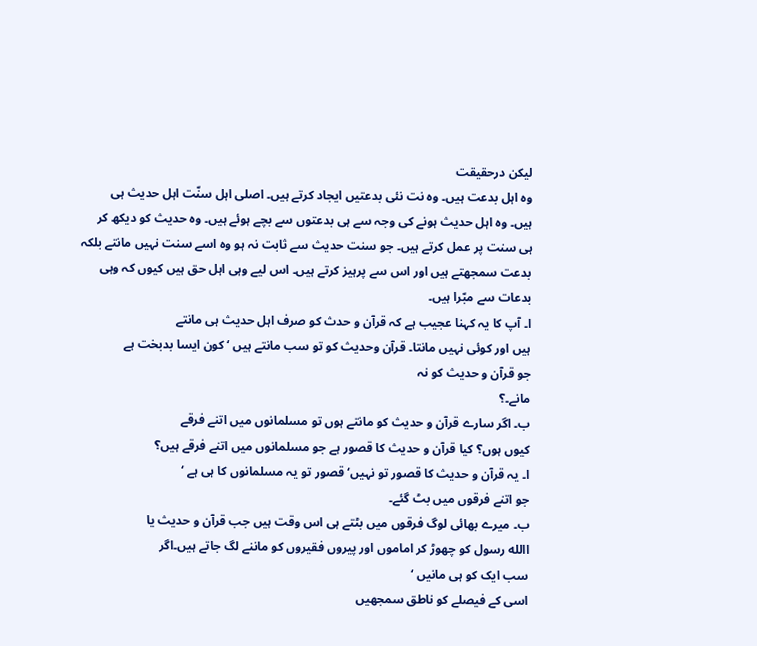لیکن درحقیقت
وہ اہل بدعت ہیں۔ وہ نت نئی بدعتیں ایجاد کرتے ہیں۔ اصلی اہل سنّت اہل حدیث ہی
ہیں۔ وہ اہل حدیث ہونے کی وجہ سے ہی بدعتوں سے بچے ہوئے ہیں۔ وہ حدیث کو دیکھ کر
ہی سنت پر عمل کرتے ہیں۔ جو سنت حدیث سے ثابت نہ ہو وہ اسے سنت نہیں مانتے بلکہ
بدعت سمجھتے ہیں اور اس سے پرہیز کرتے ہیں۔ اس لیے وہی اہل حق ہیں کیوں کہ وہی
بدعات سے مبّرا ہیں۔
ا۔ آپ کا یہ کہنا عجیب ہے کہ قرآن و حدث کو صرف اہل حدیث ہی مانتے
ہیں اور کوئی نہیں مانتا۔ قرآن وحدیث کو تو سب مانتے ہیں ‘ کون ایسا بدبخت ہے
جو قرآن و حدیث کو نہ
مانے۔؟
ب۔ اگر سارے قرآن و حدیث کو مانتے ہوں تو مسلمانوں میں اتنے فرقے
کیوں ہوں؟ کیا قرآن و حدیث کا قصور ہے جو مسلمانوں میں اتنے فرقے ہیں؟
ا۔ یہ قرآن و حدیث کا قصور تو نہیں‘ قصور تو یہ مسلمانوں کا ہی ہے ‘
جو اتنے فرقوں میں بٹ گئے۔
ب۔ میرے بھائی لوگ فرقوں میں بٹتے ہی اس وقت ہیں جب قرآن و حدیث یا
االله رسول کو چھوڑ کر اماموں اور پیروں فقیروں کو ماننے لگ جاتے ہیں۔اگر
سب ایک کو ہی مانیں ‘
اسی کے فیصلے کو ناطق سمجھیں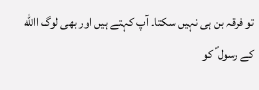تو فرقہ بن ہی نہیں سکتا۔ آپ کہتے ہیں اور بھی لوگ االله
کے رسول ؐ کو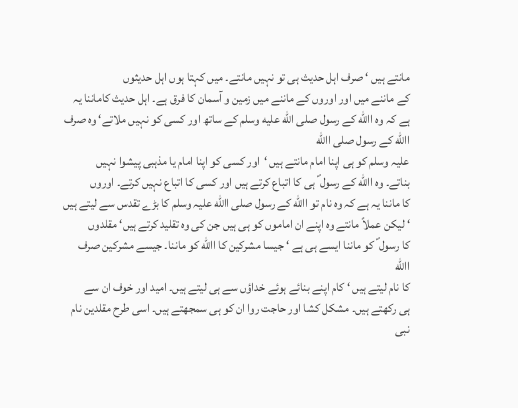مانتے ہیں ‘ صرف اہل حدیث ہی تو نہیں مانتے۔ میں کہتا ہوں اہل حدیثوں
کے ماننے میں اور اوروں کے ماننے میں زمین و آسمان کا فرق ہے۔ اہل حدیث کاماننا یہ
ہے کہ وہ االله کے رسول صلى الله عليه وسلم کے ساتھ اور کسی کو نہیں ملاتے‘ وہ صرف االله کے رسول صلی االله
علیہ وسلم کو ہی اپنا امام مانتے ہیں ‘اور کسی کو اپنا امام یا مذہبی پیشوا نہیں
بناتے۔ وہ االله کے رسول ؐ ہی کا اتباع کرتے ہیں اور کسی کا اتباع نہیں کرتے۔ اوروں
کا ماننا یہ ہے کہ وہ نام تو االله کے رسول صلی االله علیہ وسلم کا بڑے تقدس سے لیتے ہیں
‘ لیکن عملاً مانتے وہ اپنے ان اماموں کو ہی ہیں جن کی وہ تقلید کرتے ہیں‘ مقلدوں
کا رسول ؐ کو ماننا ایسے ہی ہے ‘ جیسا مشرکین کا االله کو ماننا۔ جیسے مشرکین صرف االله
کا نام لیتے ہیں ‘ کام اپنے بنائے ہوئے خداؤں سے ہی لیتے ہیں۔ امید اور خوف ان سے
ہی رکھتے ہیں۔ مشکل کشا اور حاجت روا ان کو ہی سمجھتے ہیں۔ اسی طرح مقلدین نام نبی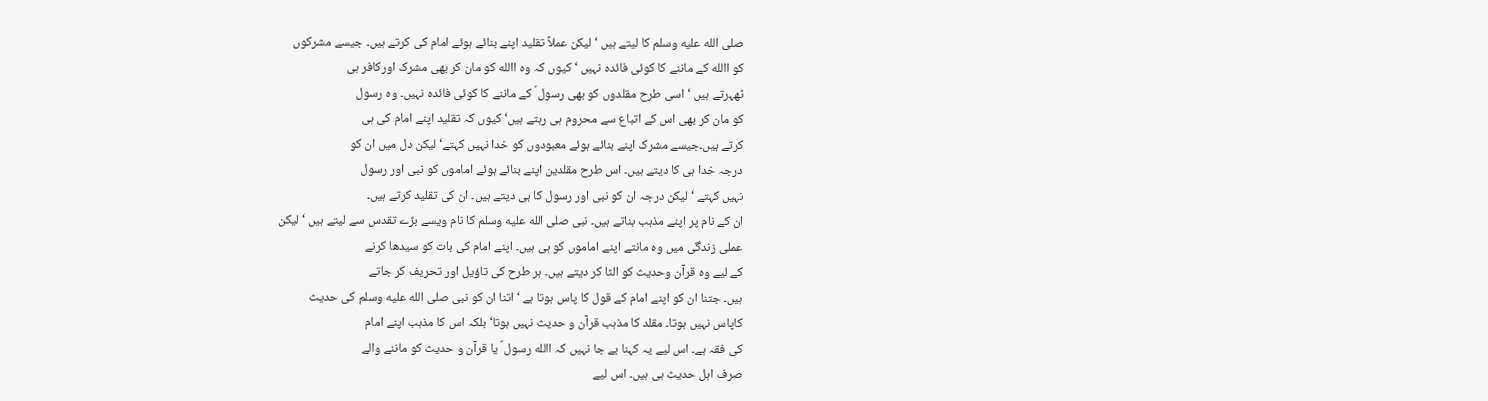صلى الله عليه وسلم کا لیتے ہیں ‘ لیکن عملاً تقلید اپنے بنائے ہوئے امام کی کرتے ہیں۔ جیسے مشرکوں
کو االله کے ماننے کا کوئی فائدہ نہیں ‘ کیوں کہ وہ االله کو مان کر بھی مشرک اورکافر ہی
ٹھہرتے ہیں ‘ اسی طرح مقلدوں کو بھی رسول ؐ کے ماننے کا کوئی فائدہ نہیں۔ وہ رسول
کو مان کر بھی اس کے اتباع سے محروم ہی رہتے ہیں‘ کیوں کہ تقلید اپنے امام کی ہی
کرتے ہیں۔جیسے مشرک اپنے بنائے ہوئے معبودوں کو خدا نہیں کہتے‘ لیکن دل میں ان کو
درجہ خدا ہی کا دیتے ہیں۔ اس طرح مقلدین اپنے بنائے ہوئے اماموں کو نبی اور رسول
نہیں کہتے ‘لیکن درجہ ان کو نبی اور رسول کا ہی دیتے ہیں۔ ان کی تقلید کرتے ہیں۔
ان کے نام پر اپنے مذہب بناتے ہیں۔ نبی صلى الله عليه وسلم کا نام ویسے بڑے تقدس سے لیتے ہیں ‘ لیکن
عملی زندگی میں وہ مانتے اپنے اماموں کو ہی ہیں۔ اپنے امام کی بات کو سیدھا کرنے
کے لیے وہ قرآن وحدیث کو الٹا کر دیتے ہیں۔ ہر طرح کی تاؤیل اور تحریف کر جاتے
ہیں۔ جتنا ان کو اپنے امام کے قول کا پاس ہوتا ہے ‘ اتنا ان کو نبی صلى الله عليه وسلم کی حدیث
کاپاس نہیں ہوتا۔ مقلد کا مذہب قرآن و حدیث نہیں ہوتا‘ بلکہ اس کا مذہب اپنے امام
کی فقہ ہے۔ اس لیے یہ کہنا بے جا نہیں کہ االله رسول ؐ یا قرآن و حدیث کو ماننے والے
صرف اہل حدیث ہی ہیں۔ اس لیے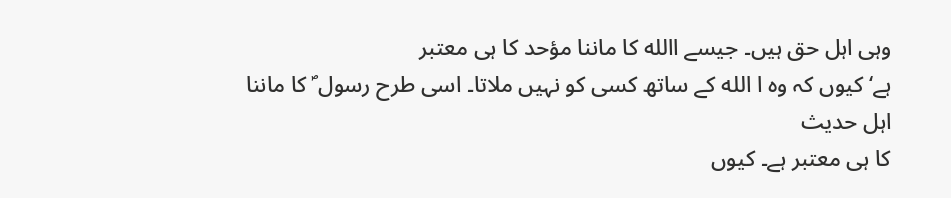وہی اہل حق ہیں۔ جیسے االله کا ماننا مؤحد کا ہی معتبر
ہے‘ کیوں کہ وہ ا الله کے ساتھ کسی کو نہیں ملاتا۔ اسی طرح رسول ؐ کا ماننا اہل حدیث
کا ہی معتبر ہے۔ کیوں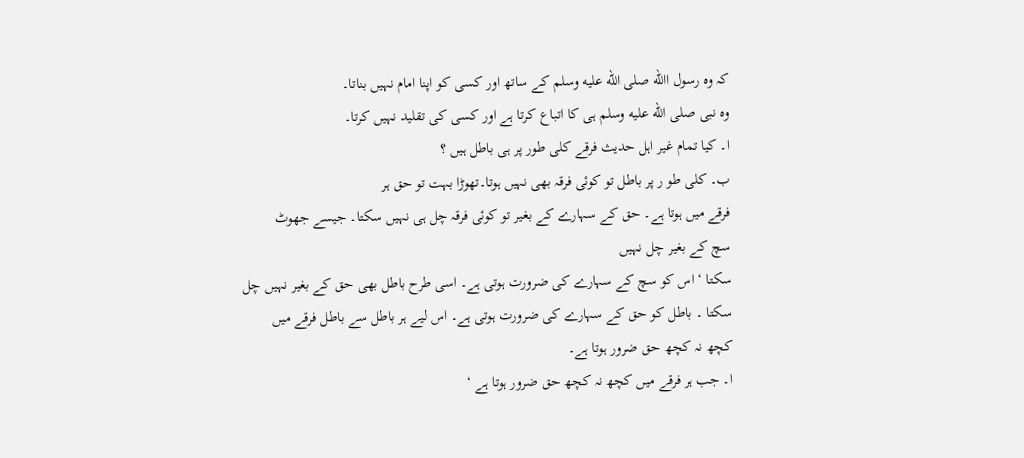کہ وہ رسول االله صلى الله عليه وسلم کے ساتھ اور کسی کو اپنا امام نہیں بناتا۔
وہ نبی صلى الله عليه وسلم ہی کا اتباع کرتا ہے اور کسی کی تقلید نہیں کرتا۔
ا۔ کیا تمام غیر اہل حدیث فرقے کلی طور پر ہی باطل ہیں ؟
ب۔ کلی طو ر پر باطل تو کوئی فرقہ بھی نہیں ہوتا۔تھوڑا بہت تو حق ہر
فرقے میں ہوتا ہے۔ حق کے سہارے کے بغیر تو کوئی فرقہ چل ہی نہیں سکتا۔ جیسے جھوٹ
سچ کے بغیر چل نہیں
سکتا ‘ اس کو سچ کے سہارے کی ضرورت ہوتی ہے۔ اسی طرح باطل بھی حق کے بغیر نہیں چل
سکتا ۔ باطل کو حق کے سہارے کی ضرورت ہوتی ہے۔ اس لیے ہر باطل سے باطل فرقے میں
کچھ نہ کچھ حق ضرور ہوتا ہے۔
ا۔ جب ہر فرقے میں کچھ نہ کچھ حق ضرور ہوتا ہے ‘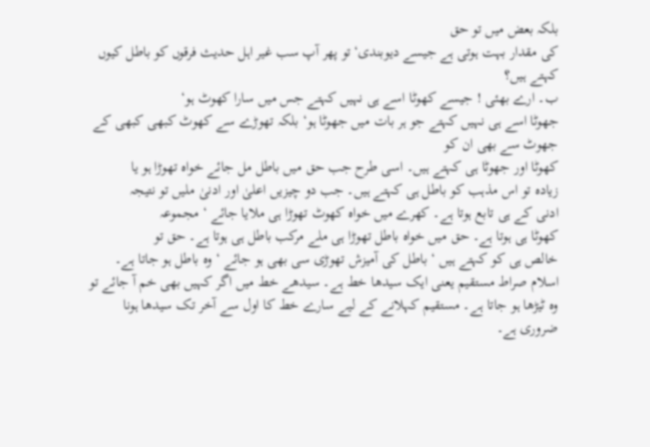بلکہ بعض میں تو حق
کی مقدار بہت ہوتی ہے جیسے دیوبندی‘تو پھر آپ سب غیر اہل حدیث فرقوں کو باطل کیوں
کہتے ہیں؟
ب۔ ارے بھئی ! جیسے کھوٹا اسے ہی نہیں کہتے جس میں سارا کھوٹ ہو‘
جھوٹا اسے ہی نہیں کہتے جو ہر بات میں جھوٹا ہو‘ بلکہ تھوڑے سے کھوٹ کبھی کبھی کے
جھوٹ سے بھی ان کو
کھوٹا اور جھوٹا ہی کہتے ہیں۔ اسی طرح جب حق میں باطل مل جائے خواہ تھوڑا ہو یا
زیادہ تو اس مذہب کو باطل ہی کہتے ہیں۔ جب دو چیزیں اعلیٰ اور ادنیٰ ملیں تو نتیجہ
ادنی کے ہی تابع ہوتا ہے۔ کھرے میں خواہ کھوٹ تھوڑا ہی ملایا جائے ‘ مجموعہ
کھوٹا ہی ہوتا ہے۔ حق میں خواہ باطل تھوڑا ہی ملے مرکب باطل ہی ہوتا ہے۔ حق تو
خالص ہی کو کہتے ہیں ‘ باطل کی آمیزش تھوڑی سی بھی ہو جائے ‘ وہ باطل ہو جاتا ہے۔
اسلام صراط مستقیم یعنی ایک سیدھا خط ہے۔ سیدھے خط میں اگر کہیں بھی خم آ جائے تو
وہ ٹیڑھا ہو جاتا ہے۔ مستقیم کہلانے کے لیے سارے خط کا اول سے آخر تک سیدھا ہونا
ضروری ہے۔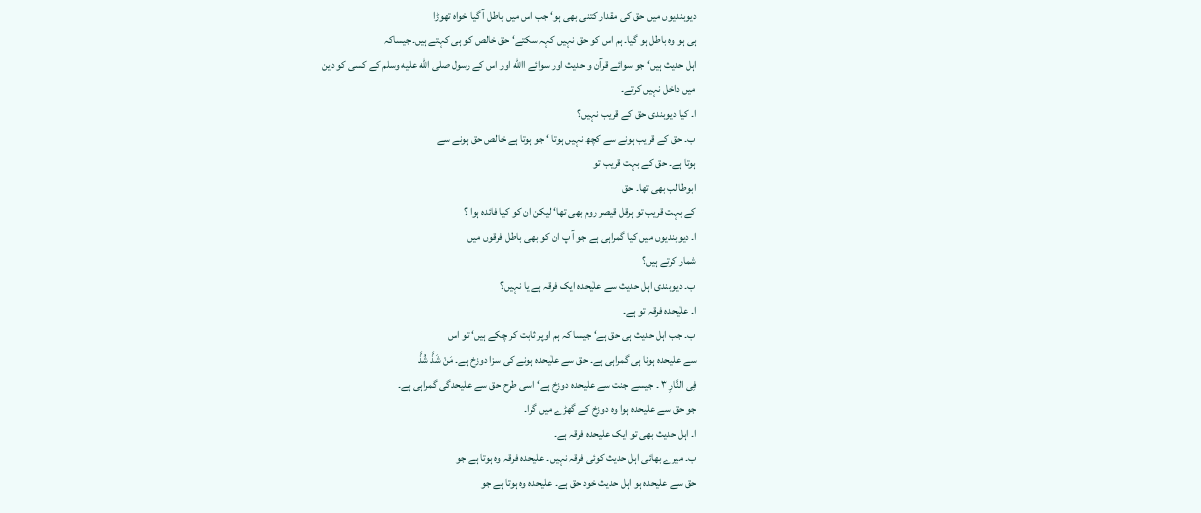دیوبندیوں میں حق کی مقدار کتنی بھی ہو‘ جب اس میں باطل آ گیا خواہ تھوڑا
ہی ہو وہ باطل ہو گیا۔ ہم اس کو حق نہیں کہہ سکتے‘ حق خالص کو ہی کہتے ہیں۔جیساکہ
اہل حدیث ہیں‘ جو سوائے قرآن و حدیث اور سوائے االله اور اس کے رسول صلى الله عليه وسلم کے کسی کو دین
میں داخل نہیں کرتے۔
ا۔ کیا دیوبندی حق کے قریب نہیں؟
ب۔ حق کے قریب ہونے سے کچھ نہیں ہوتا ‘ جو ہوتا ہے خالص حق ہونے سے
ہوتا ہے۔ حق کے بہت قریب تو
ابوطالب بھی تھا۔ حق
کے بہت قریب تو ہرقل قیصر روم بھی تھا‘ لیکن ان کو کیا فائدہ ہوا ؟
ا۔ دیوبندیوں میں کیا گمراہی ہے جو آ پ ان کو بھی باطل فرقوں میں
شمار کرتے ہیں؟
ب۔ دیوبندی اہل حدیث سے علٰیحدہ ایک فرقہ ہے یا نہیں؟
ا۔ علٰیحدہ فرقہ تو ہے۔
ب۔ جب اہل حدیث ہی حق ہے‘ جیسا کہ ہم اوپر ثابت کر چکے ہیں‘ تو اس
سے علیحدہ ہونا ہی گمراہی ہے۔ حق سے علٰیحدہ ہونے کی سزا دوزخ ہے۔ مَنْ شَذَّ شُذَّ
فِی النَّارِ ۳ ۔ جیسے جنت سے علیحدہ دوزخ ہے‘ اسی طرح حق سے علیحدگی گمراہی ہے۔
جو حق سے علیحدہ ہوا وہ دوزخ کے گھڑے میں گرا۔
ا۔ اہل حدیث بھی تو ایک علیحدہ فرقہ ہے۔
ب۔ میرے بھائی اہل حدیث کوئی فرقہ نہیں۔ علیحدہ فرقہ وہ ہوتا ہے جو
حق سے علیحدہ ہو اہل حدیث خود حق ہے۔ علیحدہ وہ ہوتا ہے جو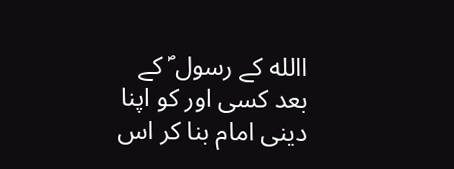االله کے رسول ؐ کے
بعد کسی اور کو اپنا
دینی امام بنا کر اس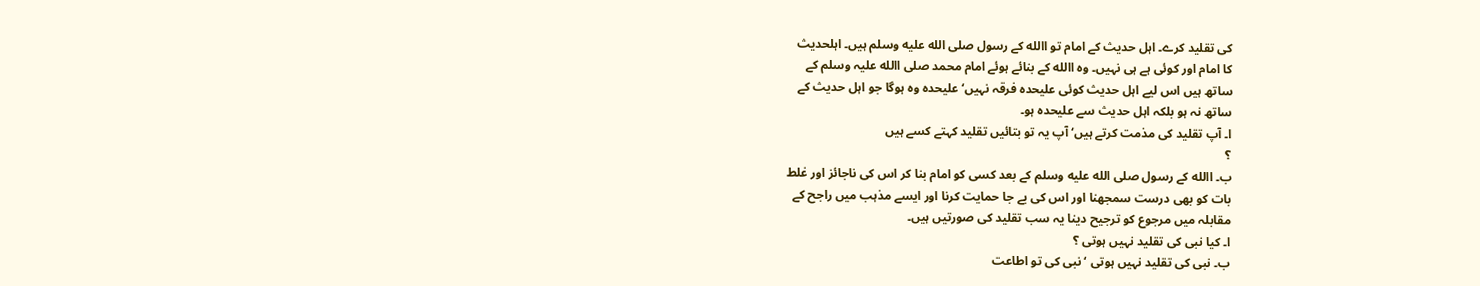کی تقلید کرے۔ اہل حدیث کے امام تو االله کے رسول صلى الله عليه وسلم ہیں۔ اہلحدیث
کا امام اور کوئی ہے ہی نہیں۔ وہ االله کے بنائے ہوئے امام محمد صلی االله علیہ وسلم کے
ساتھ ہیں اس لیے اہل حدیث کوئی علیحدہ فرقہ نہیں‘ علیحدہ وہ ہوگا جو اہل حدیث کے
ساتھ نہ ہو بلکہ اہل حدیث سے علیحدہ ہو۔
ا۔ آپ تقلید کی مذمت کرتے ہیں‘ آپ یہ تو بتائیں تقلید کہتے کسے ہیں
؟
ب۔ االله کے رسول صلى الله عليه وسلم کے بعد کسی کو امام بنا کر اس کی ناجائز اور غلط
بات کو بھی درست سمجھنا اور اس کی بے جا حمایت کرنا اور ایسے مذہب میں راجح کے
مقابلہ میں مرجوع کو ترجیح دینا یہ سب تقلید کی صورتیں ہیں۔
ا۔ کیا نبی کی تقلید نہیں ہوتی ؟
ب۔ نبی کی تقلید نہیں ہوتی ‘ نبی کی تو اطاعت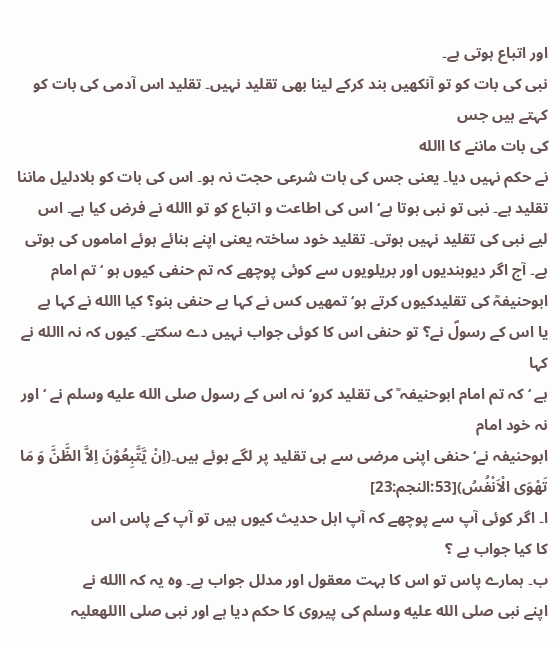اور اتباع ہوتی ہے۔
نبی کی بات کو تو آنکھیں بند کرکے لینا بھی تقلید نہیں۔ تقلید اس آدمی کی بات کو
کہتے ہیں جس
کی بات ماننے کا االله
نے حکم نہیں دیا۔ یعنی جس کی بات شرعی حجت نہ ہو۔ اس کی بات کو بلادلیل ماننا
تقلید ہے۔ نبی تو نبی ہوتا ہے‘ اس کی اطاعت و اتباع کو تو االله نے فرض کیا ہے۔ اس
لیے نبی کی تقلید نہیں ہوتی۔ تقلید خود ساختہ یعنی اپنے بنائے ہوئے اماموں کی ہوتی
ہے۔ آج اگر دیوبندیوں اور بریلویوں سے کوئی پوچھے کہ تم حنفی کیوں ہو ‘ تم امام
ابوحنیفہؒ کی تقلیدکیوں کرتے ہو‘ تمھیں کس نے کہا ہے حنفی بنو؟ کیا االله نے کہا ہے
یا اس کے رسولؐ نے؟ تو حنفی اس کا کوئی جواب نہیں دے سکتے۔ کیوں کہ نہ االله نے کہا
ہے ‘ کہ تم امام ابوحنیفہ ؒ کی تقلید کرو‘ نہ اس کے رسول صلى الله عليه وسلم نے ‘ اور نہ خود امام
ابوحنیفہ نے‘ حنفی اپنی مرضی سے ہی تقلید پر لگے ہوئے ہیں۔(اِنْ یَّتَّبِعُوْنَ اِلاَّ الظَّنَّ وَ مَا
تَھْوَی الْاَنْفُسُ)[53:النجم:23]
ا۔ اگر کوئی آپ سے پوچھے کہ آپ اہل حدیث کیوں ہیں تو آپ کے پاس اس
کا کیا جواب ہے ؟
ب۔ ہمارے پاس تو اس کا بہت معقول اور مدلل جواب ہے۔ وہ یہ کہ االله نے
اپنے نبی صلى الله عليه وسلم کی پیروی کا حکم دیا ہے اور نبی صلی االلهعلیہ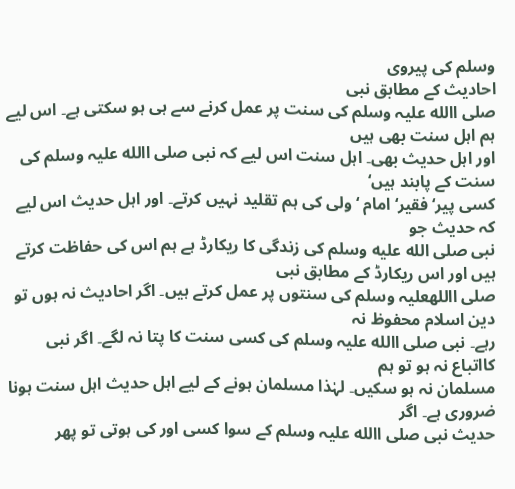وسلم کی پیروی
احادیث کے مطابق نبی
صلی االله علیہ وسلم کی سنت پر عمل کرنے سے ہی ہو سکتی ہے۔ اس لیے ہم اہل سنت بھی ہیں
اور اہل حدیث بھی۔ اہل سنت اس لیے کہ نبی صلی االله علیہ وسلم کی سنت کے پابند ہیں‘
کسی پیر‘ فقیر‘ امام ‘ ولی کی ہم تقلید نہیں کرتے۔ اور اہل حدیث اس لیے کہ حدیث جو
نبی صلى الله عليه وسلم کی زندگی کا ریکارڈ ہے ہم اس کی حفاظت کرتے ہیں اور اس ریکارڈ کے مطابق نبی
صلی االلهعلیہ وسلم کی سنتوں پر عمل کرتے ہیں۔ اگر احادیث نہ ہوں تو دین اسلام محفوظ نہ
رہے۔ نبی صلی االله علیہ وسلم کی کسی سنت کا پتا نہ لگے۔ اگر نبی کااتباع نہ ہو تو ہم
مسلمان نہ ہو سکیں۔ لہٰذا مسلمان ہونے کے لیے اہل حدیث اہل سنت ہونا ضروری ہے۔ اگر
حدیث نبی صلی االله علیہ وسلم کے سوا کسی اور کی ہوتی تو پھر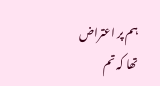ہم پر اعتراض تھا کہ تم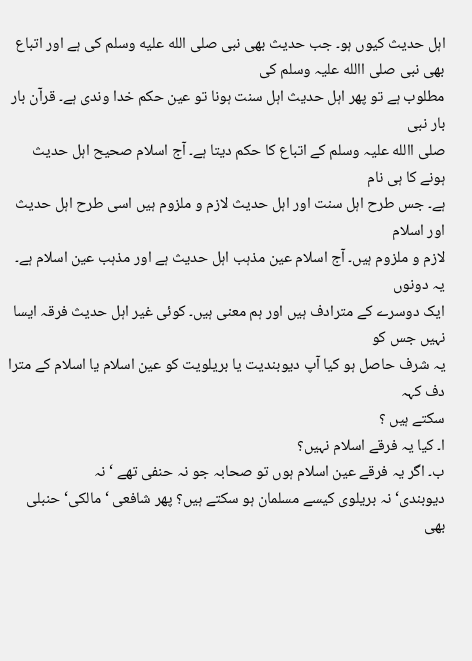اہل حدیث کیوں ہو۔ جب حدیث بھی نبی صلى الله عليه وسلم کی ہے اور اتباع بھی نبی صلی االله علیہ وسلم کی
مطلوب ہے تو پھر اہل حدیث اہل سنت ہونا تو عین حکم خدا وندی ہے۔ قرآن بار بار نبی
صلی االله علیہ وسلم کے اتباع کا حکم دیتا ہے۔ آج اسلام صحیح اہل حدیث ہونے کا ہی نام
ہے۔ جس طرح اہل سنت اور اہل حدیث لازم و ملزوم ہیں اسی طرح اہل حدیث اور اسلام
لازم و ملزوم ہیں۔ آج اسلام عین مذہب اہل حدیث ہے اور مذہب عین اسلام ہے۔ یہ دونوں
ایک دوسرے کے مترادف ہیں اور ہم معنی ہیں۔ کوئی غیر اہل حدیث فرقہ ایسا نہیں جس کو
یہ شرف حاصل ہو کیا آپ دیوبندیت یا بریلویت کو عین اسلام یا اسلام کے مترا دف کہہ
سکتے ہیں ؟
ا۔ کیا یہ فرقے اسلام نہیں؟
ب۔ اگر یہ فرقے عین اسلام ہوں تو صحابہ جو نہ حنفی تھے ‘ نہ
دیوبندی‘ نہ بریلوی کیسے مسلمان ہو سکتے ہیں؟ پھر شافعی ‘ مالکی‘ حنبلی بھی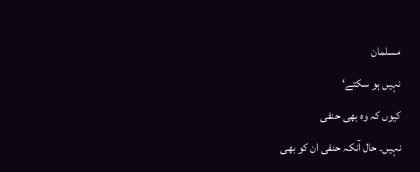مسلمان
نہیں ہو سکتے‘
کیوں کہ وہ بھی حنفی
نہیں۔ حال آنکہ حنفی ان کو بھی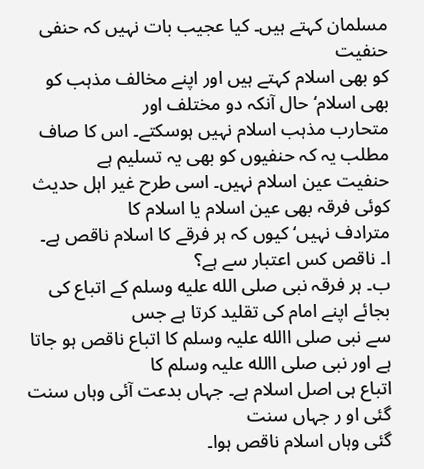مسلمان کہتے ہیں۔ کیا عجیب بات نہیں کہ حنفی حنفیت
کو بھی اسلام کہتے ہیں اور اپنے مخالف مذہب کو بھی اسلام‘ حال آنکہ دو مختلف اور
متحارب مذہب اسلام نہیں ہوسکتے۔ اس کا صاف مطلب یہ کہ حنفیوں کو بھی یہ تسلیم ہے
حنفیت عین اسلام نہیں۔ اسی طرح غیر اہل حدیث کوئی فرقہ بھی عین اسلام یا اسلام کا
مترادف نہیں‘ کیوں کہ ہر فرقے کا اسلام ناقص ہے۔
ا۔ ناقص کس اعتبار سے ہے؟
ب۔ ہر فرقہ نبی صلى الله عليه وسلم کے اتباع کی بجائے اپنے امام کی تقلید کرتا ہے جس
سے نبی صلی االله علیہ وسلم کا اتباع ناقص ہو جاتا ہے اور نبی صلی االله علیہ وسلم کا
اتباع ہی اصل اسلام ہے۔ جہاں بدعت آئی وہاں سنت گئی او ر جہاں سنت
گئی وہاں اسلام ناقص ہوا۔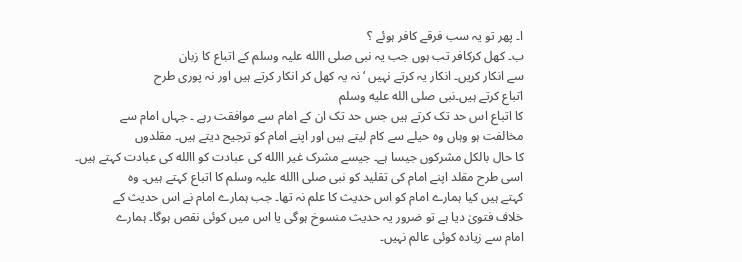ا۔ پھر تو یہ سب فرقے کافر ہوئے ؟
ب۔ کھل کرکافر تب ہوں جب یہ نبی صلی االله علیہ وسلم کے اتباع کا زبان
سے انکار کریں۔ انکار یہ کرتے نہیں ‘ نہ یہ کھل کر انکار کرتے ہیں اور نہ پوری طرح
اتباع کرتے ہیں۔نبی صلى الله عليه وسلم
کا اتباع اس حد تک کرتے ہیں جس حد تک ان کے امام سے موافقت رہے ۔ جہاں امام سے
مخالفت ہو وہاں وہ حیلے سے کام لیتے ہیں اور اپنے امام کو ترجیح دیتے ہیں۔ مقلدوں
کا حال بالکل مشرکوں جیسا ہے۔ جیسے مشرک غیر االله کی عبادت کو االله کی عبادت کہتے ہیں۔
اسی طرح مقلد اپنے امام کی تقلید کو نبی صلی االله علیہ وسلم کا اتباع کہتے ہیں۔ وہ
کہتے ہیں کیا ہمارے امام کو اس حدیث کا علم نہ تھا۔ جب ہمارے امام نے اس حدیث کے
خلاف فتویٰ دیا ہے تو ضرور یہ حدیث منسوخ ہوگی یا اس میں کوئی نقص ہوگا۔ ہمارے
امام سے زیادہ کوئی عالم نہیں۔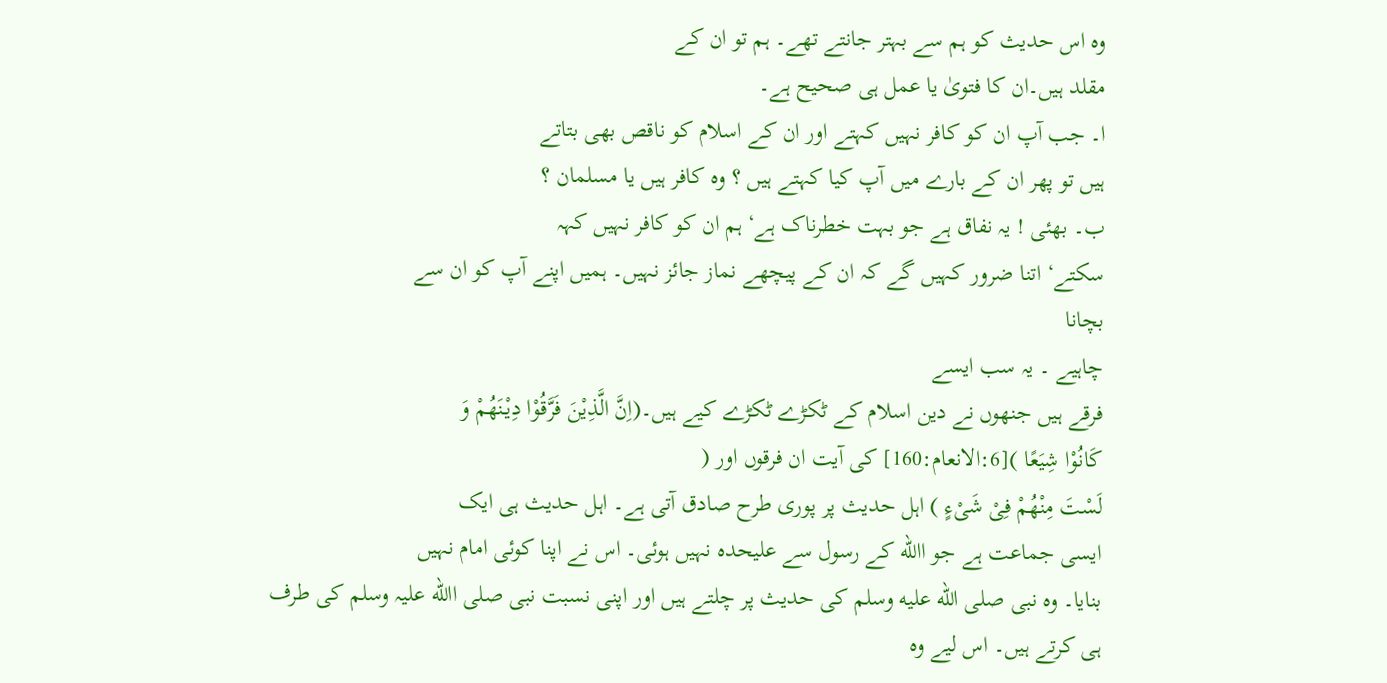وہ اس حدیث کو ہم سے بہتر جانتے تھے۔ ہم تو ان کے
مقلد ہیں۔ان کا فتویٰ یا عمل ہی صحیح ہے۔
ا۔ جب آپ ان کو کافر نہیں کہتے اور ان کے اسلام کو ناقص بھی بتاتے
ہیں تو پھر ان کے بارے میں آپ کیا کہتے ہیں ؟ وہ کافر ہیں یا مسلمان ؟
ب۔ بھئی ! یہ نفاق ہے جو بہت خطرناک ہے‘ ہم ان کو کافر نہیں کہہ
سکتے‘ اتنا ضرور کہیں گے کہ ان کے پیچھے نماز جائز نہیں۔ ہمیں اپنے آپ کو ان سے
بچانا
چاہیے ۔ یہ سب ایسے
فرقے ہیں جنھوں نے دین اسلام کے ٹکڑے ٹکڑے کیے ہیں۔(اِنَّ الَّذِیْنَ فَرَّقُوْا دِیْنَھُمْ وَ
کَانُوْا شِیَعًا )[6:الانعام:160] کی آیت ان فرقوں اور (
لَسْتَ مِنْھُمْ فِیْ شَیْءٍ ) اہل حدیث پر پوری طرح صادق آتی ہے۔ اہل حدیث ہی ایک
ایسی جماعت ہے جو االله کے رسول سے علیحدہ نہیں ہوئی۔ اس نے اپنا کوئی امام نہیں
بنایا۔ وہ نبی صلى الله عليه وسلم کی حدیث پر چلتے ہیں اور اپنی نسبت نبی صلی االله علیہ وسلم کی طرف
ہی کرتے ہیں۔ اس لیے وہ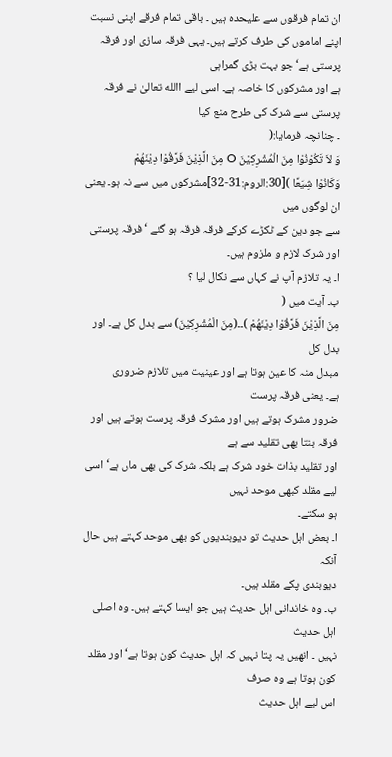ان تمام فرقوں سے علیحدہ ہیں ۔ باقی تمام فرقے اپنی نسبت
اپنے اماموں کی طرف کرتے ہیں۔ یہی فرقہ سازی اور فرقہ پرستی ہے‘ جو بہت بڑی گمراہی
ہے اور مشرکوں کا خاصہ ہے۔ اسی لیے االله تعالیٰ نے فرقہ پرستی سے شرک کی طرح منع کیا
۔ چنانچہ فرمایا:(
وَ لاَ تَکُوْنُوْا مِنَ الْمُشْرِکِیْنَ O مِنَ الَّذِیْنَ فَرَّقُوْا دِیْنَھُمْ
وَکَانُوْا شِیَعًا )[30:الروم:31-32]مشرکوں میں سے نہ ہو۔ یعنی ان لوگوں میں
سے جو دین کے ٹکڑے کرکے فرقہ فرقہ ہو گئے ‘ فرقہ پرستی اور شرک لازم و ملزوم ہیں۔
ا۔ یہ تلازم آپ نے کہاں سے نکال لیا ؟
ب۔ آیت میں (
مِنَ الَّذِیْنَ فَرَّقُوْا دِیْنَھُمْ )۔۔(مِنَ الْمُشْرِکِیْنَ) سے بدل کل ہے۔ اور بدل کل
مبدل منہ کا عین ہوتا ہے اور عینیت میں تلازم ضروری
ہے۔ یعنی فرقہ پرست
ضرور مشرک ہوتے ہیں اور مشرک فرقہ پرست ہوتے ہیں اور فرقہ بنتا بھی تقلید سے ہے
اور تقلید بذات خود شرک ہے بلکہ شرک کی بھی ماں ہے‘ اسی لیے مقلد کبھی موحد نہیں
ہو سکتے۔
ا۔ بعض اہل حدیث تو دیوبندیوں کو بھی موحد کہتے ہیں حال آنکہ
دیوبندی پکے مقلد ہیں۔
ب۔ وہ خاندانی اہل حدیث ہیں جو ایسا کہتے ہیں۔ وہ اصلی اہل حدیث
نہیں ۔ انھیں یہ پتا نہیں کہ اہل حدیث کون ہوتا ہے‘ اور مقلد کون ہوتا ہے وہ صرف
اس لیے اہل حدیث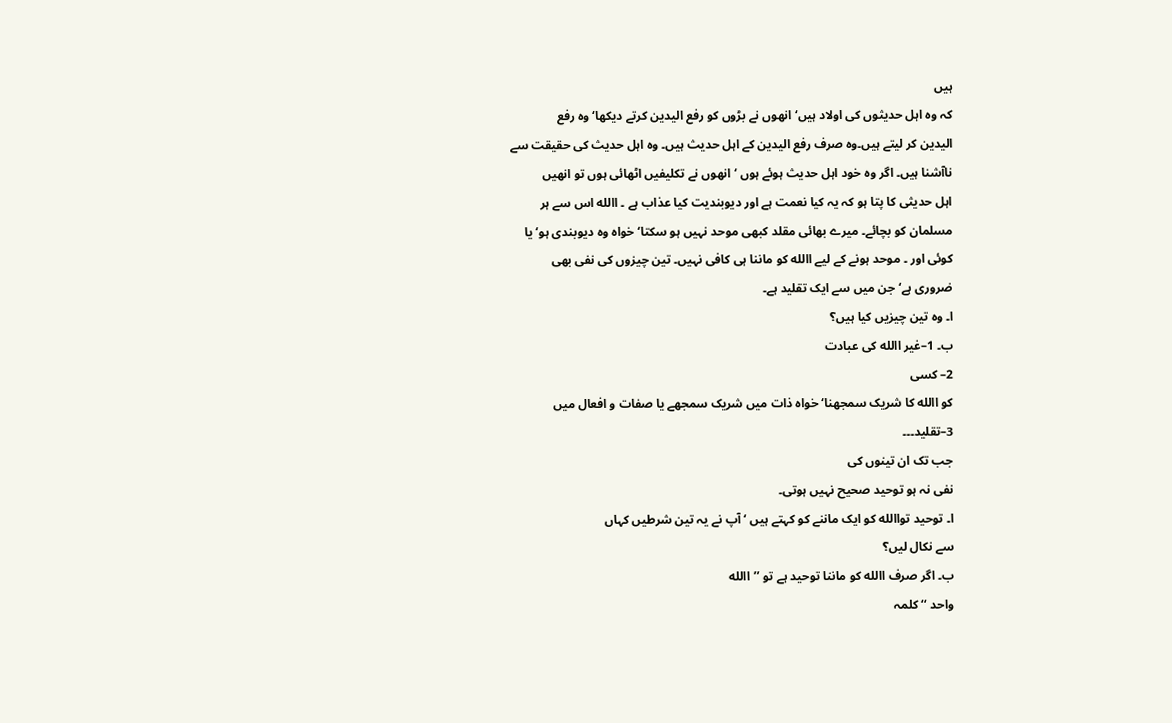ہیں
کہ وہ اہل حدیثوں کی اولاد ہیں‘ انھوں نے بڑوں کو رفع الیدین کرتے دیکھا‘ وہ رفع
الیدین کر لیتے ہیں۔وہ صرف رفع الیدین کے اہل حدیث ہیں۔ وہ اہل حدیث کی حقیقت سے
ناآشنا ہیں۔ اگر وہ خود اہل حدیث ہوئے ہوں ‘ انھوں نے تکلیفیں اٹھائی ہوں تو انھیں
اہل حدیثی کا پتا ہو کہ یہ کیا نعمت ہے اور دیوبندیت کیا عذاب ہے ۔ االله اس سے ہر
مسلمان کو بچائے۔ میرے بھائی مقلد کبھی موحد نہیں ہو سکتا‘ خواہ وہ دیوبندی ہو‘ یا
کوئی اور ۔ موحد ہونے کے لیے االله کو ماننا ہی کافی نہیں۔ تین چیزوں کی نفی بھی
ضروری ہے‘ جن میں سے ایک تقلید ہے۔
ا۔ وہ تین چیزیں کیا ہیں؟
ب۔ 1–غیر االله کی عبادت
2– کسی
کو االله کا شریک سمجھنا‘ خواہ ذات میں شریک سمجھے یا صفات و افعال میں
3–تقلید۔۔۔
جب تک ان تینوں کی
نفی نہ ہو توحید صحیح نہیں ہوتی۔
ا۔ توحید تواالله کو ایک ماننے کو کہتے ہیں ‘ آپ نے یہ تین شرطیں کہاں
سے نکال لیں؟
ب۔ اگر صرف االله کو ماننا توحید ہے تو ’’االله
واحد ‘‘ کلمہ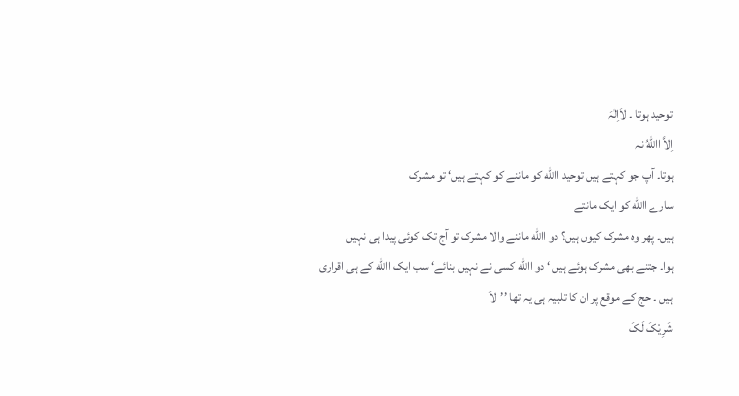توحید ہوتا ۔ لاَاِلٰہَ
اِلاَّ االلهُ نہ
ہوتا۔ آپ جو کہتے ہیں توحید االله کو ماننے کو کہتے ہیں‘ تو مشرک
سارے االله کو ایک مانتے
ہیں۔ پھر وہ مشرک کیوں ہیں؟ دو االله ماننے والا مشرک تو آج تک کوئی پیدا ہی نہیں
ہوا۔ جتنے بھی مشرک ہوئے ہیں ‘ دو االله کسی نے نہیں بنائے‘ سب ایک االله کے ہی اقراری
ہیں ۔ حج کے موقع پر ان کا تلبیہ ہی یہ تھا ’’لاَ
شَرِیْکَ لَکَ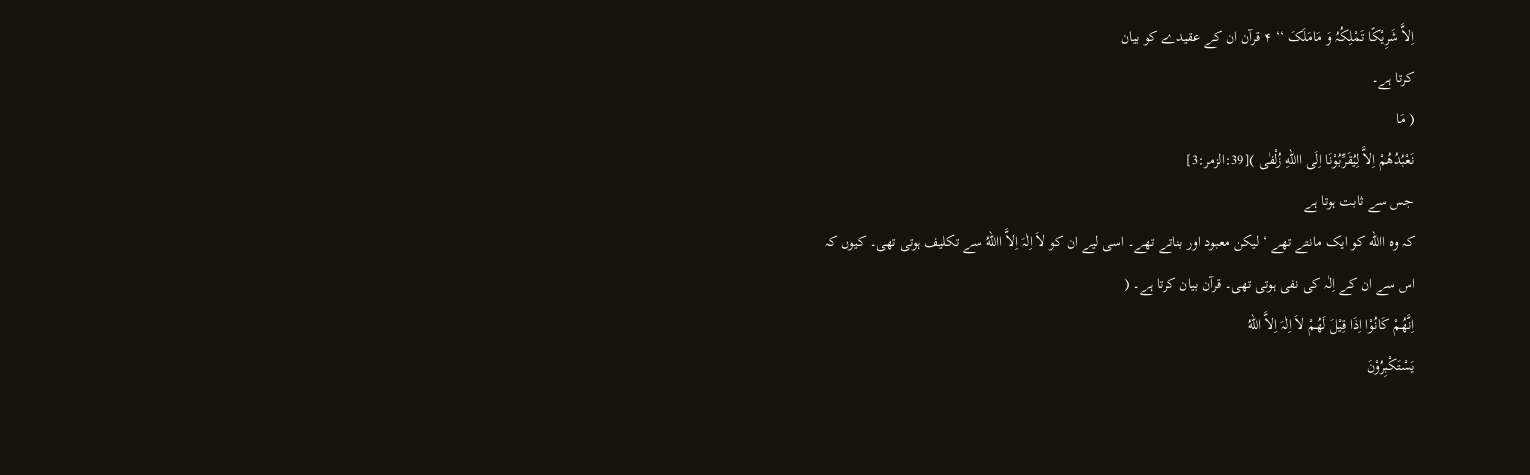اِلاَّ شَرِیْکًا تَمْلِکُہُ وَ مَامَلَکَ ‘‘ ۴ قرآن ان کے عقیدے کو بیان
کرتا ہے۔
( مَا
نَعْبُدُھُمْ اِلاَّ لِیُقَرِّبُوْنَا اِلَی االلهِ زُلْفٰی )[39:الزمر:3]
جس سے ثابت ہوتا ہے
کہ وہ االله کو ایک مانتے تھے ‘ لیکن معبود اور بناتے تھے۔ اسی لیے ان کو لاَ اِلٰہَ اِلاَّ االلهُ سے تکلیف ہوتی تھی۔ کیوں کہ
اس سے ان کے اِلٰہ کی نفی ہوتی تھی۔ قرآن بیان کرتا ہے۔ (
اِنَّھُمْ کَانُوْا اِذَا قِیْلَ لَھُمْ لاَ اِلٰہَ اِلاَّ اللهُ
یَسْتَکْبِرُوْنَ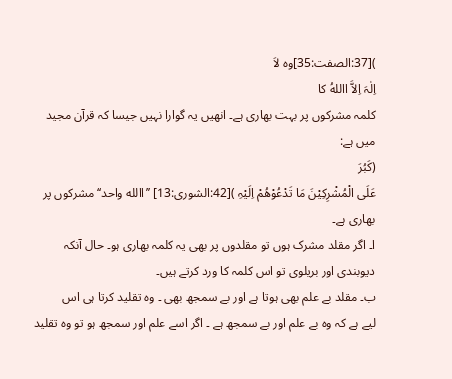)[37:الصفت:35]وہ لاَ
اِلٰہَ اِلاَّ االلهُ کا
کلمہ مشرکوں پر بہت بھاری ہے۔ انھیں یہ گوارا نہیں جیسا کہ قرآن مجید میں ہے:
(کَبُرَ
عَلَی الْمُشْرِکِیْنَ مَا تَدْعُوْھُمْ اِلَیْہِ )[42:الشوری:13] ’’االله واحد‘‘ مشرکوں پر بھاری ہے۔
ا۔ اگر مقلد مشرک ہوں تو مقلدوں پر بھی یہ کلمہ بھاری ہو۔ حال آنکہ
دیوبندی اور بریلوی تو اس کلمہ کا ورد کرتے ہیں۔
ب۔ مقلد بے علم بھی ہوتا ہے اور بے سمجھ بھی ۔ وہ تقلید کرتا ہی اس
لیے ہے کہ وہ بے علم اور بے سمجھ ہے ۔ اگر اسے علم اور سمجھ ہو تو وہ تقلید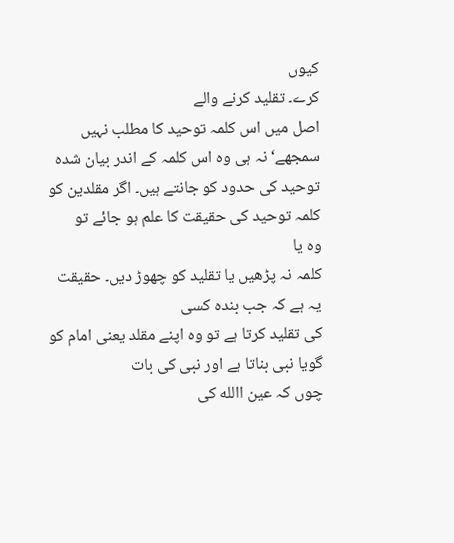کیوں
کرے۔ تقلید کرنے والے
اصل میں اس کلمہ توحید کا مطلب نہیں سمجھے‘ نہ ہی وہ اس کلمہ کے اندر بیان شدہ
توحید کی حدود کو جانتے ہیں۔ اگر مقلدین کو کلمہ توحید کی حقیقت کا علم ہو جائے تو
وہ یا
کلمہ نہ پڑھیں یا تقلید کو چھوڑ دیں۔ حقیقت یہ ہے کہ جب بندہ کسی
کی تقلید کرتا ہے تو وہ اپنے مقلد یعنی امام کو گویا نبی بناتا ہے اور نبی کی بات
چوں کہ عین االله کی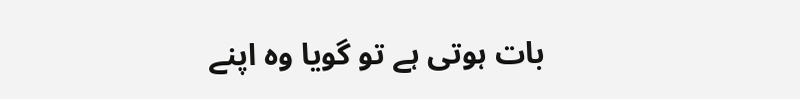بات ہوتی ہے تو گویا وہ اپنے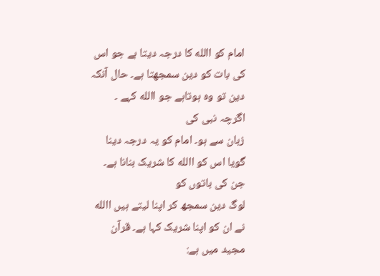امام کو االله کا درجہ دیتا ہے جو اس
کی بات کو دین سمجھتا ہے۔ حال آنکہ دین تو وہ ہوتاہے جو االله کہے ۔ اگرچہ نبی کی
زبان سے ہو۔ امام کو یہ درجہ دینا گویا اس کو االله کا شریک بنانا ہے۔ جن کی باتوں کو
لوگ دین سمجھ کر اپنا لیتے ہیں االله نے ان کو اپنا شریک کہا ہے۔ قرآن مجید میں ہے: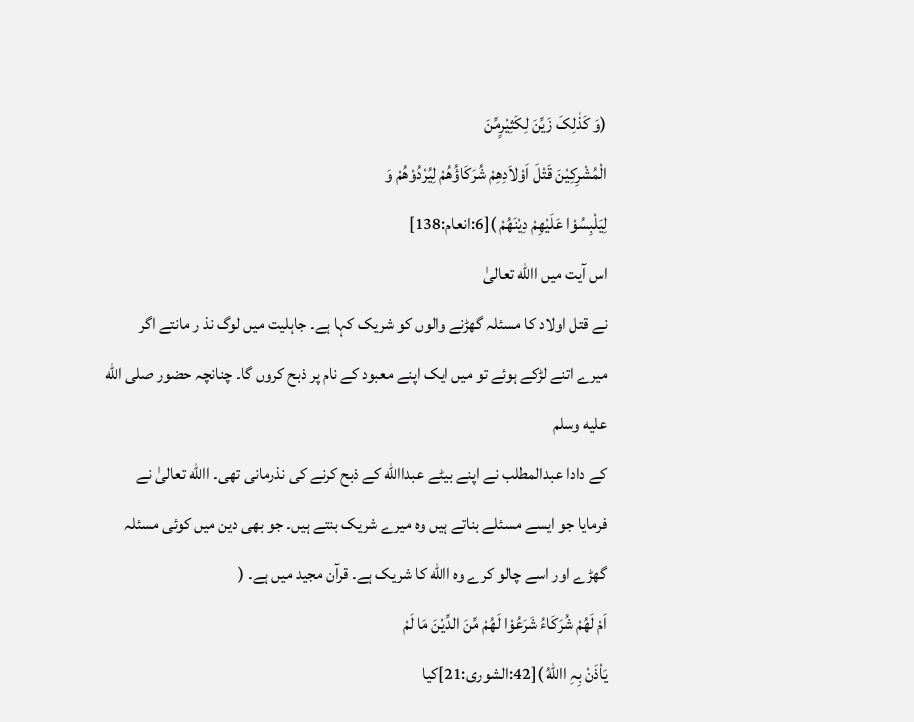(وَ کَذٰلِکَ زَیِّنَ لِکَثِیْرٍمِّنَ
الْمُشْرِکِیْنَ قَتْلَ اَوْلاَدِھِمْ شُرَکَاؤُھُمْ لِیُرْدُوْھُمْ وَ
لِیَلْبِسُوْا عَلَیْھِمْ دِیْنَھُمْ )[6:انعام:138]
اس آیت میں االله تعالیٰ
نے قتل اولاد کا مسئلہ گھڑنے والوں کو شریک کہا ہے۔ جاہلیت میں لوگ نذ ر مانتے اگر
میرے اتنے لڑکے ہوئے تو میں ایک اپنے معبود کے نام پر ذبح کروں گا۔ چنانچہ حضور صلى الله عليه وسلم
کے دادا عبدالمطلب نے اپنے بیٹے عبداالله کے ذبح کرنے کی نذرمانی تھی۔ االله تعالیٰ نے
فرمایا جو ایسے مسئلے بناتے ہیں وہ میرے شریک بنتے ہیں۔ جو بھی دین میں کوئی مسئلہ
گھڑے اور اسے چالو کرے وہ االله کا شریک ہے۔ قرآن مجید میں ہے۔ (
اَمْ لَھُمْ شُرَکَاءُ شَرَعُوْا لَھُمْ مِّنَ الدِّیْنَ مَا لَمْ
یَاْذَنْ بِہِ االلهُ )[42:الشوری:21]کیا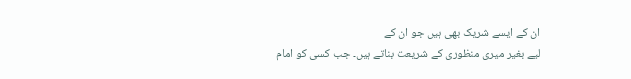ان کے ایسے شریک بھی ہیں جو ان کے
لیے بغیر میری منظوری کے شریعت بناتے ہیں۔ جب کسی کو امام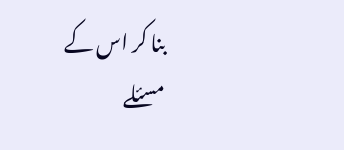بنا کر اس کے مسئلے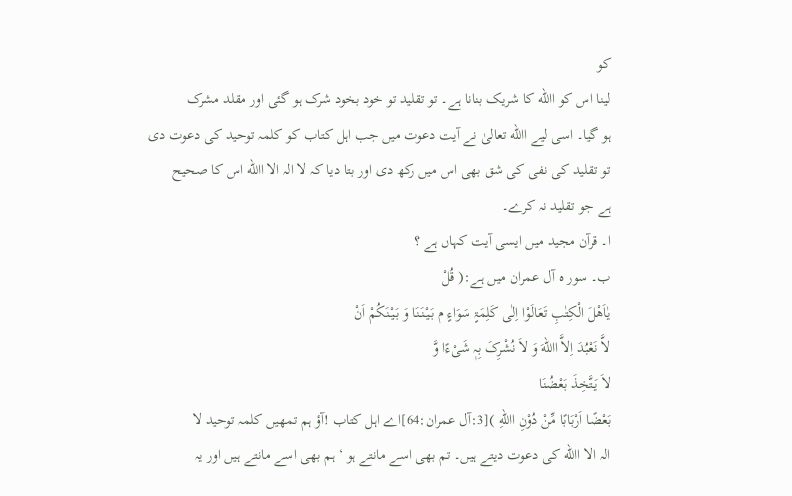کو
لینا اس کو االله کا شریک بنانا ہے۔ تو تقلید تو خود بخود شرک ہو گئی اور مقلد مشرک
ہو گیا۔ اسی لیے االله تعالیٰ نے آیت دعوت میں جب اہل کتاب کو کلمہ توحید کی دعوت دی
تو تقلید کی نفی کی شق بھی اس میں رکھ دی اور بتا دیا کہ لا الہ الا االله اس کا صحیح
ہے جو تقلید نہ کرے۔
ا۔ قرآن مجید میں ایسی آیت کہاں ہے ؟
ب۔ سور ہ آل عمران میں ہے:( قُلْ
یٰاَھْلَ الْکِتٰبِ تَعَالَوْا اِلٰی کَلِمَۃٍ سَوَاءٍ م بَیْنَنَا وَ بَیْنَکُمْ اَنْ
لاَّ نَعْبُدَ اِلاَّ االلهَ وَ لاَ نُشْرِکَ بِہٖ شَیْءًا وَّ
لاَ یَتَّخِذَ بَعْضُنَا
بَعْضًا اَرْبَابًا مِّنْ دُوْنِ االلهِ )[3:آل عمران:64]اے اہل کتاب !آؤ ہم تمھیں کلمہ توحید لا
الہ الا االله کی دعوت دیتے ہیں۔ تم بھی اسے مانتے ہو ‘ ہم بھی اسے مانتے ہیں اور یہ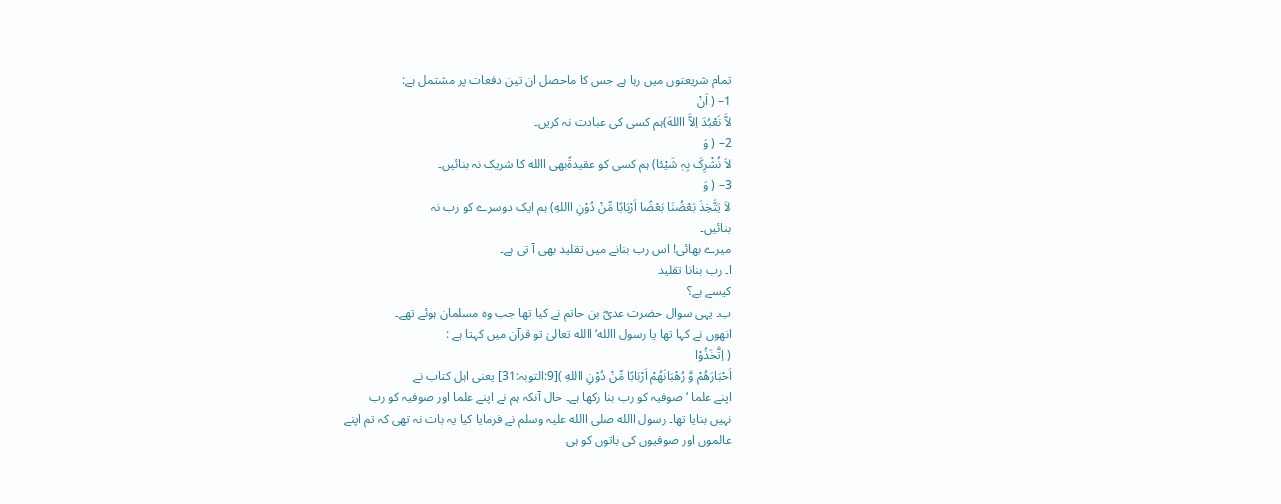تمام شریعتوں میں رہا ہے جس کا ماحصل ان تین دفعات پر مشتمل ہے:
1– ( اَنْ
لاَّ نَعْبُدَ اِلاَّ االلهَ)ہم کسی کی عبادت نہ کریں۔
2– ( وَ
لاَ نُشْرِکَ بِہٖ شَیْئا) ہم کسی کو عقیدۃًبھی االله کا شریک نہ بنائیں۔
3– ( وَ
لاَ یَتَّخِذَ بَعْضُنَا بَعْضًا اَرْبَابًا مِّنْ دُوْنِ االلهِ) ہم ایک دوسرے کو رب نہ
بنائیں۔
میرے بھائی! اس رب بنانے میں تقلید بھی آ تی ہے۔
ا۔ رب بنانا تقلید
کیسے ہے؟
ب۔ یہی سوال حضرت عدیؓ بن حاتم نے کیا تھا جب وہ مسلمان ہوئے تھے۔
انھوں نے کہا تھا یا رسول االله‘ االله تعالیٰ تو قرآن میں کہتا ہے :
( اِتَّخَذُوْا
اَحْبَارَھُمْ وَّ رُھْبَانَھُمْ اَرْبَابًا مِّنْ دُوْنِ االلهِ )[9:التوبہ:31] یعنی اہل کتاب نے
اپنے علما ‘ صوفیہ کو رب بنا رکھا ہے۔ حال آنکہ ہم نے اپنے علما اور صوفیہ کو رب
نہیں بنایا تھا۔ رسول االله صلی االله علیہ وسلم نے فرمایا کیا یہ بات نہ تھی کہ تم اپنے
عالموں اور صوفیوں کی باتوں کو ہی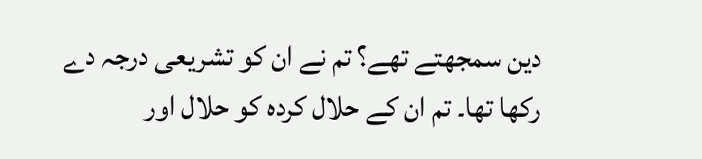دین سمجھتے تھے؟ تم نے ان کو تشریعی درجہ دے
رکھا تھا۔ تم ان کے حلال کردہ کو حلال اور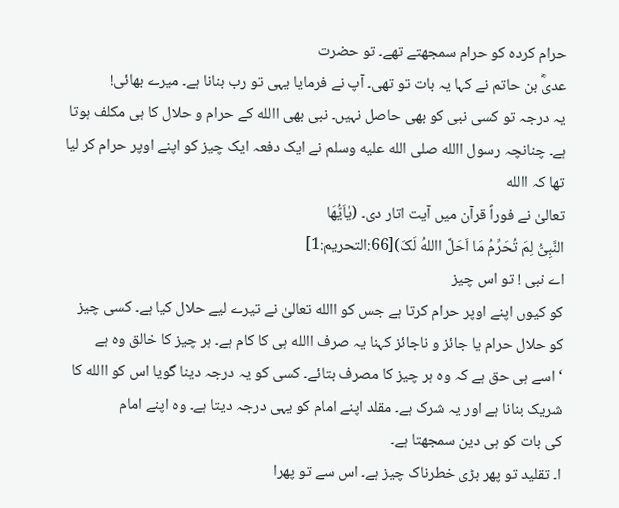حرام کردہ کو حرام سمجھتے تھے۔ تو حضرت
عدیؓ بن حاتم نے کہا یہ بات تو تھی۔ آپ نے فرمایا یہی تو رب بنانا ہے۔ میرے بھائی!
یہ درجہ تو کسی نبی کو بھی حاصل نہیں۔ نبی بھی االله کے حرام و حلال کا ہی مکلف ہوتا
ہے۔ چنانچہ رسول االله صلى الله عليه وسلم نے ایک دفعہ ایک چیز کو اپنے اوپر حرام کر لیا تھا کہ االله
تعالیٰ نے فوراً قرآن میں آیت اتار دی۔ (یٰاَیُّھَا
النَّبِیُّ لِمَ تُحَرِّمُ مَا اَحَلَّ االلهُ لَکَ)[66:التحریم:1]
اے نبی ! تو اس چیز
کو کیوں اپنے اوپر حرام کرتا ہے جس کو االله تعالیٰ نے تیرے لیے حلال کیا ہے۔ کسی چیز
کو حلال حرام یا جائز و ناجائز کہنا یہ صرف االله ہی کا کام ہے۔ ہر چیز کا خالق وہ ہے
‘ اسے ہی حق ہے کہ وہ ہر چیز کا مصرف بتائے۔ کسی کو یہ درجہ دینا گویا اس کو االله کا
شریک بنانا ہے اور یہ شرک ہے۔ مقلد اپنے امام کو یہی درجہ دیتا ہے۔ وہ اپنے امام
کی بات کو ہی دین سمجھتا ہے۔
ا۔ تقلید تو پھر بڑی خطرناک چیز ہے۔ اس سے تو پھرا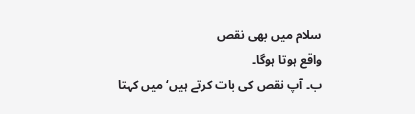سلام میں بھی نقص
واقع ہوتا ہوگا۔
ب۔ آپ نقص کی بات کرتے ہیں‘ میں کہتا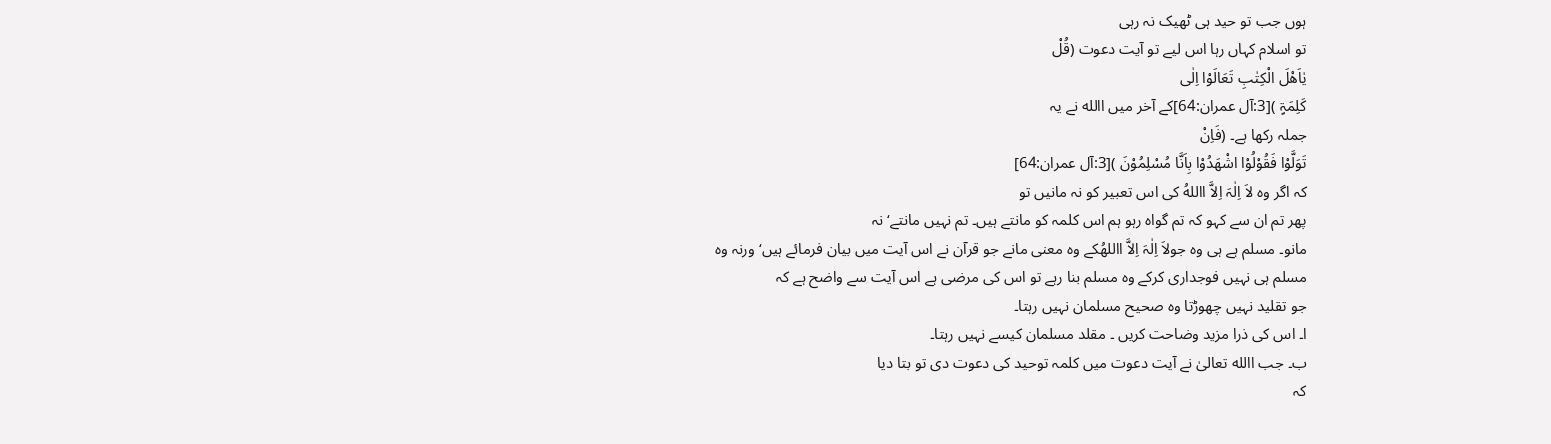ہوں جب تو حید ہی ٹھیک نہ رہی
تو اسلام کہاں رہا اس لیے تو آیت دعوت (قُلْ
یٰاَھْلَ الْکِتٰبِ تَعَالَوْا اِلٰی
کَلِمَۃٍ )[3:آل عمران:64]کے آخر میں االله نے یہ
جملہ رکھا ہے۔ (فَاِنْ
تَوَلَّوْا فَقُوْلُوْا اشْھَدُوْا بِاَنَّا مُسْلِمُوْنَ )[3:آل عمران:64]
کہ اگر وہ لاَ اِلٰہَ اِلاَّ االلهُ کی اس تعبیر کو نہ مانیں تو
پھر تم ان سے کہو کہ تم گواہ رہو ہم اس کلمہ کو مانتے ہیں۔ تم نہیں مانتے‘ نہ
مانو۔ مسلم ہے ہی وہ جولاَ اِلٰہَ اِلاَّ االلهُکے وہ معنی مانے جو قرآن نے اس آیت میں بیان فرمائے ہیں‘ ورنہ وہ
مسلم ہی نہیں فوجداری کرکے وہ مسلم بنا رہے تو اس کی مرضی ہے اس آیت سے واضح ہے کہ
جو تقلید نہیں چھوڑتا وہ صحیح مسلمان نہیں رہتا۔
ا۔ اس کی ذرا مزید وضاحت کریں ۔ مقلد مسلمان کیسے نہیں رہتا۔
ب۔ جب االله تعالیٰ نے آیت دعوت میں کلمہ توحید کی دعوت دی تو بتا دیا
کہ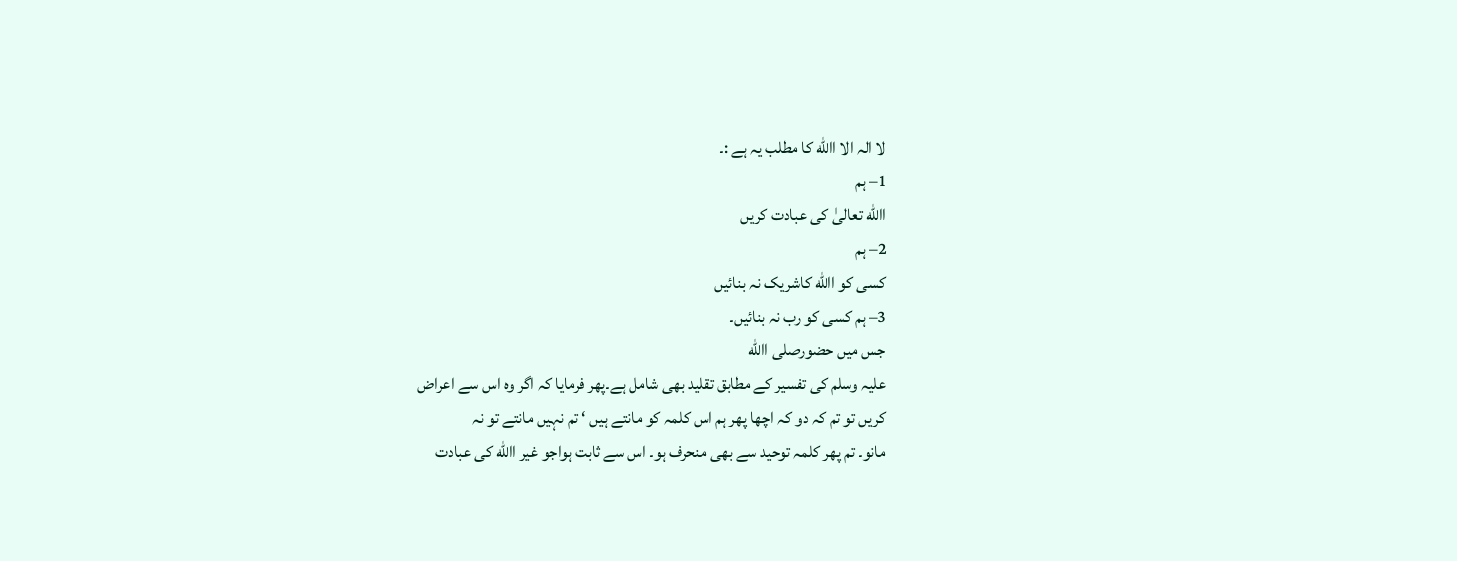لا الہ الا االله کا مطلب یہ ہے :۔
1– ہم
االله تعالیٰ کی عبادت کریں
2– ہم
کسی کو االله کاشریک نہ بنائیں
3– ہم کسی کو رب نہ بنائیں۔
جس میں حضورصلی االله
علیہ وسلم کی تفسیر کے مطابق تقلید بھی شامل ہے۔پھر فرمایا کہ اگر وہ اس سے اعراض
کریں تو تم کہ دو کہ اچھا پھر ہم اس کلمہ کو مانتے ہیں ‘ تم نہیں مانتے تو نہ
مانو۔ تم پھر کلمہ توحید سے بھی منحرف ہو۔ اس سے ثابت ہواجو غیر االله کی عبادت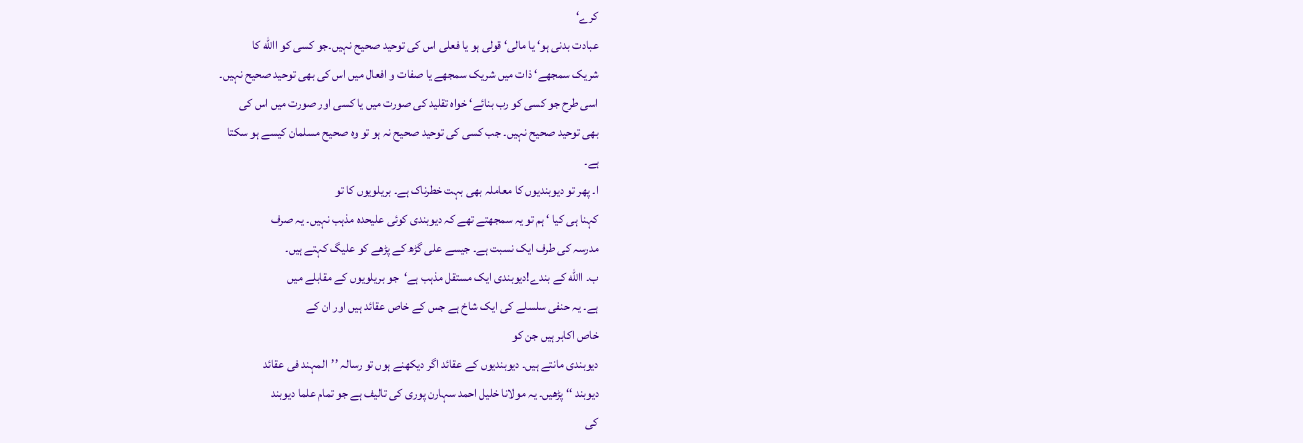کرے‘
عبادت بدنی ہو‘ یا مالی‘ قولی ہو یا فعلی اس کی توحید صحیح نہیں۔جو کسی کو االله کا
شریک سمجھے‘ ذات میں شریک سمجھے یا صفات و افعال میں اس کی بھی توحید صحیح نہیں۔
اسی طرح جو کسی کو رب بنائے‘ خواہ تقلید کی صورت میں یا کسی اور صورت میں اس کی
بھی توحید صحیح نہیں۔ جب کسی کی توحید صحیح نہ ہو تو وہ صحیح مسلمان کیسے ہو سکتا
ہے۔
ا۔ پھر تو دیوبندیوں کا معاملہ بھی بہت خطرناک ہے۔ بریلویوں کا تو
کہنا ہی کیا ‘ ہم تو یہ سمجھتے تھے کہ دیوبندی کوئی علیحدہ مذہب نہیں۔ یہ صرف
مدرسہ کی طرف ایک نسبت ہے۔ جیسے علی گڑھ کے پڑھے کو علیگ کہتے ہیں۔
ب۔ االله کے بندے!دیوبندی ایک مستقل مذہب ہے‘جو بریلویوں کے مقابلے میں
ہے۔ یہ حنفی سلسلے کی ایک شاخ ہے جس کے خاص عقائد ہیں اور ان کے
خاص اکابر ہیں جن کو
دیوبندی مانتے ہیں۔ دیوبندیوں کے عقائد اگر دیکھنے ہوں تو رسالہ ’’المہند فی عقائد
دیوبند ‘‘ پڑھیں۔ یہ مولانا خلیل احمد سہارن پوری کی تالیف ہے جو تمام علما دیوبند
کی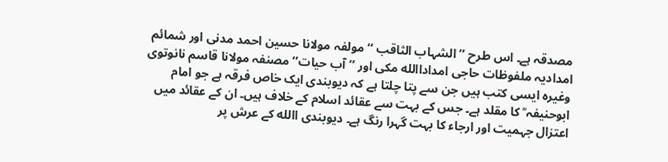مصدقہ ہے۔ اس طرح ’’ الشہاب الثاقب ‘‘ مولفہ مولانا حسین احمد مدنی اور شمائم
امدادیہ ملفوظات حاجی امداداالله مکی اور ’’ آب حیات‘‘ مصنفہ مولانا قاسم نانوتوی
وغیرہ ایسی کتب ہیں جن سے پتا چلتا ہے کہ دیوبندی ایک خاص فرقہ ہے جو امام
ابوحنیفہ ؒ کا مقلد ہے۔ جس کے بہت سے عقائد اسلام کے خلاف ہیں۔ ان کے عقائد میں
اعتزال جہمیت اور ارجاء کا بہت گہرا رنگ ہے۔ دیوبندی االله کے عرش پر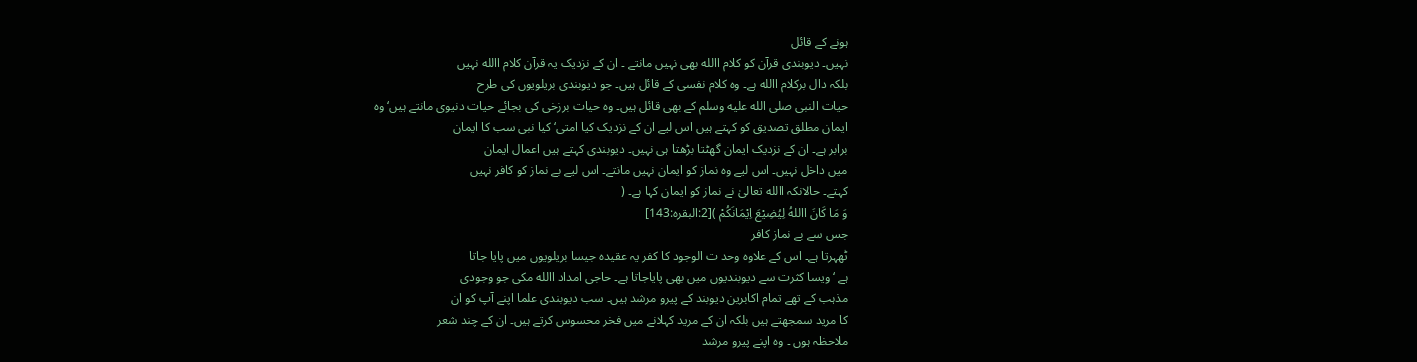ہونے کے قائل
نہیں۔ دیوبندی قرآن کو کلام االله بھی نہیں مانتے ۔ ان کے نزدیک یہ قرآن کلام االله نہیں
بلکہ دال برکلام االله ہے۔ وہ کلام نفسی کے قائل ہیں۔ جو دیوبندی بریلویوں کی طرح
حیات النبی صلى الله عليه وسلم کے بھی قائل ہیں۔ وہ حیات برزخی کی بجائے حیات دنیوی مانتے ہیں‘ وہ
ایمان مطلق تصدیق کو کہتے ہیں اس لیے ان کے نزدیک کیا امتی‘ کیا نبی سب کا ایمان
برابر ہے۔ ان کے نزدیک ایمان گھٹتا بڑھتا ہی نہیں۔ دیوبندی کہتے ہیں اعمال ایمان
میں داخل نہیں۔ اس لیے وہ نماز کو ایمان نہیں مانتے۔ اس لیے بے نماز کو کافر نہیں
کہتے۔ حالانکہ االله تعالیٰ نے نماز کو ایمان کہا ہے۔ (
وَ مَا کَانَ االلهُ لِیُضِیْعَ اِیْمَانَکُمْ )[2:البقرہ:143]
جس سے بے نماز کافر
ٹھہرتا ہے۔ اس کے علاوہ وحد ت الوجود کا کفر یہ عقیدہ جیسا بریلویوں میں پایا جاتا
ہے ‘ ویسا کثرت سے دیوبندیوں میں بھی پایاجاتا ہے۔ حاجی امداد االله مکی جو وجودی
مذہب کے تھے تمام اکابرین دیوبند کے پیرو مرشد ہیں۔ سب دیوبندی علما اپنے آپ کو ان
کا مرید سمجھتے ہیں بلکہ ان کے مرید کہلانے میں فخر محسوس کرتے ہیں۔ ان کے چند شعر
ملاحظہ ہوں ۔ وہ اپنے پیرو مرشد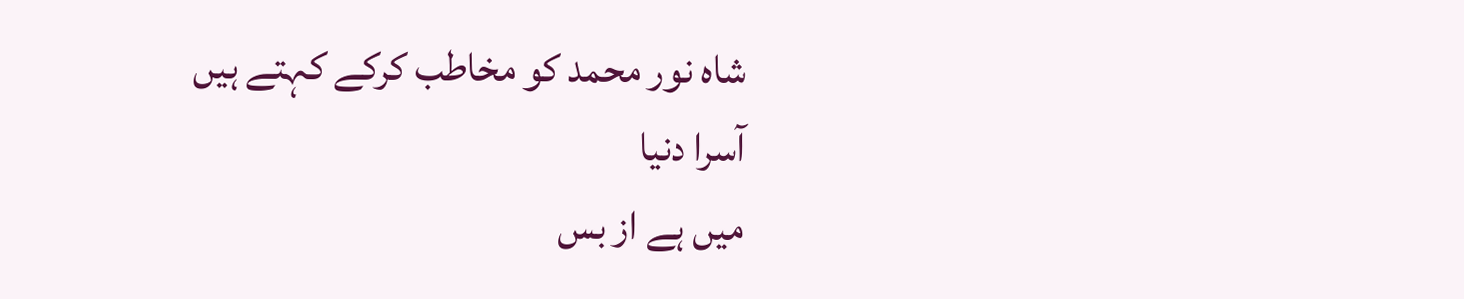شاہ نور محمد کو مخاطب کرکے کہتے ہیں
آسرا دنیا
میں ہے از بس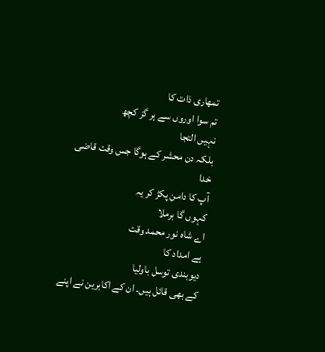تمھاری ذات کا
تم سوا اوروں سے ہر گز کچھ
نہیں التجا
بلکہ دن محشر کے ہوگا جس وقت قاضی خدا
آپ کا دامن پکڑ کر یہ
کہوں گا برملا
اے شاہ نور محمد وقت
ہے امداد کا
دیوبندی توسل باولیا
کے بھی قائل ہیں۔ ان کے اکابرین نے اپنے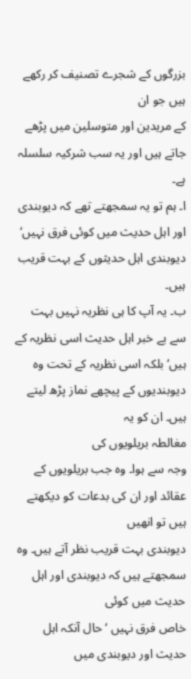بزرگوں کے شجرے تصنیف کر رکھے ہیں جو ان
کے مریدین اور متوسلین میں پڑھے جاتے ہیں اور یہ سب شرکیہ سلسلہ ہے۔
ا۔ ہم تو یہ سمجھتے تھے کہ دیوبندی اور اہل حدیث میں کوئی فرق نہیں‘
دیوبندی اہل حدیثوں کے بہت قریب ہیں۔
ب۔ یہ آپ کا ہی نظریہ نہیں بہت سے بے خبر اہل حدیث اسی نظریہ کے
ہیں‘ بلکہ اسی نظریہ کے تحت وہ دیوبندیوں کے پیچھے نماز پڑھ لیتے ہیں۔ ان کو یہ
مغالطہ بریلویوں کی
وجہ سے ہوا۔ وہ جب بریلویوں کے عقائد اور ان کی بدعات کو دیکھتے ہیں تو انھیں
دیوبندی بہت قریب نظر آتے ہیں۔ وہ سمجھتے ہیں کہ دیوبندی اور اہل حدیث میں کوئی
خاص فرق نہیں ‘حال آنکہ اہل حدیث اور دیوبندی میں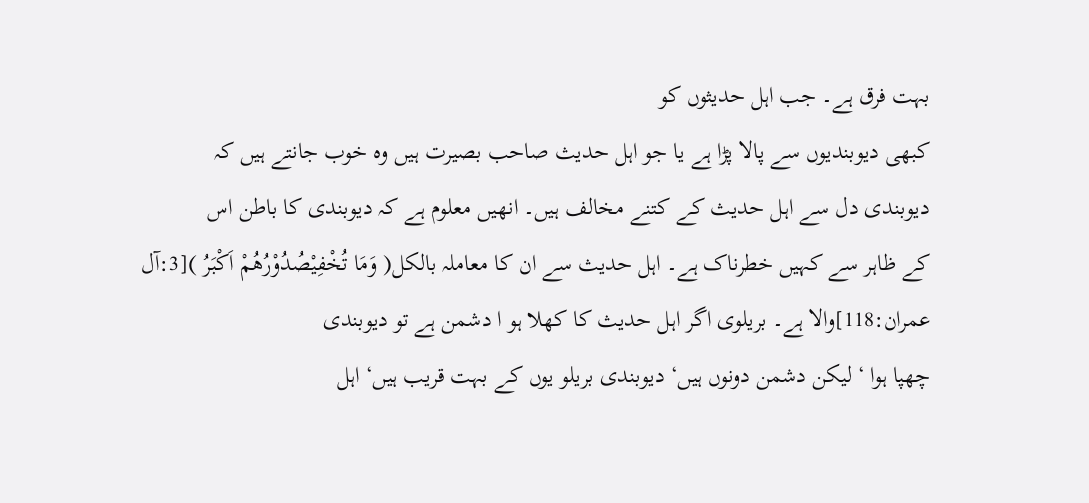بہت فرق ہے۔ جب اہل حدیثوں کو
کبھی دیوبندیوں سے پالا پڑا ہے یا جو اہل حدیث صاحب بصیرت ہیں وہ خوب جانتے ہیں کہ
دیوبندی دل سے اہل حدیث کے کتنے مخالف ہیں۔ انھیں معلوم ہے کہ دیوبندی کا باطن اس
کے ظاہر سے کہیں خطرناک ہے۔ اہل حدیث سے ان کا معاملہ بالکل( وَمَا تُخْفِیْصُدُوْرُھُمْ اَکْبَرُ )[3:آل
عمران:118]والا ہے۔ بریلوی اگر اہل حدیث کا کھلا ہو ا دشمن ہے تو دیوبندی
چھپا ہوا ‘ لیکن دشمن دونوں ہیں‘ دیوبندی بریلو یوں کے بہت قریب ہیں‘ اہل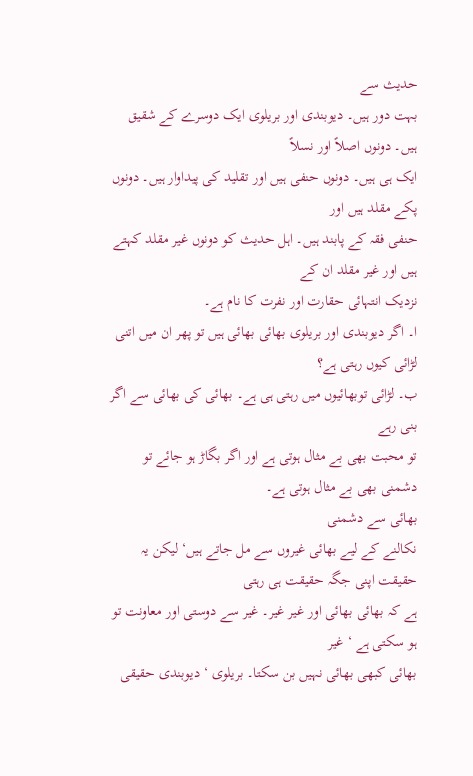حدیث سے
بہت دور ہیں۔ دیوبندی اور بریلوی ایک دوسرے کے شقیق ہیں۔ دونوں اصلاً اور نسلاً
ایک ہی ہیں۔ دونوں حنفی ہیں اور تقلید کی پیداوار ہیں۔ دونوں پکے مقلد ہیں اور
حنفی فقہ کے پابند ہیں۔ اہل حدیث کو دونوں غیر مقلد کہتے ہیں اور غیر مقلد ان کے
نزدیک انتہائی حقارت اور نفرت کا نام ہے۔
ا۔ اگر دیوبندی اور بریلوی بھائی بھائی ہیں تو پھر ان میں اتنی
لڑائی کیوں رہتی ہے؟
ب۔ لڑائی توبھائیوں میں رہتی ہی ہے۔ بھائی کی بھائی سے اگر بنی رہے
تو محبت بھی بے مثال ہوتی ہے اور اگر بگاڑ ہو جائے تو دشمنی بھی بے مثال ہوتی ہے۔
بھائی سے دشمنی
نکالنے کے لیے بھائی غیروں سے مل جاتے ہیں‘ لیکن یہ حقیقت اپنی جگہ حقیقت ہی رہتی
ہے کہ بھائی بھائی اور غیر غیر۔ غیر سے دوستی اور معاونت تو ہو سکتی ہے ‘ غیر
بھائی کبھی بھائی نہیں بن سکتا۔ بریلوی ‘ دیوبندی حقیقی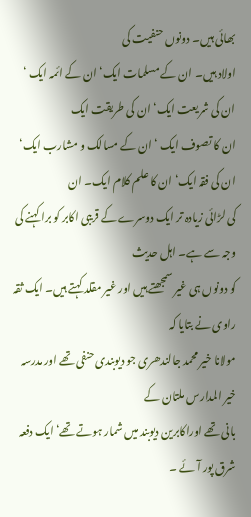بھائی ہیں۔ دونوں حنفیت کی
اولاد ہیں۔ ان کے مسلمات ایک‘ ان کے ائمہ ایک ‘ ان کی شریعت ایک‘ ان کی طریقت ایک
ان کا تصوف ایک ‘ ان کے مسالک و مشارب ایک‘ ان کی فقہ ایک‘ ان کا علم کلام ایک۔ ان
کی لڑائی زیادہ تر ایک دوسرے کے قریبی اکابر کو برا کہنے کی وجہ سے ہے۔ اہل حدیث
کو دونوں ہی غیر سمجھتے ہیں اور غیر مقلد کہتے ہیں۔ ایک ثقہ راوی نے بتایا کہ
مولانا خیر محمد جالندھری جو دیوبندی حنفی تھے اور مدرسہ خیر المدارس ملتان کے
بانی تھے اوراکابرین دیوبند میں شمار ہوتے تھے‘ ایک دفعہ شرق پور آئے ۔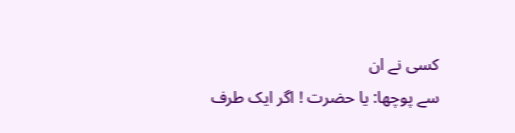کسی نے ان
سے پوچھا: یا حضرت ! اگر ایک طرف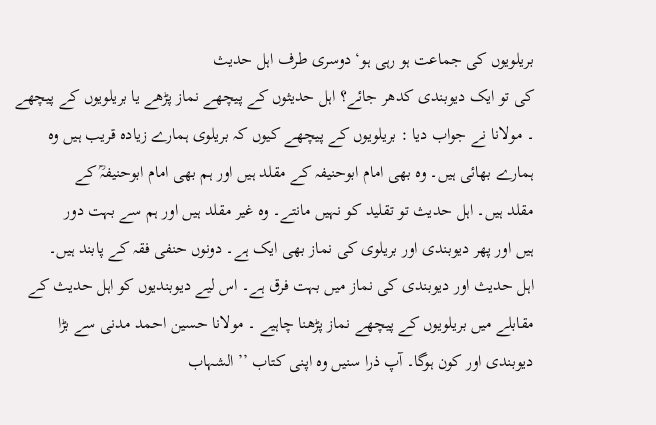بریلویوں کی جماعت ہو رہی ہو‘ دوسری طرف اہل حدیث
کی تو ایک دیوبندی کدھر جائے؟ اہل حدیثوں کے پیچھے نماز پڑھے یا بریلویوں کے پیچھے
۔ مولانا نے جواب دیا : بریلویوں کے پیچھے کیوں کہ بریلوی ہمارے زیادہ قریب ہیں وہ
ہمارے بھائی ہیں۔ وہ بھی امام ابوحنیفہ کے مقلد ہیں اور ہم بھی امام ابوحنیفہؒ کے
مقلد ہیں۔ اہل حدیث تو تقلید کو نہیں مانتے۔ وہ غیر مقلد ہیں اور ہم سے بہت دور
ہیں اور پھر دیوبندی اور بریلوی کی نماز بھی ایک ہے۔ دونوں حنفی فقہ کے پابند ہیں۔
اہل حدیث اور دیوبندی کی نماز میں بہت فرق ہے۔ اس لیے دیوبندیوں کو اہل حدیث کے
مقابلے میں بریلویوں کے پیچھے نماز پڑھنا چاہیے ۔ مولانا حسین احمد مدنی سے بڑا
دیوبندی اور کون ہوگا۔ آپ ذرا سنیں وہ اپنی کتاب ’’ الشہاب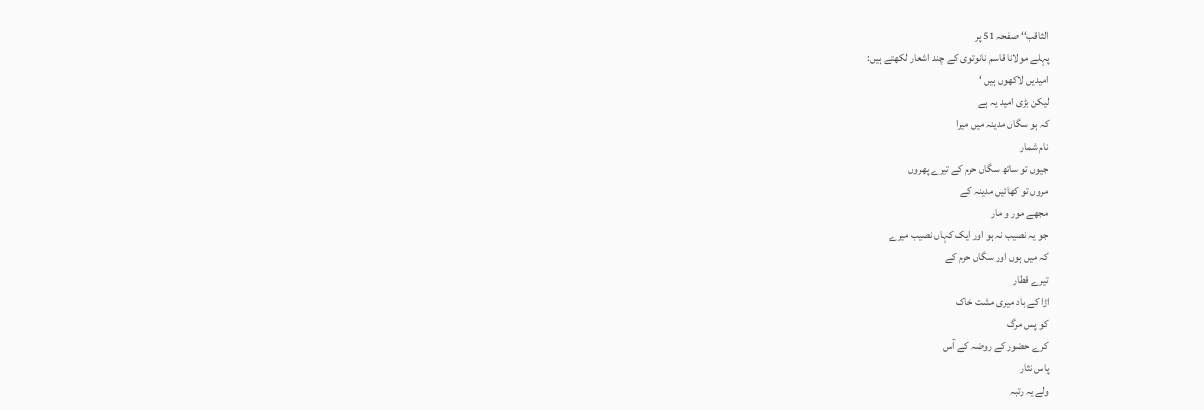الثاقب‘‘ صفحہ 51 پر
پہلے مولانا قاسم نانوتوی کے چند اشعار لکھتے ہیں:
امیدیں لاکھوں ہیں ‘
لیکن بڑی امید یہ ہے
کہ ہو سگاں مدینہ میں میرا
نام شمار
جیوں تو ساتھ سگاں حرم کے تیرے پھروں
مروں تو کھائیں مدینہ کے
مجھے مور و مار
جو یہ نصیب نہ ہو اور ایک کہاں نصیب میرے
کہ میں ہوں اور سگاں حرم کے
تیرے قطار
اڑا کے باد میری مشت خاک
کو پس مرگ
کرے حضور کے روضہ کے آس
پاس نثار
ولے یہ رتبہ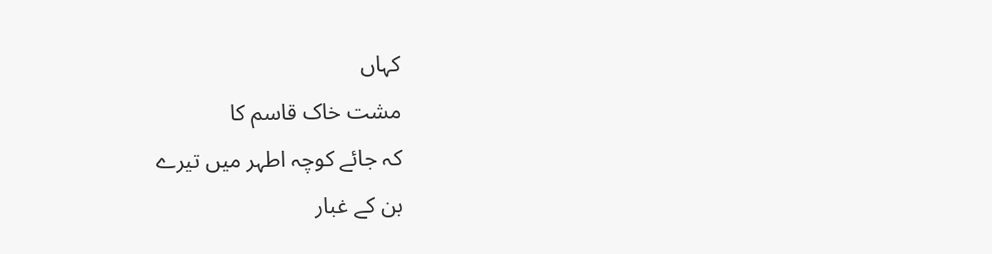کہاں
مشت خاک قاسم کا
کہ جائے کوچہ اطہر میں تیرے
بن کے غبار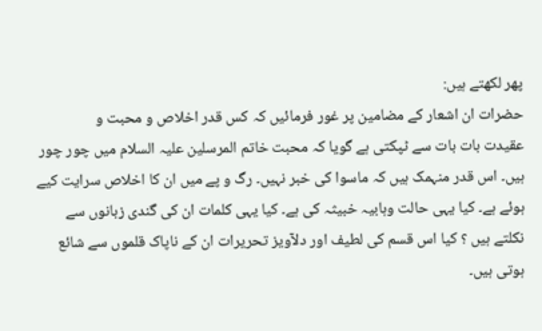پھر لکھتے ہیں:
حضرات ان اشعار کے مضامین پر غور فرمائیں کہ کس قدر اخلاص و محبت و
عقیدت بات بات سے ٹپکتی ہے گویا کہ محبت خاتم المرسلین علیہ السلام میں چور چور
ہیں۔ اس قدر منہمک ہیں کہ ماسوا کی خبر نہیں۔ رگ و پے میں ان کا اخلاص سرایت کیے
ہوئے ہے۔ کیا یہی حالت وہابیہ خبیثہ کی ہے۔ کیا یہی کلمات ان کی گندی زبانوں سے
نکلتے ہیں ؟ کیا اس قسم کی لطیف اور دلآویز تحریرات ان کے ناپاک قلموں سے شائع
ہوتی ہیں۔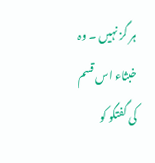ہر گز نہیں ۔ وہ خبثاء اس قسم کی گفتگو کو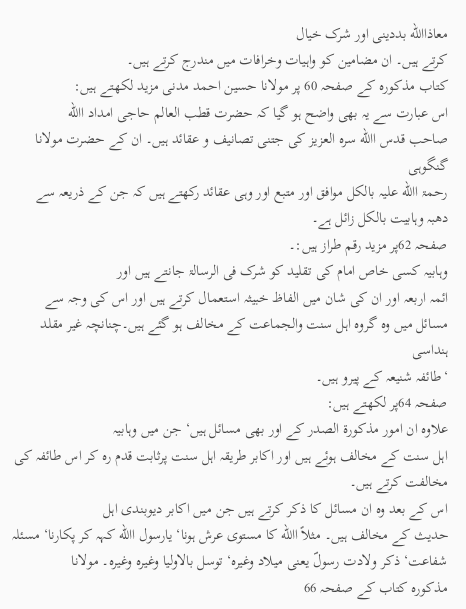معاذاالله بددینی اور شرک خیال
کرتے ہیں۔ ان مضامین کو واہیات وخرافات میں مندرج کرتے ہیں۔
کتاب مذکورہ کے صفحہ 60 پر مولانا حسین احمد مدنی مزید لکھتے ہیں:
اس عبارت سے یہ بھی واضح ہو گیا کہ حضرت قطب العالم حاجی امداد االله
صاحب قدس االله سرہ العزیز کی جتنی تصانیف و عقائد ہیں۔ ان کے حضرت مولانا گنگوہی
رحمۃ االله علیہ بالکل موافق اور متبع اور وہی عقائد رکھتے ہیں کہ جن کے ذریعہ سے
دھبہ وہابیت بالکل زائل ہے۔
صفحہ 62پر مزید رقم طراز ہیں:۔
وہابیہ کسی خاص امام کی تقلید کو شرک فی الرسالۃ جانتے ہیں اور
ائمہ اربعہ اور ان کی شان میں الفاظ خبیثہ استعمال کرتے ہیں اور اس کی وجہ سے
مسائل میں وہ گروہ اہل سنت والجماعت کے مخالف ہو گئے ہیں۔چنانچہ غیر مقلد ہنداسی
‘طائفہ شنیعہ کے پیرو ہیں۔
صفحہ 64پر لکھتے ہیں:
علاوہ ان امور مذکورۃ الصدر کے اور بھی مسائل ہیں‘ جن میں وہابیہ
اہل سنت کے مخالف ہوئے ہیں اور اکابر طریقہ اہل سنت پرثابت قدم رہ کر اس طائفہ کی
مخالفت کرتے ہیں۔
اس کے بعد وہ ان مسائل کا ذکر کرتے ہیں جن میں اکابر دیوبندی اہل
حدیث کے مخالف ہیں۔ مثلاً االله کا مستوی عرش ہونا‘ یارسول االله کہہ کر پکارنا‘ مسئلہ
شفاعت‘ ذکر ولادت رسولؐ یعنی میلاد وغیرہ‘ توسل بالاولیا وغیرہ وغیرہ۔ مولانا
مذکورہ کتاب کے صفحہ 66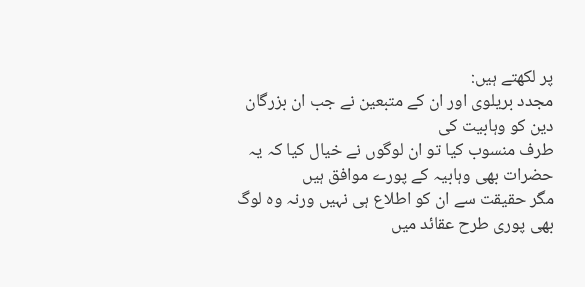پر لکھتے ہیں:
مجدد بریلوی اور ان کے متبعین نے جب ان بزرگان دین کو وہابیت کی
طرف منسوب کیا تو ان لوگوں نے خیال کیا کہ یہ حضرات بھی وہابیہ کے پورے موافق ہیں
مگر حقیقت سے ان کو اطلاع ہی نہیں ورنہ وہ لوگ بھی پوری طرح عقائد میں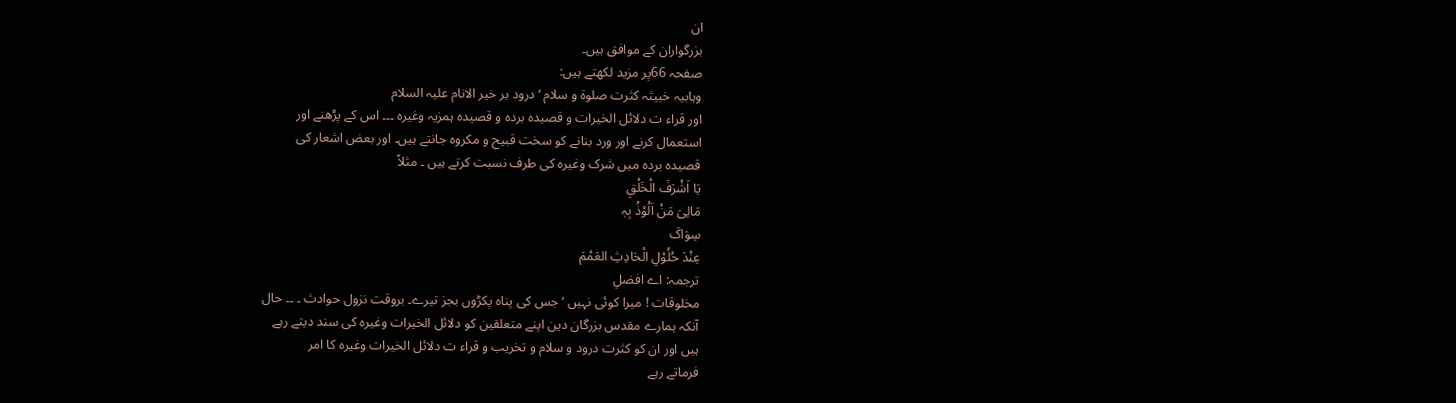ان
بزرگواران کے موافق ہیں۔
صفحہ 66پر مزید لکھتے ہیں:
وہابیہ خبیثہ کثرت صلوۃ و سلام ‘ درود بر خیر الانام علیہ السلام
اور قراء ت دلائل الخیرات و قصیدہ بردہ و قصیدہ ہمزیہ وغیرہ ۔۔۔ اس کے پڑھنے اور
استعمال کرنے اور ورد بنانے کو سخت قبیح و مکروہ جانتے ہیں۔ اور بعض اشعار کی
قصیدہ بردہ میں شرک وغیرہ کی طرف نسبت کرتے ہیں ۔ مثلاً
یَا اَشْرَفَ الْخَلْقِ
مَالِیَ مَنْ اَلُوْذُ بِہٖ
سِوَاکَ
عِنْدَ حُلُوْلِ الْحَادِثِ العَمْمَ
ترجمہ: اے افضلِ
مخلوقات ! میرا کوئی نہیں ‘ جس کی پناہ پکڑوں بجز تیرے۔ بروقت نزول حوادث ۔ ۔۔ حال
آنکہ ہمارے مقدس بزرگان دین اپنے متعلقین کو دلائل الخیرات وغیرہ کی سند دیتے رہے
ہیں اور ان کو کثرت درود و سلام و تخریب و قراء ت دلائل الخیرات وغیرہ کا امر
فرماتے رہے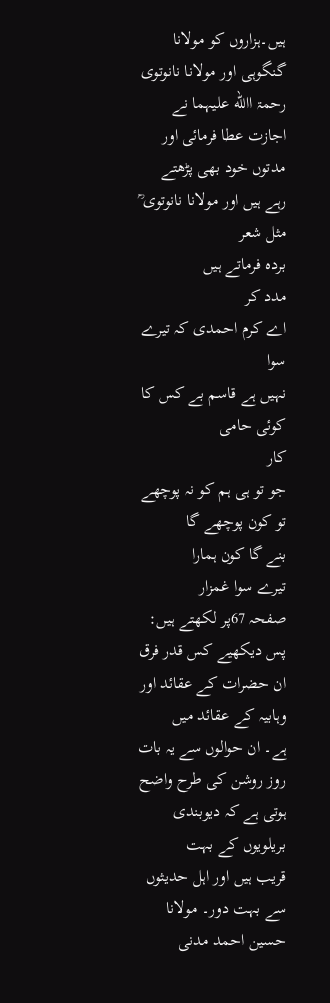ہیں۔ہزاروں کو مولانا گنگوہی اور مولانا نانوتوی رحمۃ االله علیہما نے
اجازت عطا فرمائی اور مدتوں خود بھی پڑھتے رہے ہیں اور مولانا نانوتوی ؒ مثل شعر
بردہ فرماتے ہیں
مدد کر
اے کرم احمدی کہ تیرے سوا
نہیں ہے قاسم بے کس کا کوئی حامی
کار
جو تو ہی ہم کو نہ پوچھے تو کون پوچھے گا
بنے گا کون ہمارا
تیرے سوا غمزار
صفحہ 67پر لکھتے ہیں:
پس دیکھیے کس قدر فرق ان حضرات کے عقائد اور وہابیہ کے عقائد میں
ہے۔ ان حوالوں سے یہ بات روز روشن کی طرح واضح ہوتی ہے کہ دیوبندی بریلویوں کے بہت
قریب ہیں اور اہل حدیثوں سے بہت دور۔ مولانا حسین احمد مدنی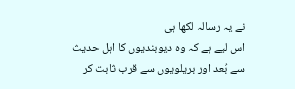نے یہ رسالہ لکھا ہی
اس لیے ہے کہ وہ دیوبندیوں کا اہل حدیث سے بُعد اور بریلویوں سے قرب ثابت کر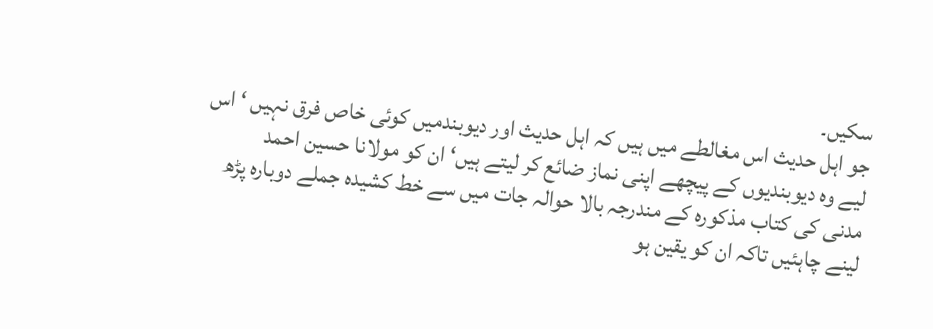سکیں۔
جو اہل حدیث اس مغالطے میں ہیں کہ اہل حدیث اور دیوبندمیں کوئی خاص فرق نہیں ‘ اس
لیے وہ دیوبندیوں کے پیچھے اپنی نماز ضائع کر لیتے ہیں‘ ان کو مولانا حسین احمد
مدنی کی کتاب مذکورہ کے مندرجہ بالا حوالہ جات میں سے خط کشیدہ جملے دوبارہ پڑھ
لینے چاہئیں تاکہ ان کو یقین ہو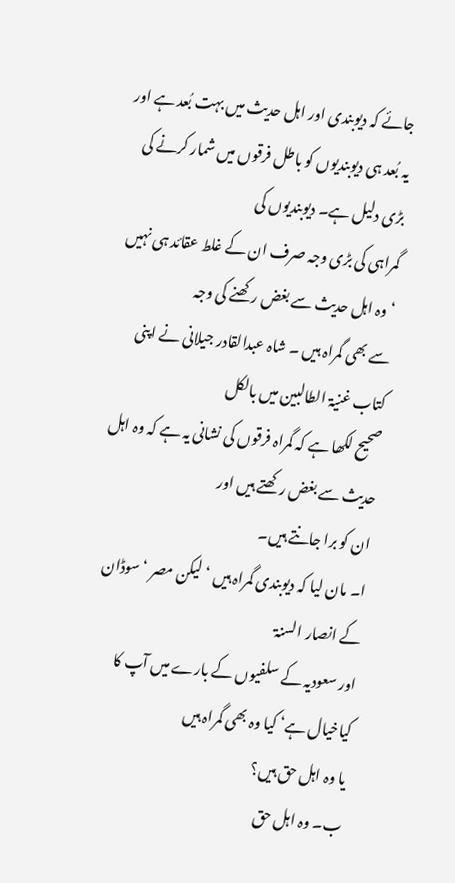جائے کہ دیوبندی اور اہل حدیث میں بہت بُعد ہے اور
یہ بُعد ہی دیوبندیوں کو باطل فرقوں میں شمار کرنے کی بڑی دلیل ہے۔ دیوبندیوں کی
گمراہی کی بڑی وجہ صرف ان کے غلط عقائد ہی نہیں ‘ وہ اہل حدیث سے بغض رکھنے کی وجہ
سے بھی گمراہ ہیں ۔ شاہ عبدالقادر جیلانی نے اپنی کتاب غنیۃ الطالبین میں بالکل
صحیح لکھا ہے کہ گمراہ فرقوں کی نشانی یہ ہے کہ وہ اہل حدیث سے بغض رکھتے ہیں اور
ان کو برا جانتے ہیں۔
ا۔ مان لیا کہ دیوبندی گمراہ ہیں ‘ لیکن مصر ‘ سوڈان کے انصار السنۃ
اور سعودیہ کے سلفیوں کے بارے میں آپ کا کیاخیال ہے‘ کیا وہ بھی گمراہ ہیں
یا وہ اہل حق ہیں؟
ب۔ وہ اہل حق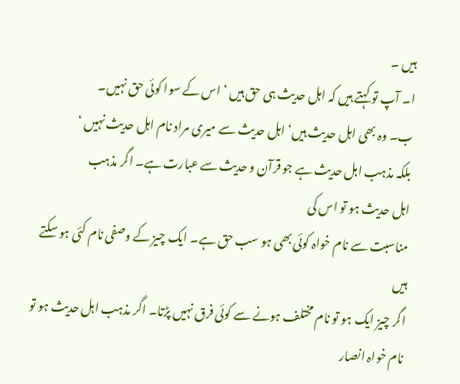ہیں ۔
ا۔ آپ تو کہتے ہیں کہ اہل حدیث ہی حق ہیں ‘ اس کے سوا کوئی حق نہیں۔
ب۔ وہ بھی اہل حدیث ہیں‘ اہل حدیث سے میری مراد نام اہل حدیث نہیں ‘
بلکہ مذہب اہل حدیث ہے جو قرآن و حدیث سے عبارت ہے۔ اگر مذہب
اہل حدیث ہو تو اس کی
مناسبت سے نام خواہ کوئی بھی ہو سب حق ہے۔ ایک چیز کے وصفی نام کئی ہو سکتے ہیں
اگر چیز ایک ہو تو نام مختلف ہونے سے کوئی فرق نہیں پڑتا۔ اگر مذہب اہل حدیث ہو تو
نام خواہ انصار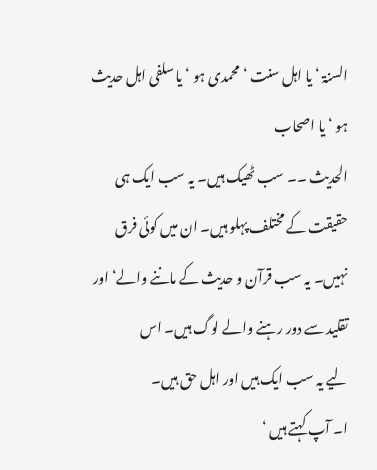السنۃ ‘ یا اہل سنت ‘ محمدی ہو ‘ یا سلفی اہل حدیث ہو ‘ یا اصحاب
الحدیث ۔۔ سب ٹھیک ہیں۔ یہ سب ایک ہی حقیقت کے مختلف پہلو ہیں۔ ان میں کوئی فرق
نہیں۔ یہ سب قرآن و حدیث کے ماننے والے‘ اور تقلید سے دور رہنے والے لوگ ہیں۔ اس
لیے یہ سب ایک ہیں اور اہل حق ہیں۔
ا۔ آپ کہتے ہیں ‘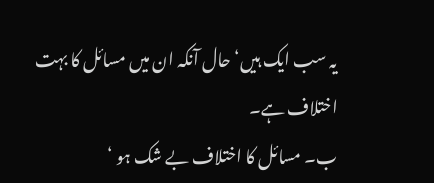یہ سب ایک ہیں‘ حال آنکہ ان میں مسائل کا بہت
اختلاف ہے۔
ب۔ مسائل کا اختلاف بے شک ہو ‘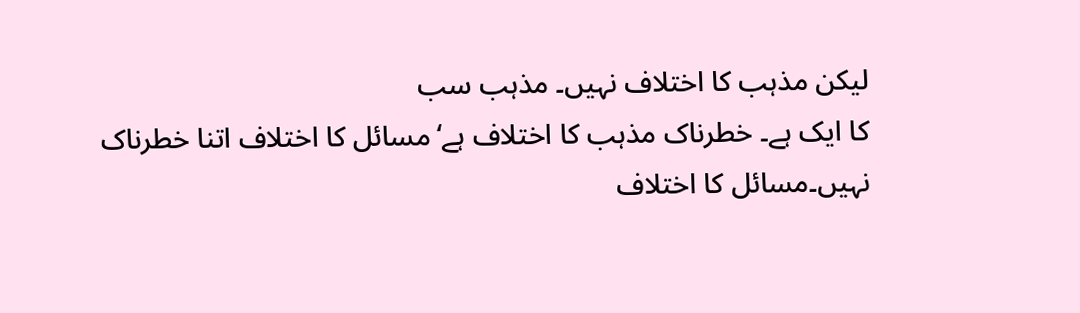لیکن مذہب کا اختلاف نہیں۔ مذہب سب
کا ایک ہے۔ خطرناک مذہب کا اختلاف ہے‘مسائل کا اختلاف اتنا خطرناک
نہیں۔مسائل کا اختلاف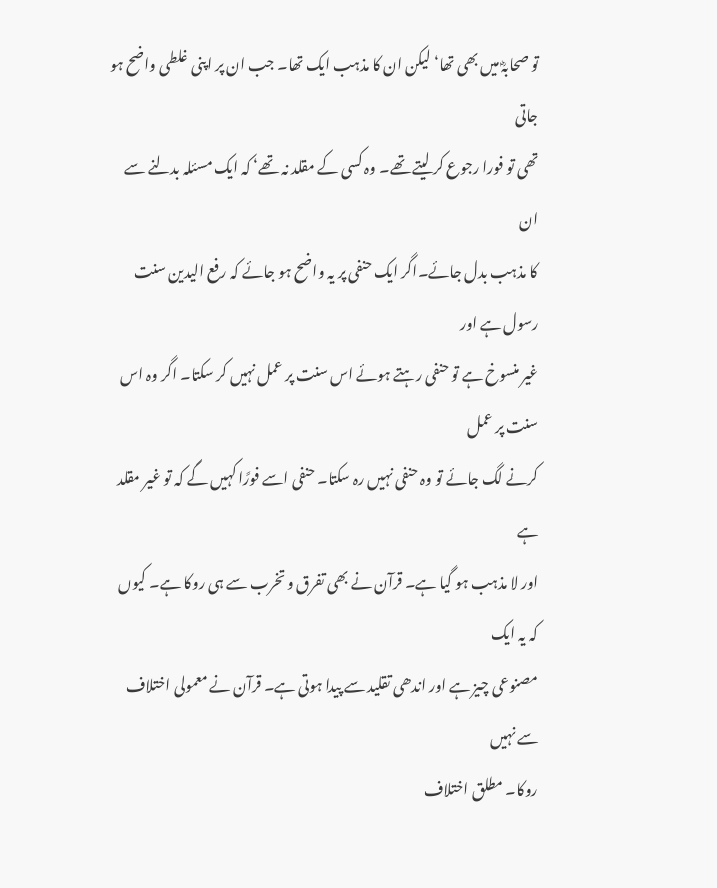تو صحابہؓ میں بھی تھا‘ لیکن ان کا مذہب ایک تھا۔ جب ان پر اپنی غلطی واضح ہو جاتی
تھی تو فورا رجوع کر لیتے تھے۔ وہ کسی کے مقلد نہ تھے‘ کہ ایک مسئلہ بدلنے سے ان
کا مذہب بدل جائے۔اگر ایک حنفی پر یہ واضح ہو جائے کہ رفع الیدین سنت رسول ہے اور
غیر منسوخ ہے تو حنفی رہتے ہوئے اس سنت پر عمل نہیں کر سکتا۔ اگر وہ اس سنت پر عمل
کرنے لگ جائے تو وہ حنفی نہیں رہ سکتا۔ حنفی اسے فورًا کہیں گے کہ تو غیر مقلد ہے
اور لا مذہب ہو گیا ہے۔ قرآن نے بھی تفرق و تخرب سے ہی روکا ہے۔ کیوں کہ یہ ایک
مصنوعی چیز ہے اور اندھی تقلید سے پیدا ہوتی ہے۔ قرآن نے معمولی اختلاف سے نہیں
روکا۔ مطلق اختلاف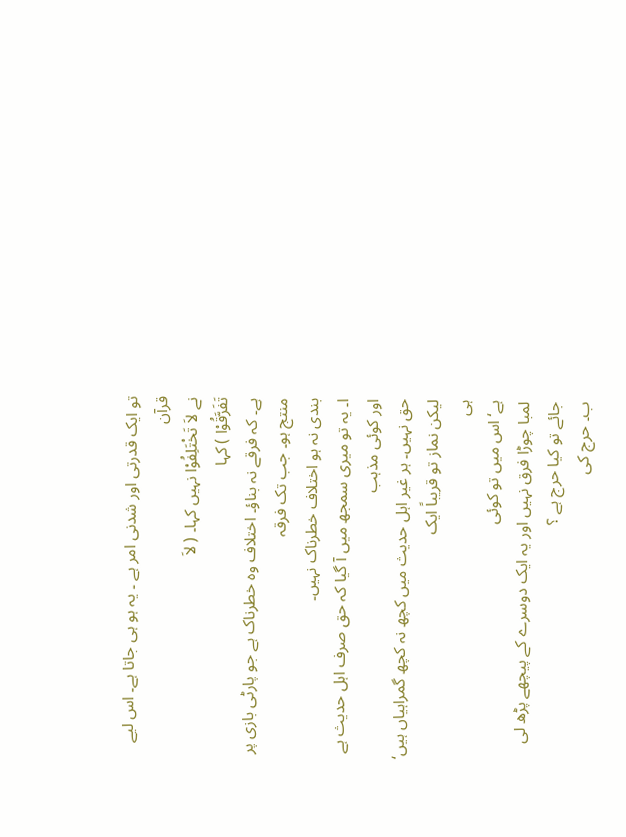تو ایک قدرتی اور شدنی امر ہے ۔ یہ ہو ہی جاتا ہے۔ اس لیے قرآن
نے لاَ تَخْتَلِفُوْا نہیں کہا۔ ( لاَ
تَفَرَّقُوْا ) کہا
ہے۔ کہ فرقے نہ بناؤ۔ اختلاف وہ خطرناک ہے جو پارٹی بازی پر منتج ہو۔ جب تک فرقہ
بندی نہ ہو اختلاف خطرناک نہیں۔
ا۔ یہ تو میری سمجھ میں آ گیا کہ حق صرف اہل حدیث ہے اور کوئی مذہب
حق نہیں۔ ہر غیر اہل حدیث میں کچھ نہ کچھ گمراہیاں ہیں‘ لیکن نماز تو قریباً ایک
ہی
ہے‘ اس میں تو کوئی
لمبا چوڑا فرق نہیں اور یہ ایک دوسرے کے پیچھے پڑھ لی جائے تو کیا حرج ہے ؟
ب۔ حرج کی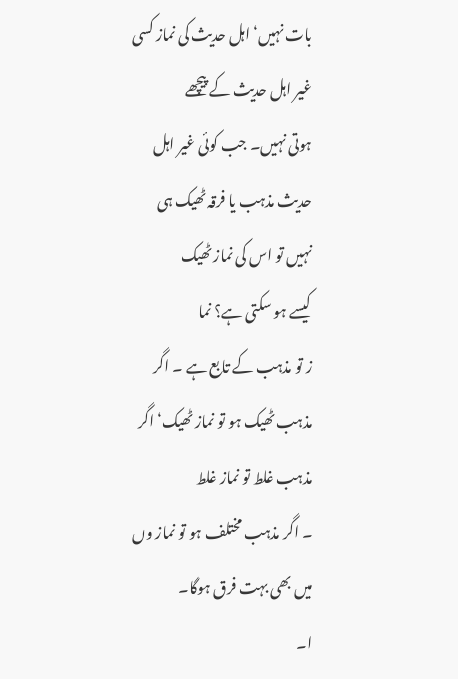بات نہیں‘ اہل حدیث کی نماز کسی غیر اہل حدیث کے پیچھے
ہوتی نہیں۔ جب کوئی غیر اہل حدیث مذہب یا فرقہ ٹھیک ہی نہیں تو اس کی نماز ٹھیک
کیسے ہو سکتی ہے؟ نما
ز تو مذہب کے تابع ہے ۔ اگر مذہب ٹھیک ہو تو نماز ٹھیک‘ اگر مذہب غلط تو نماز غلط
۔ اگر مذہب مختلف ہو تو نماز وں میں بھی بہت فرق ہوگا۔
ا۔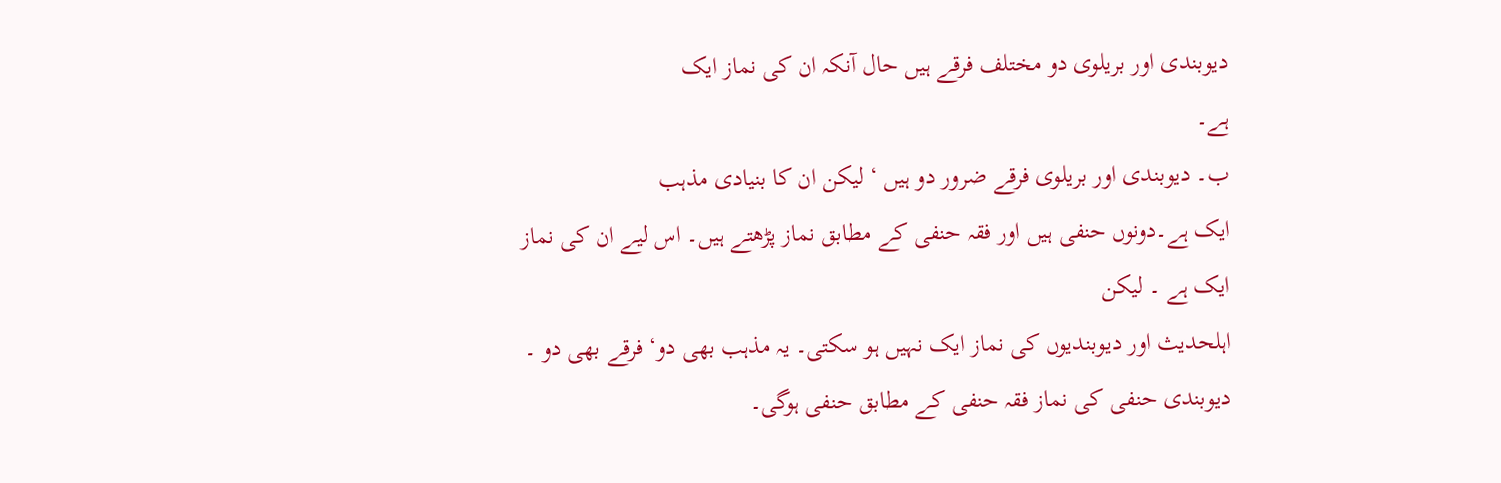دیوبندی اور بریلوی دو مختلف فرقے ہیں حال آنکہ ان کی نماز ایک
ہے۔
ب۔ دیوبندی اور بریلوی فرقے ضرور دو ہیں ‘ لیکن ان کا بنیادی مذہب
ایک ہے۔دونوں حنفی ہیں اور فقہ حنفی کے مطابق نماز پڑھتے ہیں۔ اس لیے ان کی نماز
ایک ہے ۔ لیکن
اہلحدیث اور دیوبندیوں کی نماز ایک نہیں ہو سکتی۔ یہ مذہب بھی دو‘ فرقے بھی دو ۔
دیوبندی حنفی کی نماز فقہ حنفی کے مطابق حنفی ہوگی۔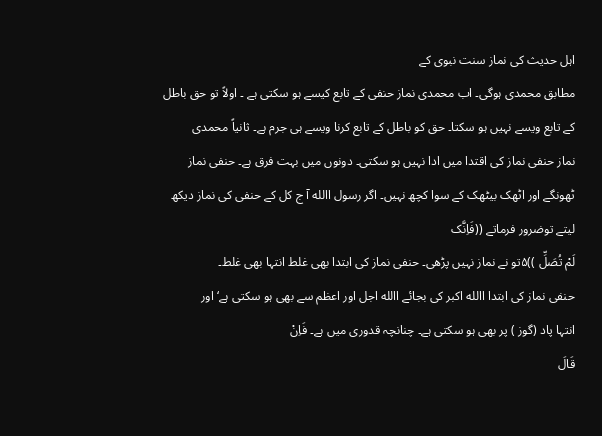اہل حدیث کی نماز سنت نبوی کے
مطابق محمدی ہوگی۔ اب محمدی نماز حنفی کے تابع کیسے ہو سکتی ہے ۔ اولاً تو حق باطل
کے تابع ویسے نہیں ہو سکتا۔ حق کو باطل کے تابع کرنا ویسے ہی جرم ہے۔ ثانیاً محمدی
نماز حنفی نماز کی اقتدا میں ادا نہیں ہو سکتی۔ دونوں میں بہت فرق ہے۔ حنفی نماز
ٹھونگے اور اٹھک بیٹھک کے سوا کچھ نہیں۔ اگر رسول االله آ ج کل کے حنفی کی نماز دیکھ
لیتے توضرور فرماتے ((فَاِنَّک
لَمْ تُصَلِّ ))۵تو نے نماز نہیں پڑھی۔ حنفی نماز کی ابتدا بھی غلط انتہا بھی غلط۔
حنفی نماز کی ابتدا االله اکبر کی بجائے االله اجل اور اعظم سے بھی ہو سکتی ہے‘ اور
انتہا پاد (گوز ) پر بھی ہو سکتی ہے۔ چنانچہ قدوری میں ہے۔ فَاِنْ
قَالَ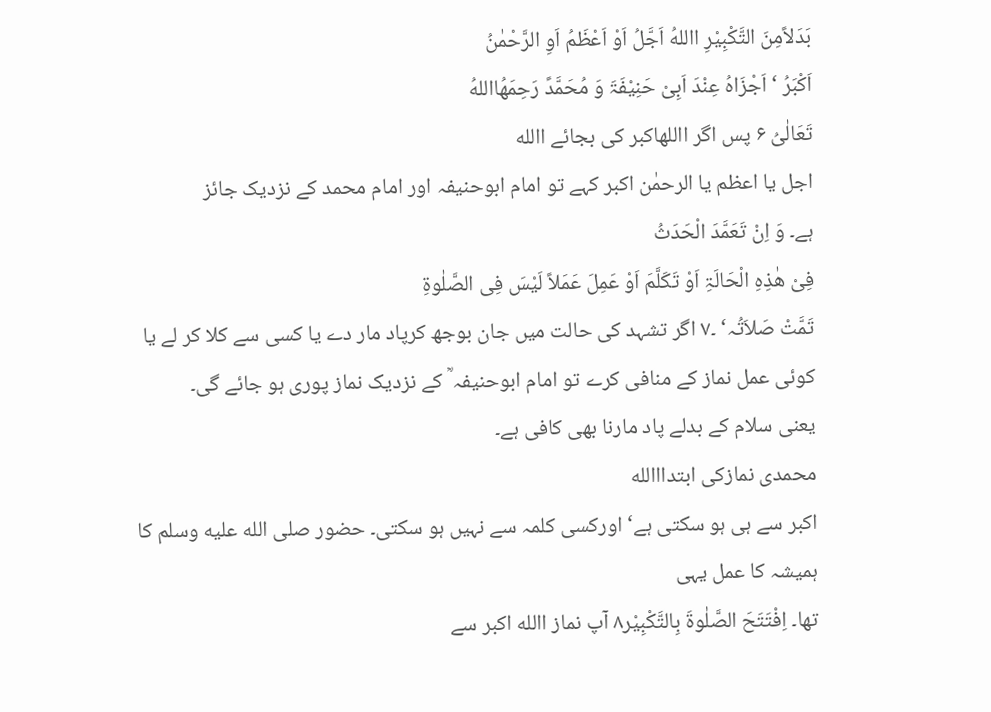بَدَلاًمِنَ التَّکْبِیْرِ االلهُ اَجَّلُ اَوْ اَعْظَمُ اَوِ الرَّحْمٰنُ
اَکْبَرُ ‘ اَجْزَاہُ عِنْدَ اَبِیْ حَنِیْفَۃَ وَ مُحَمَّدً رَحِمَھُااللهُ
تَعَالٰیُ ۶ پس اگر االلهاکبر کی بجائے االله
اجل یا اعظم یا الرحمٰن اکبر کہے تو امام ابوحنیفہ اور امام محمد کے نزدیک جائز
ہے۔ وَ اِنْ تَعَمَّدَ الْحَدَثُ
فِیْ ھٰذِہِ الْحَالَۃِ اَوْ تَکَلَّمَ اَوْ عَمِلَ عَمَلاً لَیْسَ فِی الصَّلٰوۃِ
تَمَّتْ صَلاَتُہ‘ ۔۷ اگر تشہد کی حالت میں جان بوجھ کرپاد مار دے یا کسی سے کلا کر لے یا
کوئی عمل نماز کے منافی کرے تو امام ابوحنیفہ ؒ کے نزدیک نماز پوری ہو جائے گی۔
یعنی سلام کے بدلے پاد مارنا بھی کافی ہے۔
محمدی نمازکی ابتدااالله
اکبر سے ہی ہو سکتی ہے‘ اورکسی کلمہ سے نہیں ہو سکتی۔ حضور صلى الله عليه وسلم کا ہمیشہ کا عمل یہی
تھا۔ اِفْتَتَحَ الصَّلٰوۃَ بِالتَّکْبِیْر۸ آپ نماز االله اکبر سے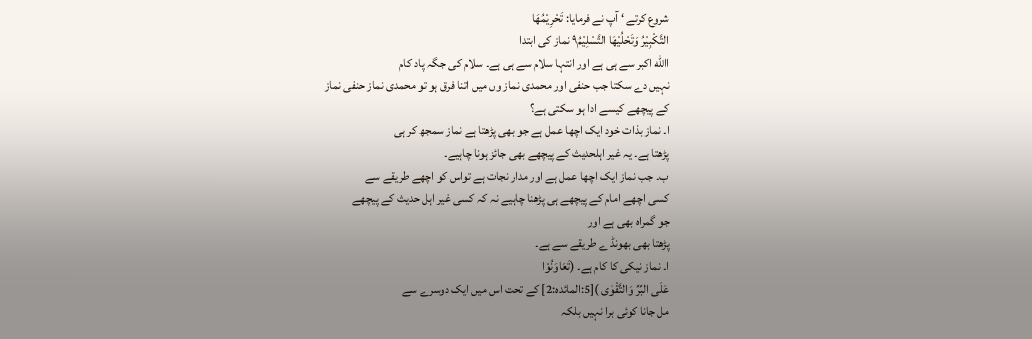شروع کرتے ‘ آپ نے فرمایا: تَحْرِیْمُھَا
التَّکْبِیْرُ وَتَحْلُیْھَا التَّسْلِیْمُ۹ نماز کی ابتدا
االله اکبر سے ہی ہے اور انتہا سلام سے ہی ہے۔ سلام کی جگہ پاد کام
نہیں دے سکتا جب حنفی اور محمدی نماز وں میں اتنا فرق ہو تو محمدی نماز حنفی نماز
کے پیچھے کیسے ادا ہو سکتی ہے؟
ا۔ نماز بذات خود ایک اچھا عمل ہے جو بھی پڑھتا ہے نماز سمجھ کر ہی
پڑھتا ہے۔ یہ غیر اہلحدیث کے پیچھے بھی جائز ہونا چاہیے۔
ب۔ جب نماز ایک اچھا عمل ہے اور مدار نجات ہے تواس کو اچھے طریقے سے
کسی اچھے امام کے پیچھے ہی پڑھنا چاہیے نہ کہ کسی غیر اہل حدیث کے پیچھے
جو گمراہ بھی ہے اور
پڑھتا بھی بھونڈ ے طریقے سے ہے۔
ا۔ نماز نیکی کا کام ہے۔ (تَعَاوَنُوْا
عَلَی البِّرِّ وَالتَّقْوٰی )[5:المائدہ:2] کے تحت اس میں ایک دوسرے سے
مل جانا کوئی برا نہیں بلکہ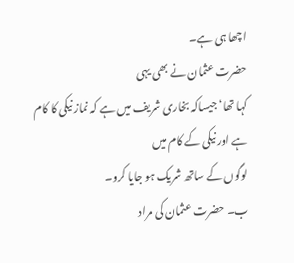اچھا ہی ہے۔
حضرت عثمان نے بھی یہی
کہا تھا‘ جیساکہ بخاری شریف میں ہے کہ نماز نیکی کا کام ہے اور نیکی کے کام میں
لوگوں کے ساتھ شریک ہو جایا کرو۔
ب۔ حضرت عثمان کی مراد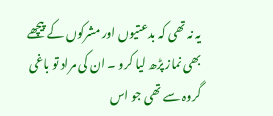یہ نہ تھی کہ بدعتیوں اور مشرکوں کے پیچھے
بھی نماز پڑھ لیا کرو ۔ ان کی مراد تو باغی گروہ سے تھی جو اس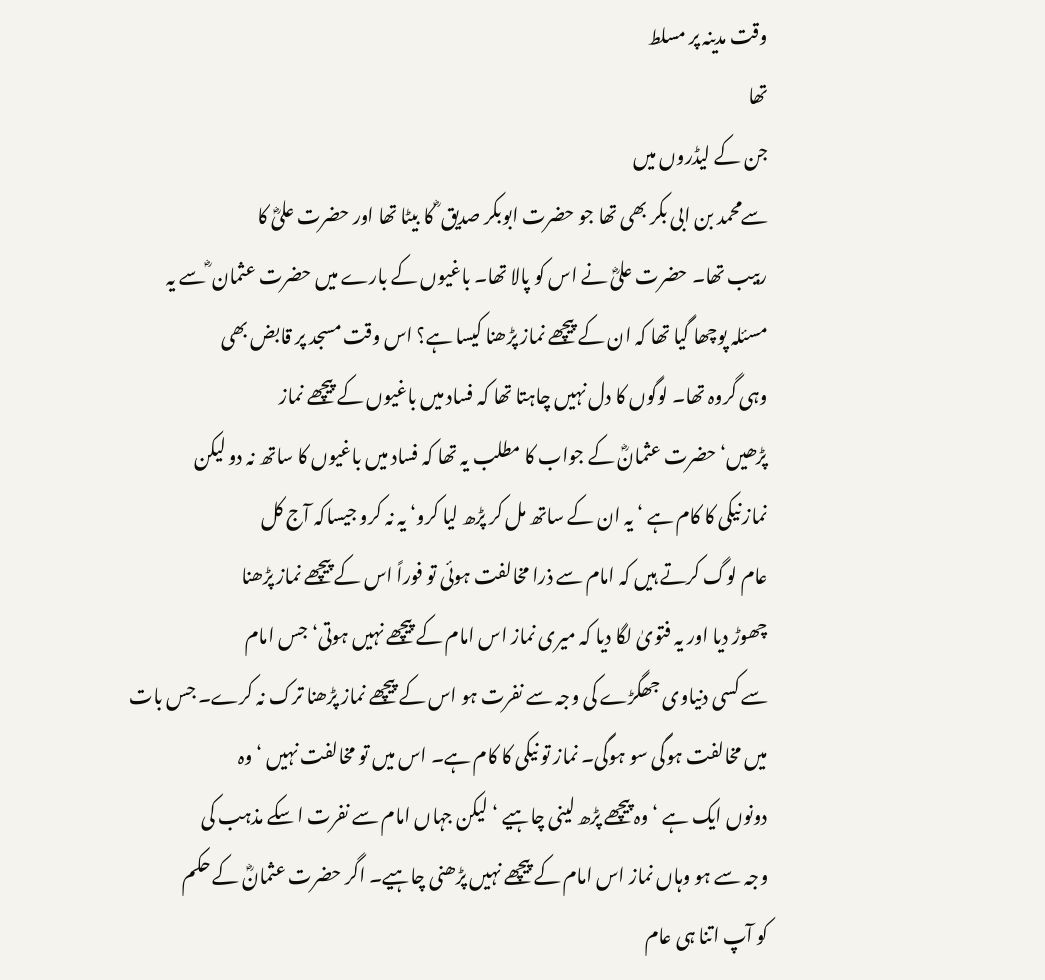وقت مدینہ پر مسلط
تھا
جن کے لیڈروں میں
سےمحمد بن ابی بکر بھی تھا جو حضرت ابوبکر صدیق ؓ کا بیٹا تھا اور حضرت علیؓ کا
ربیب تھا۔ حضرت علیؓ نے اس کو پالا تھا۔ باغیوں کے بارے میں حضرت عثمان ؓ سے یہ
مسئلہ پوچھا گیا تھا کہ ان کے پیچھے نماز پڑھنا کیسا ہے؟ اس وقت مسجد پر قابض بھی
وہی گروہ تھا۔ لوگوں کا دل نہیں چاہتا تھا کہ فساد میں باغیوں کے پیچھے نماز
پڑھیں‘ حضرت عثمانؓ کے جواب کا مطلب یہ تھا کہ فساد میں باغیوں کا ساتھ نہ دو لیکن
نماز نیکی کا کام ہے ‘ یہ ان کے ساتھ مل کر پڑھ لیا کرو‘ یہ نہ کرو جیساکہ آج کل
عام لوگ کرتے ہیں کہ امام سے ذرا مخالفت ہوئی تو فوراً اس کے پیچھے نماز پڑھنا
چھوڑ دیا اور یہ فتویٰ لگا دیا کہ میری نماز اس امام کے پیچھے نہیں ہوتی‘ جس امام
سے کسی دنیاوی جھگڑے کی وجہ سے نفرت ہو اس کے پیچھے نماز پڑھنا ترک نہ کرے۔ جس بات
میں مخالفت ہوگی سو ہوگی۔ نماز تو نیکی کا کام ہے۔ اس میں تو مخالفت نہیں ‘ وہ
دونوں ایک ہے ‘ وہ پیچھے پڑھ لینی چاہیے ‘ لیکن جہاں امام سے نفرت ا سکے مذہب کی
وجہ سے ہو وہاں نماز اس امام کے پیچھے نہیں پڑھنی چاہیے۔ اگر حضرت عثمانؓ کے حکم
کو آپ اتنا ہی عام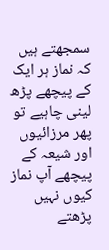سمجھتے ہیں کہ نماز ہر ایک کے پیچھے پڑھ لینی چاہیے تو پھر مرزائیوں
اور شیعہ کے پیچھے آپ نماز کیوں نہیں پڑھتے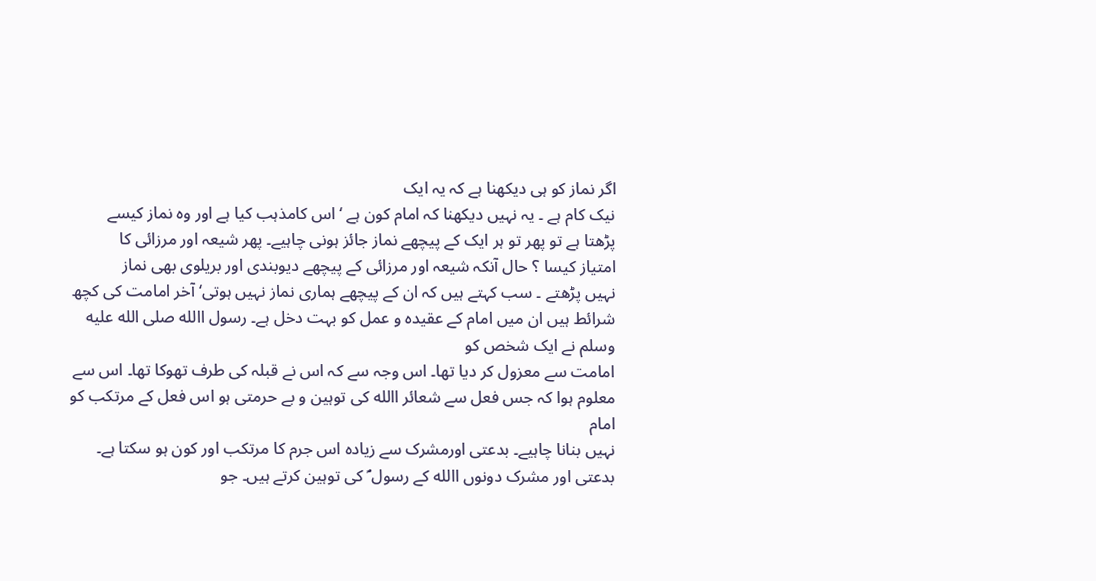اگر نماز کو ہی دیکھنا ہے کہ یہ ایک
نیک کام ہے ۔ یہ نہیں دیکھنا کہ امام کون ہے ‘ اس کامذہب کیا ہے اور وہ نماز کیسے
پڑھتا ہے تو پھر تو ہر ایک کے پیچھے نماز جائز ہونی چاہیے۔ پھر شیعہ اور مرزائی کا
امتیاز کیسا ؟ حال آنکہ شیعہ اور مرزائی کے پیچھے دیوبندی اور بریلوی بھی نماز
نہیں پڑھتے ۔ سب کہتے ہیں کہ ان کے پیچھے ہماری نماز نہیں ہوتی‘ آخر امامت کی کچھ
شرائط ہیں ان میں امام کے عقیدہ و عمل کو بہت دخل ہے۔ رسول االله صلى الله عليه وسلم نے ایک شخص کو
امامت سے معزول کر دیا تھا۔ اس وجہ سے کہ اس نے قبلہ کی طرف تھوکا تھا۔ اس سے
معلوم ہوا کہ جس فعل سے شعائر االله کی توہین و بے حرمتی ہو اس فعل کے مرتکب کو امام
نہیں بنانا چاہیے۔ بدعتی اورمشرک سے زیادہ اس جرم کا مرتکب اور کون ہو سکتا ہے۔
بدعتی اور مشرک دونوں االله کے رسول ؐ کی توہین کرتے ہیں۔ جو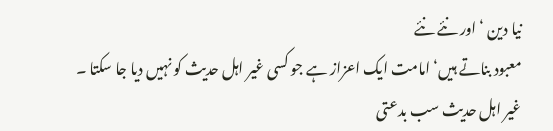نیا دین ‘ اور نئے نئے
معبود بناتے ہیں‘ امامت ایک اعزاز ہے جو کسی غیر اہل حدیث کو نہیں دیا جا سکتا ۔
غیر اہل حدیث سب بدعتی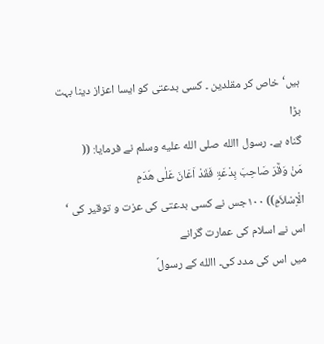ہیں‘ خاص کر مقلدین ۔ کسی بدعتی کو ایسا اعزاز دینا بہت بڑا
گناہ ہے۔ رسول االله صلى الله عليه وسلم نے فرمایا: ((
مَنْ وَقَّرَ صَاحِبَ بِدْعَۃٍ فَقَدْ اَعَانَ عَلٰی ھَدَمِ
الْاِسْلاَمِ)) ۱۰۰جس نے کسی بدعتی کی عزت و توقیر کی ‘ اس نے اسلام کی عمارت گرانے
میں اس کی مدد کی۔ االله کے رسولؐ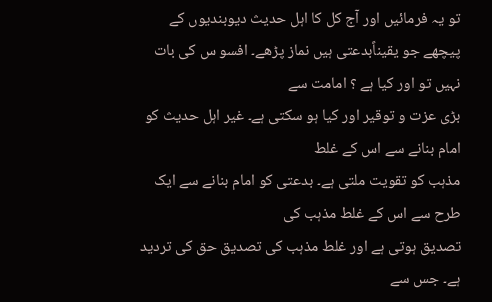تو یہ فرمائیں اور آج کل کا اہل حدیث دیوبندیوں کے
پیچھے جو یقیناًبدعتی ہیں نماز پڑھے۔ افسو س کی بات نہیں تو اور کیا ہے ؟ امامت سے
بڑی عزت و توقیر اور کیا ہو سکتی ہے۔ غیر اہل حدیث کو امام بنانے سے اس کے غلط
مذہب کو تقویت ملتی ہے۔ بدعتی کو امام بنانے سے ایک طرح سے اس کے غلط مذہب کی
تصدیق ہوتی ہے اور غلط مذہب کی تصدیق حق کی تردید ہے۔ جس سے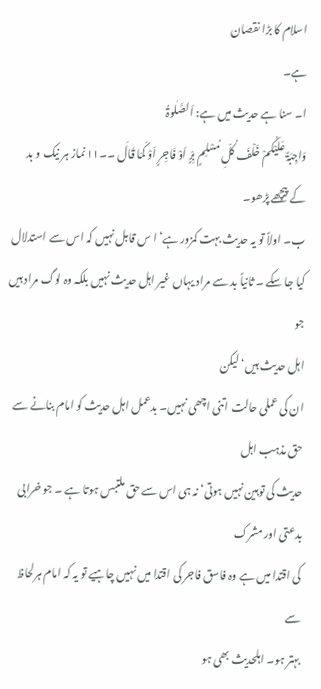اسلام کا بڑا نقصان
ہے۔
ا۔ سنا ہے حدیث میں ہے: اَلصَّلٰوۃُ
وَاجِبَۃٌ عَلَیْکُمْ خَلْفَ کُلِّ مُسْلِمٍ بِرٍّ اَوْ فَاجِرٍ اَوْ کَمَا قَالَ ۔۔۱۱نماز ہر نیک و بد کے پیچھے پڑھو۔
ب۔ اولاً تو یہ حدیث بہت کمزور ہے‘ا س قابل نہیں کہ اس سے استدلال
کیا جا سکے ۔ ثانیاً بد سے مراد یہاں غیر اہل حدیث نہیں بلکہ وہ لوگ مراد ہیں جو
اہل حدیث ہیں‘ لیکن
ان کی عملی حالت اتنی اچھی نہیں۔ بدعمل اہل حدیث کو امام بنانے سے حق مذہب اہل
حدیث کی توہین نہیں ہوتی‘ نہ ہی اس سے حق ملتبس ہوتا ہے ۔ جو خرابی بدعتی اور مشرک
کی اقتدا میں ہے وہ فاسق فاجر کی اقتدا میں نہیں چاہیے تو یہ کہ امام ہرلحاظ سے
بہتر ہو۔ اہلحدیث بھی ہو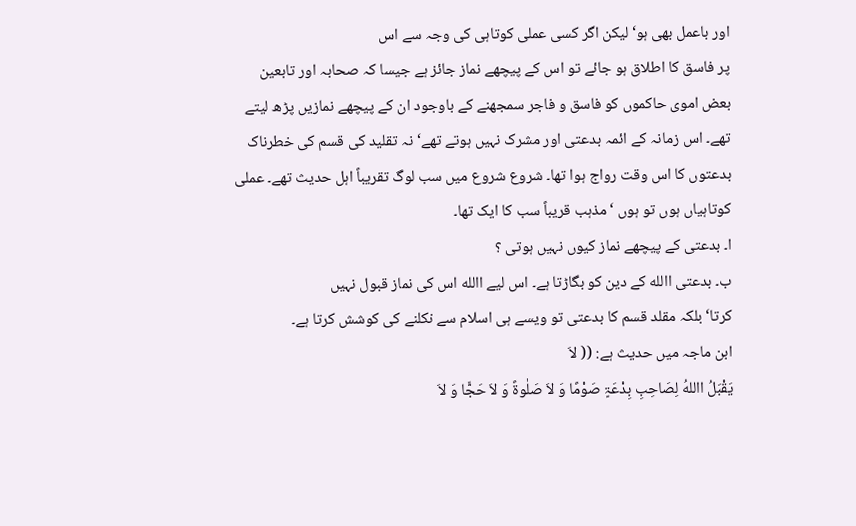اور باعمل بھی ہو‘ لیکن اگر کسی عملی کوتاہی کی وجہ سے اس
پر فاسق کا اطلاق ہو جائے تو اس کے پیچھے نماز جائز ہے جیسا کہ صحابہ اور تابعین
بعض اموی حاکموں کو فاسق و فاجر سمجھنے کے باوجود ان کے پیچھے نمازیں پڑھ لیتے
تھے۔ اس زمانہ کے ائمہ بدعتی اور مشرک نہیں ہوتے تھے‘ نہ تقلید کی قسم کی خطرناک
بدعتوں کا اس وقت رواج ہوا تھا۔ شروع شروع میں سب لوگ تقریباً اہل حدیث تھے۔ عملی
کوتاہیاں ہوں تو ہوں ‘ مذہب قریباً سب کا ایک تھا۔
ا۔ بدعتی کے پیچھے نماز کیوں نہیں ہوتی ؟
ب۔ بدعتی االله کے دین کو بگاڑتا ہے۔ اس لیے االله اس کی نماز قبول نہیں
کرتا‘ بلکہ مقلد قسم کا بدعتی تو ویسے ہی اسلام سے نکلنے کی کوشش کرتا ہے۔
ابن ماجہ میں حدیث ہے: (( لاَ
یَقْبَلُ االلهُ لِصَاحِبِ بِدْعَۃٍ صَوْمًا وَ لاَ صَلٰوۃً وَ لاَ حَجًّا وَ لاَ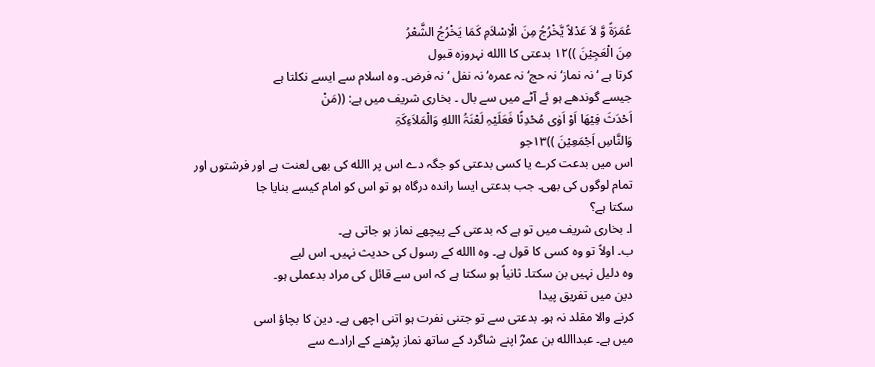عُمَرَۃً وَّ لاَ عَدْلاً یَّخْرُجُ مِنَ الْاِسْلاَمِ کَمَا یَخْرُجُ الشَّعْرُ
مِنَ الْعَجِیْنَ ))۱۲ بدعتی کا االله نہروزہ قبول
کرتا ہے ‘ نہ نماز‘ نہ حج‘ نہ عمرہ‘ نہ نفل ‘ نہ فرض۔ وہ اسلام سے ایسے نکلتا ہے
جیسے گوندھے ہو ئے آٹے میں سے بال ۔ بخاری شریف میں ہے: ((مَنْ
اَحْدَثَ فِیْھَا اَوْ اَوٰی مُحْدِثًا فَعَلَیْہِ لَعْنَۃُ االلهِ وَالْمَلاَءِکَۃِ
وَالنَّاسِ اَجْمَعِیْنَ ))۱۳جو
اس میں بدعت کرے یا کسی بدعتی کو جگہ دے اس پر االله کی بھی لعنت ہے اور فرشتوں اور
تمام لوگوں کی بھی۔ جب بدعتی ایسا راندہ درگاہ ہو تو اس کو امام کیسے بنایا جا
سکتا ہے؟
ا۔ بخاری شریف میں تو ہے کہ بدعتی کے پیچھے نماز ہو جاتی ہے۔
ب۔ اولاً تو وہ کسی کا قول ہے۔ وہ االله کے رسول کی حدیث نہیں۔ اس لیے
وہ دلیل نہیں بن سکتا۔ ثانیاً ہو سکتا ہے کہ اس سے قائل کی مراد بدعملی ہو۔
دین میں تفریق پیدا
کرنے والا مقلد نہ ہو۔ بدعتی سے تو جتنی نفرت ہو اتنی اچھی ہے۔ دین کا بچاؤ اسی
میں ہے۔ عبداالله بن عمرؓ اپنے شاگرد کے ساتھ نماز پڑھنے کے ارادے سے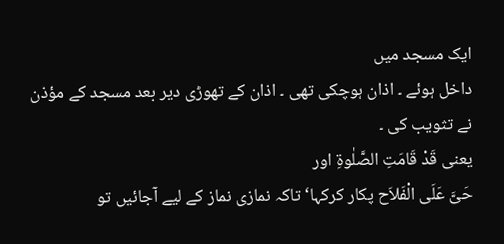ایک مسجد میں
داخل ہوئے ۔ اذان ہوچکی تھی ۔ اذان کے تھوڑی دیر بعد مسجد کے مؤذن نے تثویب کی ۔
یعنی قَدْ قَامَتِ الصَّلٰوۃِ اور
حَیَّ عَلَی الْفَلاَح پکار کرکہا‘ تاکہ نمازی نماز کے لیے آجائیں تو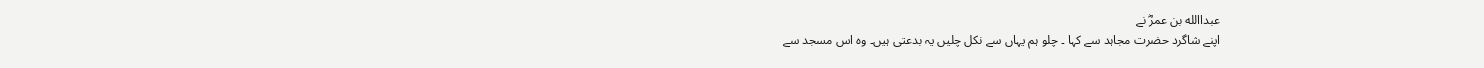عبداالله بن عمرؓ نے
اپنے شاگرد حضرت مجاہد سے کہا ۔ چلو ہم یہاں سے نکل چلیں یہ بدعتی ہیں۔ وہ اس مسجد سے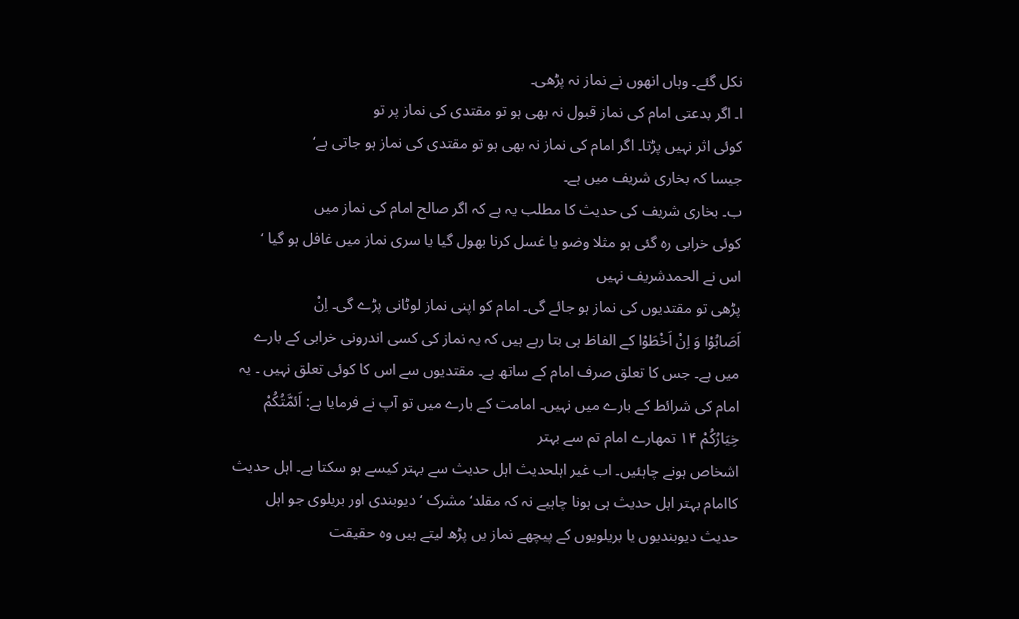نکل گئے۔ وہاں انھوں نے نماز نہ پڑھی۔
ا۔ اگر بدعتی امام کی نماز قبول نہ بھی ہو تو مقتدی کی نماز پر تو
کوئی اثر نہیں پڑتا۔ اگر امام کی نماز نہ بھی ہو تو مقتدی کی نماز ہو جاتی ہے‘
جیسا کہ بخاری شریف میں ہے۔
ب۔ بخاری شریف کی حدیث کا مطلب یہ ہے کہ اگر صالح امام کی نماز میں
کوئی خرابی رہ گئی ہو مثلا وضو یا غسل کرنا بھول گیا یا سری نماز میں غافل ہو گیا ‘
اس نے الحمدشریف نہیں
پڑھی تو مقتدیوں کی نماز ہو جائے گی۔ امام کو اپنی نماز لوٹانی پڑے گی۔ اِنْ
اَصَابُوْا وَ اِنْ اَخْطَوْا کے الفاظ ہی بتا رہے ہیں کہ یہ نماز کی کسی اندرونی خرابی کے بارے
میں ہے۔ جس کا تعلق صرف امام کے ساتھ ہے۔ مقتدیوں سے اس کا کوئی تعلق نہیں ۔ یہ
امام کی شرائط کے بارے میں نہیں۔ امامت کے بارے میں تو آپ نے فرمایا ہے: اَئمَّتُکُمْ
خِیَارُکُمْ ۱۴ تمھارے امام تم سے بہتر
اشخاص ہونے چاہئیں۔ اب غیر اہلحدیث اہل حدیث سے بہتر کیسے ہو سکتا ہے۔ اہل حدیث
کاامام بہتر اہل حدیث ہی ہونا چاہیے نہ کہ مقلد‘ مشرک ‘ دیوبندی اور بریلوی جو اہل
حدیث دیوبندیوں یا بریلویوں کے پیچھے نماز یں پڑھ لیتے ہیں وہ حقیقت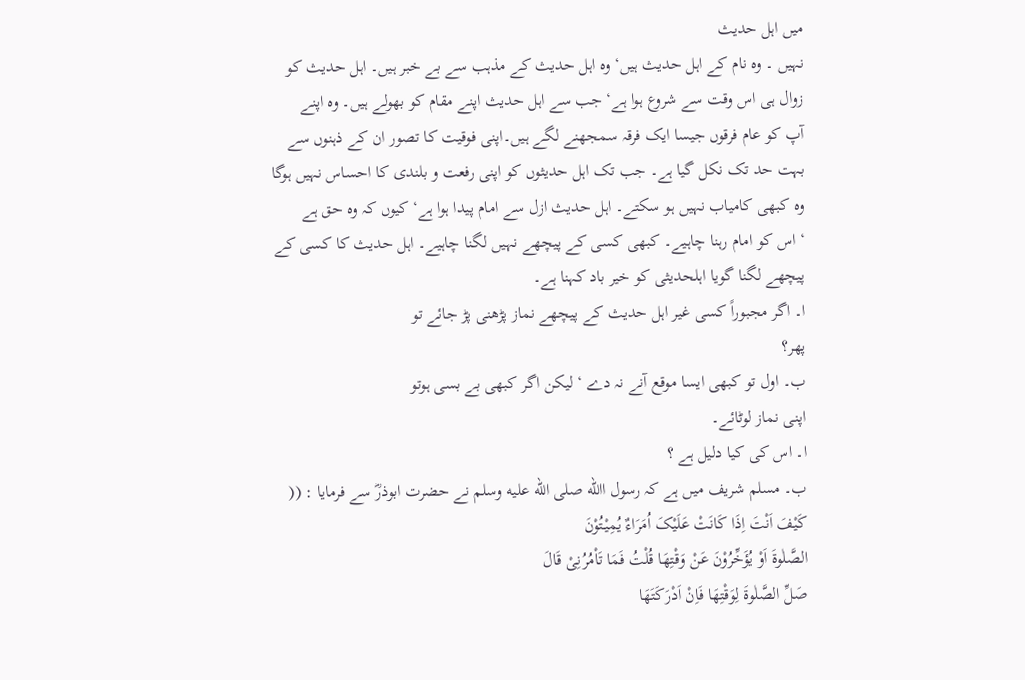میں اہل حدیث
نہیں ۔ وہ نام کے اہل حدیث ہیں‘ وہ اہل حدیث کے مذہب سے بے خبر ہیں۔ اہل حدیث کو
زوال ہی اس وقت سے شروع ہوا ہے‘ جب سے اہل حدیث اپنے مقام کو بھولے ہیں۔ وہ اپنے
آپ کو عام فرقوں جیسا ایک فرقہ سمجھنے لگے ہیں۔اپنی فوقیت کا تصور ان کے ذہنوں سے
بہت حد تک نکل گیا ہے۔ جب تک اہل حدیثوں کو اپنی رفعت و بلندی کا احساس نہیں ہوگا
وہ کبھی کامیاب نہیں ہو سکتے۔ اہل حدیث ازل سے امام پیدا ہوا ہے‘ کیوں کہ وہ حق ہے
‘ اس کو امام رہنا چاہیے۔ کبھی کسی کے پیچھے نہیں لگنا چاہیے۔ اہل حدیث کا کسی کے
پیچھے لگنا گویا اہلحدیثی کو خیر باد کہنا ہے۔
ا۔ اگر مجبوراً کسی غیر اہل حدیث کے پیچھے نماز پڑھنی پڑ جائے تو
پھر؟
ب۔ اول تو کبھی ایسا موقع آنے نہ دے ‘ لیکن اگر کبھی بے بسی ہوتو
اپنی نماز لوٹائے۔
ا۔ اس کی کیا دلیل ہے ؟
ب۔ مسلم شریف میں ہے کہ رسول االله صلى الله عليه وسلم نے حضرت ابوذرؓ سے فرمایا : ((
کَیْفَ اَنْتَ اِذَا کَانَتْ عَلَیْکَ اُمَرَاءٌ یُمِیْتُوْنَ
الصَّلٰوۃَ اَوْ یُؤَخِّرُوْنَ عَنْ وَقْتِھَا قُلْتُ فَمَا تَاْمُرُنِیْ قَالَ
صَلِّ الصَّلٰوۃَ لِوَقْتِھَا فَاِنْ اَدْرَکَتَھَا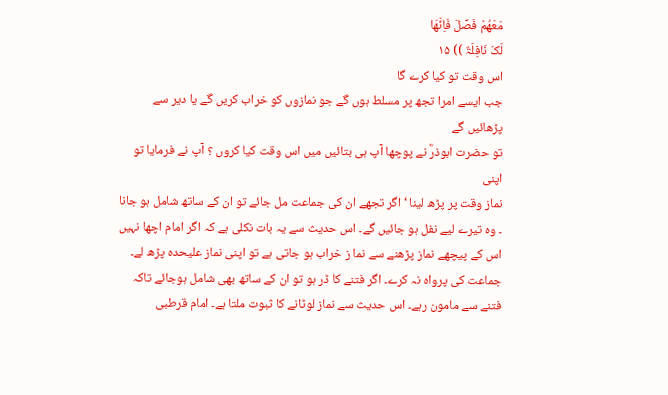مَعَھُمْ فَصِّلَ فَاِنَّھَا
لَکَ نَافِلَۃٌ )) ۱۵
اس وقت تو کیا کرے گا
جب ایسے امرا تجھ پر مسلط ہوں گے جو نمازوں کو خراب کریں گے یا دیر سے پڑھائیں گے
تو حضرت ابوذرؓ نے پوچھا آپ ہی بتائیں میں اس وقت کیا کروں ؟ آپ نے فرمایا تو اپنی
نماز وقت پر پڑھ لینا ‘ اگر تجھے ان کی جماعت مل جائے تو ان کے ساتھ شامل ہو جانا
۔ وہ تیرے لیے نفل ہو جائیں گے۔ اس حدیث سے یہ بات نکلی ہے کہ اگر امام اچھا نہیں
اس کے پیچھے نماز پڑھنے سے نما ز خراب ہو جاتی ہے تو اپنی نماز علیحدہ پڑھ لے۔
جماعت کی پرواہ نہ کرے۔ اگر فتنے کا ڈر ہو تو ان کے ساتھ بھی شامل ہوجائے تاکہ
فتنے سے مامون رہے۔ اس حدیث سے نماز لوٹانے کا ثبوت ملتا ہے۔ امام قرطبی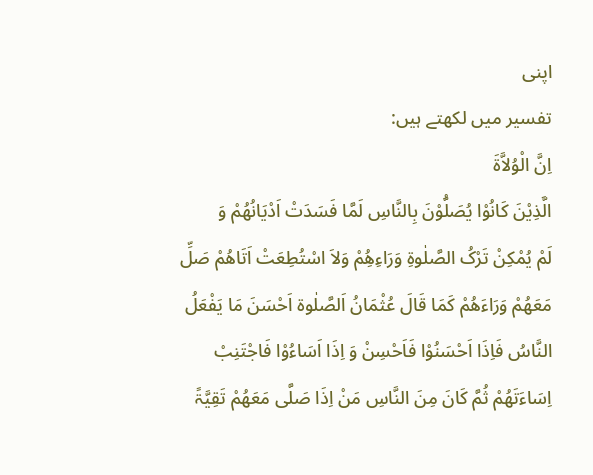اپنی
تفسیر میں لکھتے ہیں:
اِنَّ الْوُلاَّۃَ
الَّذِیْنَ کَانُوْا یُصَلُّوْنَ بِالنَّاسِ لَمَّا فَسَدَتْ اَدْیَانُھُمْ وَ
لَمْ یُمْکِنْ تَرْکُ الصَّلٰوۃِ وَرَاءِھُِمْ وَلاَ اسْتُطِعَتْ اَتَاھُمْ صَلِّ
مَعَھُمْ وَرَاءَھُمْ کَمَا قَالَ عُثْمَانُ اَلصَّلٰوۃ اَحْسَنَ مَا یَفْعَلُ
النَّاسُ فَاِذَا اَحْسَنُوْا فَاَحْسِنْ وَ اِذَا اَسَاءُوْا فَاجْتَنِبْ
اِسَاءَتَھُمْ ثُمَّ کَانَ مِنَ النَّاسِ مَنْ اِذَا صَلَّی مَعَھُمْ تَقِیَّۃً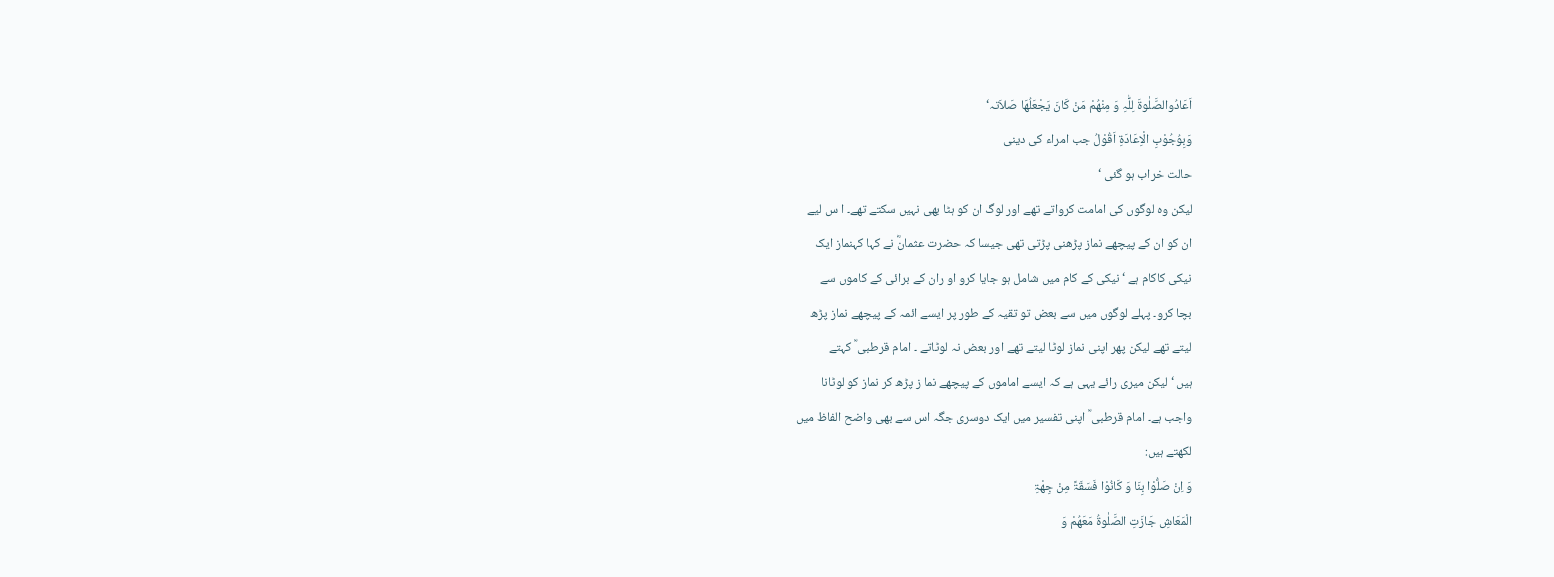اَعَادُوالصَّلٰوۃَ لِلّٰہِ وَ مِنْھُمْ مَنْ کَانَ یَجْعَلُھَا صَلاَتہ‘
وَبِوُجُوْبِ الْاِعَادَۃِ اَقُوْلُ جب امراء کی دینی
حالت خراب ہو گئی ‘
لیکن وہ لوگوں کی امامت کرواتے تھے اور لوگ ان کو ہٹا بھی نہیں سکتے تھے۔ ا س لیے
ان کو ان کے پیچھے نماز پڑھنی پڑتی تھی جیسا کہ حضرت عثمانؓ نے کہا کہنماز ایک
نیکی کاکام ہے ‘ نیکی کے کام میں شامل ہو جایا کرو او ران کے برائی کے کاموں سے
بچا کرو۔ پہلے لوگوں میں سے بعض تو تقیہ کے طور پر ایسے ائمہ کے پیچھے نماز پڑھ
لیتے تھے لیکن پھر اپنی نماز لوٹا لیتے تھے اور بعض نہ لوٹاتے ۔ امام قرطبی ؒ کہتے
ہیں ‘ لیکن میری رائے یہی ہے کہ ایسے اماموں کے پیچھے نما ز پڑھ کر نماز کو لوٹانا
واجب ہے۔ امام قرطبی ؒ اپنی تفسیر میں ایک دوسری جگہ اس سے بھی واضح الفاظ میں
لکھتے ہیں:
وَ اِنْ صَلُّوْا بِنَا وَ کَانُوْا فَسَقَۃً مِنْ جِھْۃِ
الْمَعَاشِ جَازَتِ الصَّلٰوۃُ مَعَھُمْ وَ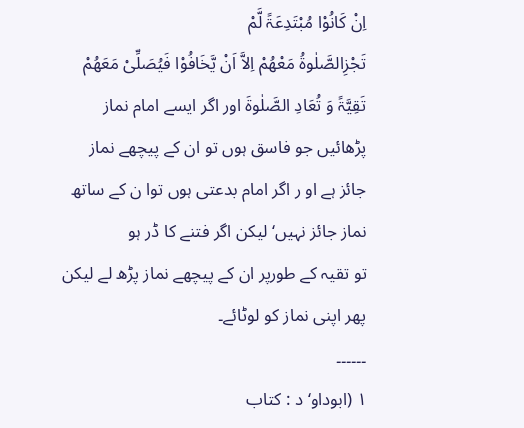اِنْ کَانُوْا مُبْتَدِعَۃً لَّمْ
تَجْزِالصَّلٰوۃُ مَعْھُمْ اِلاَّ اَنْ یَّخَافُوْا فَیُصَلِّیْ مَعَھُمْ
تَقِیَّۃً وَ تُعَادِ الصَّلٰوۃَ اور اگر ایسے امام نماز پڑھائیں جو فاسق ہوں تو ان کے پیچھے نماز
جائز ہے او ر اگر امام بدعتی ہوں توا ن کے ساتھ نماز جائز نہیں‘ لیکن اگر فتنے کا ڈر ہو
تو تقیہ کے طورپر ان کے پیچھے نماز پڑھ لے لیکن پھر اپنی نماز کو لوٹائے۔
۔۔۔۔۔۔
۱ (ابوداو‘د : کتاب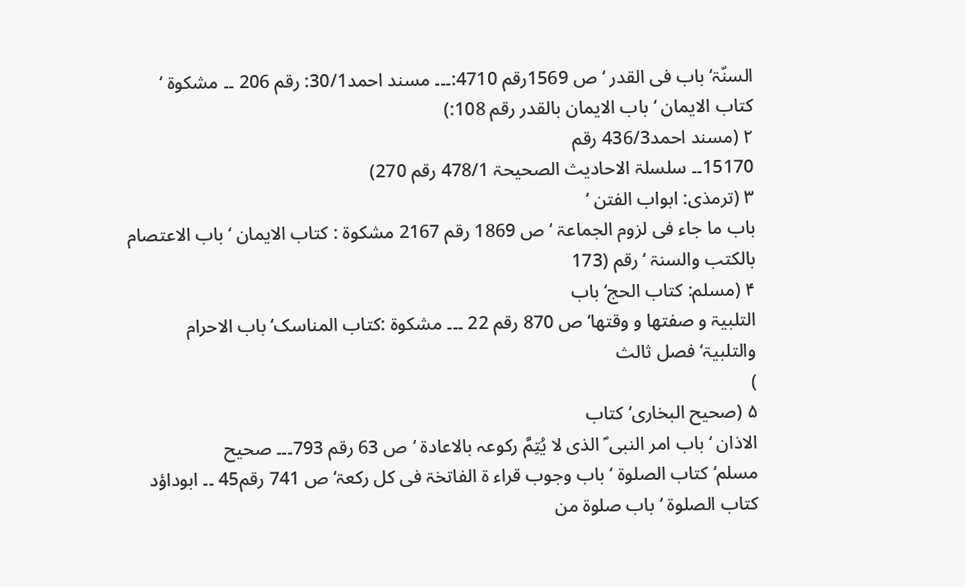السنّۃ‘ باب فی القدر ‘ ص 1569رقم 4710:۔۔۔ مسند احمد30/1: رقم 206 ۔۔ مشکوۃ ‘
کتاب الایمان ‘ باب الایمان بالقدر رقم 108:)
۲ (مسند احمد436/3 رقم
15170۔۔ سلسلۃ الاحادیث الصحیحۃ 478/1 رقم 270)
۳ (ترمذی: ابواب الفتن ‘
باب ما جاء فی لزوم الجماعۃ ‘ص 1869 رقم 2167 مشکوۃ : کتاب الایمان ‘ باب الاعتصام
بالکتب والسنۃ ‘رقم (173
۴ (مسلم: کتاب الحج‘ باب
التلبیۃ و صفتھا و وقتھا‘ ص 870 رقم 22 ۔۔۔ مشکوۃ :کتاب المناسک‘ باب الاحرام
والتلبیۃ‘ فصل ثالث
)
۵ (صحیح البخاری‘ کتاب
الاذان ‘ باب امر النبی ؐ الذی لا یُتِمَّ رکوعہ بالاعادۃ ‘ص 63 رقم 793۔۔۔ صحیح
مسلم‘ کتاب الصلوۃ ‘ باب وجوب قراء ۃ الفاتخۃ فی کل رکعۃ‘ ص 741 رقم45 ۔۔ ابوداؤد
کتاب الصلوۃ ‘ باب صلوۃ من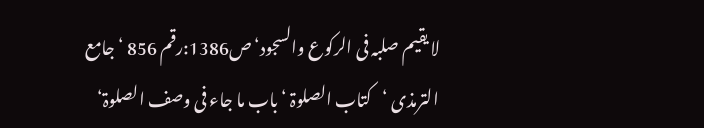لا یقیم صلبہ فی الرکوع والسجود‘ ص1386:رقم 856 ‘ جامع
الترمذی ‘کتاب الصلوۃ ‘ باب ما جاء فی وصف الصلوۃ‘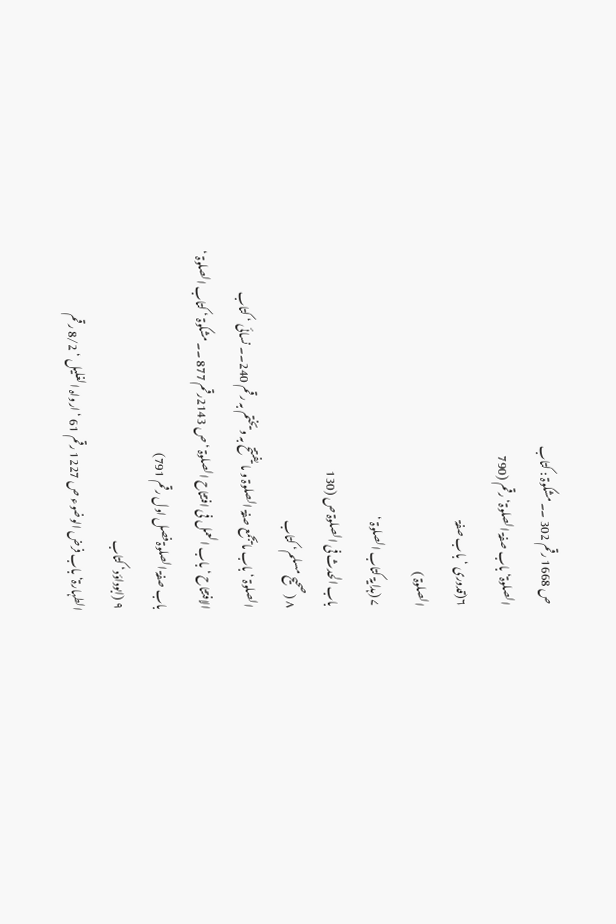ص 1668 رقم 302 ۔۔ مشکوۃ : کتاب
الصلوۃ‘ باب صفۃ الصلوۃ‘ رقم (790
۶(قدوری ‘ باب صفۃ
الصلوۃ )
۷ (ہدایۃ کتاب الصلوۃ ‘
باب الحدث فی الصلوۃ ص (130
۸ (صحیح مسلم‘ کتاب
الصلوۃ ‘ باب مایجمع صفۃ الصلوۃ و ما یفتتح بہ و یختم بہ رقم 240۔۔ نسائی ‘ کتاب
الافتتاح ‘ باب العمل فی افتتاح الصلوۃ ‘ ص 2143رقم 877 ۔۔ مشکوۃ ‘ کتاب الصلوۃ ‘
باب صفۃ الصلوۃ فصل اول رقم 791)
۹ (ابوداؤد‘ کتاب
الطہارۃ‘ باب فرض الوضوء ص 1227 رقم 61 ‘ارواہ الغلیل ‘ 8/2 رقم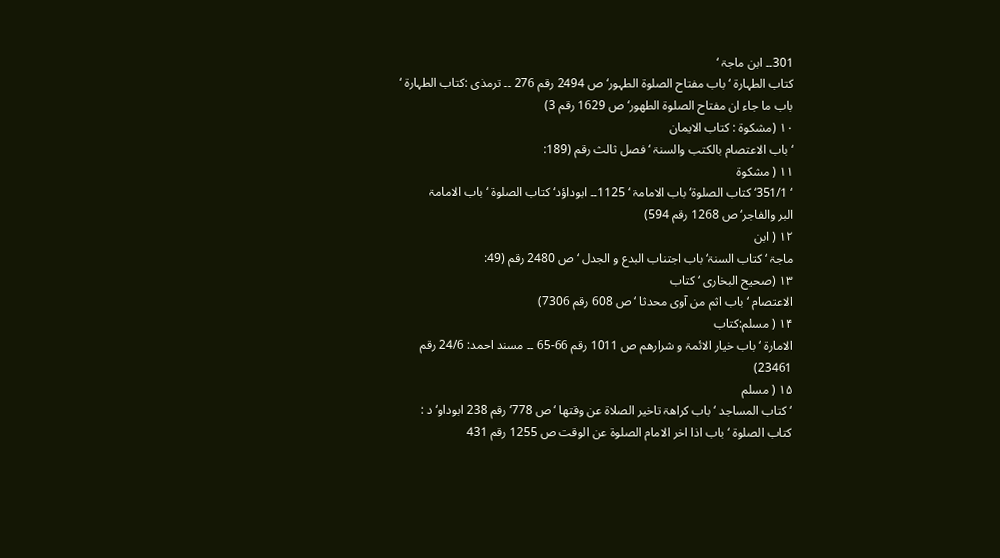301۔۔ ابن ماجۃ ‘
کتاب الطہارۃ ‘ باب مفتاح الصلوۃ الطہور‘ ص 2494 رقم 276 ۔۔ ترمذی :کتاب الطہارۃ ‘
باب ما جاء ان مفتاح الصلوۃ الطھور‘ ص 1629 رقم 3)
۱۰ (مشکوۃ : کتاب الایمان
‘ باب الاعتصام بالکتب والسنۃ ‘ فصل ثالث رقم (189:
۱۱ ( مشکوۃ
‘ 351/1‘ کتاب الصلوۃ‘ باب الامامۃ ‘ 1125۔۔ ابوداؤد‘ کتاب الصلوۃ ‘ باب الامامۃ
البر والفاجر‘ ص 1268 رقم 594)
۱۲ ( ابن
ماجۃ ‘ کتاب السنۃ‘ باب اجتناب البدع و الجدل ‘ص 2480 رقم (49:
۱۳ (صحیح البخاری ‘ کتاب
الاعتصام ‘ باب اثم من آوی محدثا ‘ ص 608 رقم 7306)
۱۴ ( مسلم:کتاب
الامارۃ ‘ باب خیار الائمۃ و شرارھم ص 1011 رقم 66-65 ۔۔ مسند احمد: 24/6 رقم
23461)
۱۵ ( مسلم
‘ کتاب المساجد ‘ باب کراھۃ تاخیر الصلاۃ عن وقتھا ‘ ص 778‘ رقم 238 ابوداو‘د :
کتاب الصلوۃ ‘ باب اذا اخر الامام الصلوۃ عن الوقت ص 1255 رقم 431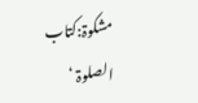مشکوۃ:کتاب
الصلوۃ ‘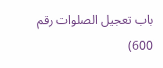باب تعجیل الصلوات رقم 600)